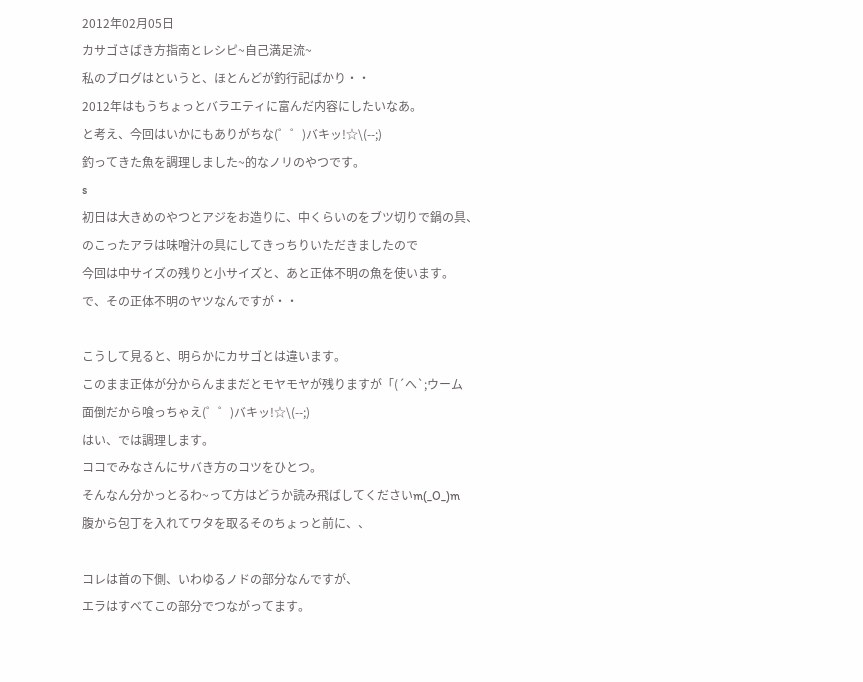2012年02月05日
カサゴさばき方指南とレシピ~自己満足流~
私のブログはというと、ほとんどが釣行記ばかり・・
2012年はもうちょっとバラエティに富んだ内容にしたいなあ。
と考え、今回はいかにもありがちな(゜゜)バキッ!☆\(--;)
釣ってきた魚を調理しました~的なノリのやつです。
s
初日は大きめのやつとアジをお造りに、中くらいのをブツ切りで鍋の具、
のこったアラは味噌汁の具にしてきっちりいただきましたので
今回は中サイズの残りと小サイズと、あと正体不明の魚を使います。
で、その正体不明のヤツなんですが・・

こうして見ると、明らかにカサゴとは違います。
このまま正体が分からんままだとモヤモヤが残りますが「(´へ`;ウーム
面倒だから喰っちゃえ(゜゜)バキッ!☆\(--;)
はい、では調理します。
ココでみなさんにサバき方のコツをひとつ。
そんなん分かっとるわ~って方はどうか読み飛ばしてくださいm(_O_)m
腹から包丁を入れてワタを取るそのちょっと前に、、

コレは首の下側、いわゆるノドの部分なんですが、
エラはすべてこの部分でつながってます。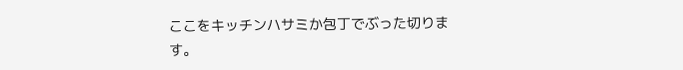ここをキッチンハサミか包丁でぶった切ります。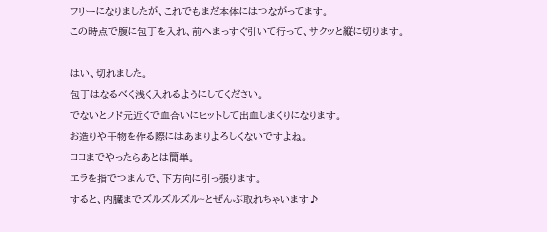フリーになりましたが、これでもまだ本体にはつながってます。
この時点で腹に包丁を入れ、前へまっすぐ引いて行って、サクッと縦に切ります。

はい、切れました。
包丁はなるべく浅く入れるようにしてください。
でないとノド元近くで血合いにヒットして出血しまくりになります。
お造りや干物を作る際にはあまりよろしくないですよね。
ココまでやったらあとは簡単。
エラを指でつまんで、下方向に引っ張ります。
すると、内臓までズルズルズル~とぜんぶ取れちゃいます♪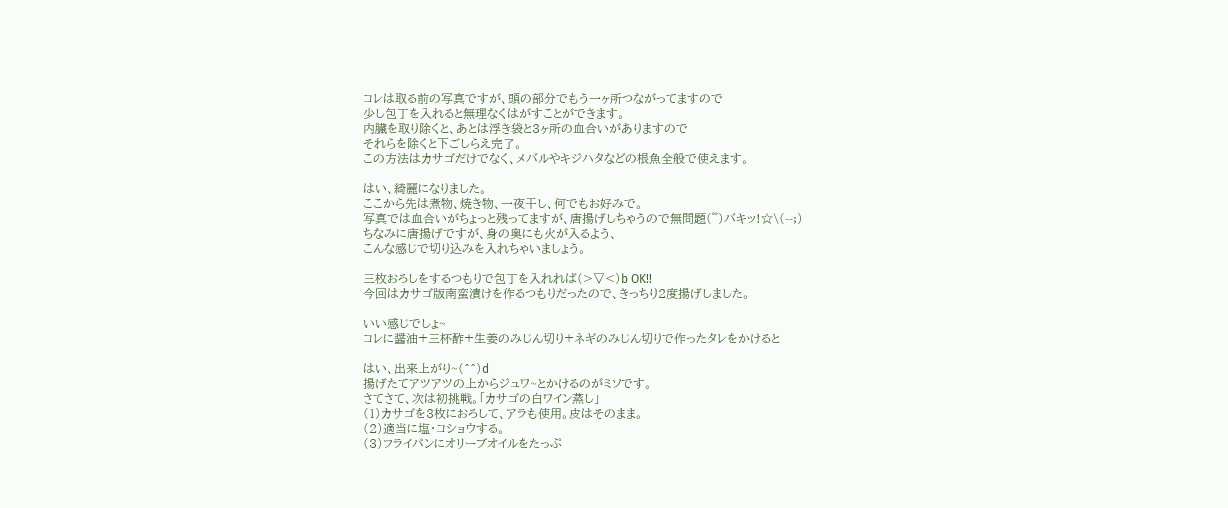コレは取る前の写真ですが、頭の部分でもう一ヶ所つながってますので
少し包丁を入れると無理なくはがすことができます。
内臓を取り除くと、あとは浮き袋と3ヶ所の血合いがありますので
それらを除くと下ごしらえ完了。
この方法はカサゴだけでなく、メバルやキジハタなどの根魚全般で使えます。

はい、綺麗になりました。
ここから先は煮物、焼き物、一夜干し、何でもお好みで。
写真では血合いがちょっと残ってますが、唐揚げしちゃうので無問題(゜゜)バキッ!☆\(--;)
ちなみに唐揚げですが、身の奥にも火が入るよう、
こんな感じで切り込みを入れちゃいましょう。

三枚おろしをするつもりで包丁を入れれば(>▽<)b OK!!
今回はカサゴ版南蛮漬けを作るつもりだったので、きっちり2度揚げしました。

いい感じでしょ~
コレに醤油+三杯酢+生姜のみじん切り+ネギのみじん切りで作ったタレをかけると

はい、出来上がり~(^^)d
揚げたてアツアツの上からジュワ~とかけるのがミソです。
さてさて、次は初挑戦。「カサゴの白ワイン蒸し」
(1)カサゴを3枚におろして、アラも使用。皮はそのまま。
(2)適当に塩・コショウする。
(3)フライパンにオリーブオイルをたっぷ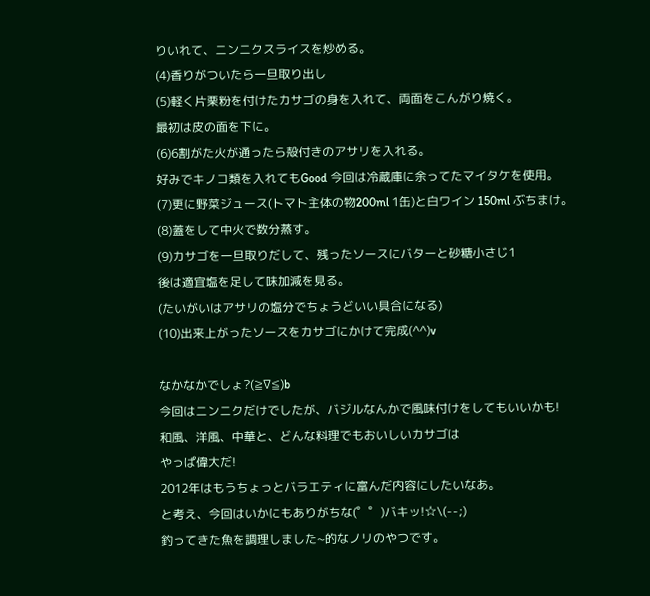りいれて、ニンニクスライスを炒める。
(4)香りがついたら一旦取り出し
(5)軽く片栗粉を付けたカサゴの身を入れて、両面をこんがり焼く。
最初は皮の面を下に。
(6)6割がた火が通ったら殻付きのアサリを入れる。
好みでキノコ類を入れてもGood 今回は冷蔵庫に余ってたマイタケを使用。
(7)更に野菜ジュース(トマト主体の物200ml 1缶)と白ワイン 150ml ぶちまけ。
(8)蓋をして中火で数分蒸す。
(9)カサゴを一旦取りだして、残ったソースにバターと砂糖小さじ1
後は適宜塩を足して味加減を見る。
(たいがいはアサリの塩分でちょうどいい具合になる)
(10)出来上がったソースをカサゴにかけて完成(^^)v

なかなかでしょ?(≧∇≦)b
今回はニンニクだけでしたが、バジルなんかで風味付けをしてもいいかも!
和風、洋風、中華と、どんな料理でもおいしいカサゴは
やっぱ偉大だ!
2012年はもうちょっとバラエティに富んだ内容にしたいなあ。
と考え、今回はいかにもありがちな(゜゜)バキッ!☆\(--;)
釣ってきた魚を調理しました~的なノリのやつです。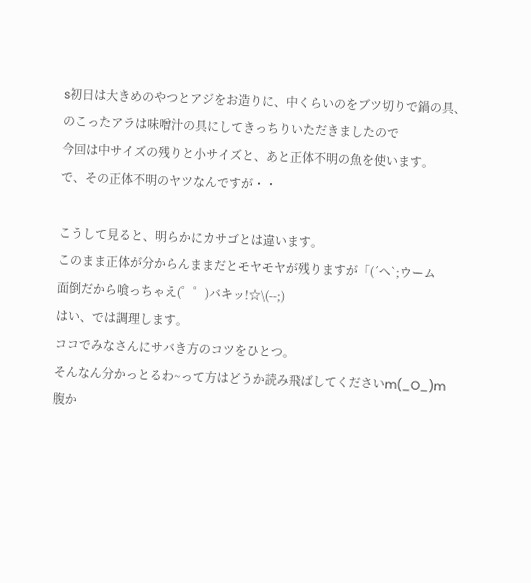s初日は大きめのやつとアジをお造りに、中くらいのをブツ切りで鍋の具、
のこったアラは味噌汁の具にしてきっちりいただきましたので
今回は中サイズの残りと小サイズと、あと正体不明の魚を使います。
で、その正体不明のヤツなんですが・・

こうして見ると、明らかにカサゴとは違います。
このまま正体が分からんままだとモヤモヤが残りますが「(´へ`;ウーム
面倒だから喰っちゃえ(゜゜)バキッ!☆\(--;)
はい、では調理します。
ココでみなさんにサバき方のコツをひとつ。
そんなん分かっとるわ~って方はどうか読み飛ばしてくださいm(_O_)m
腹か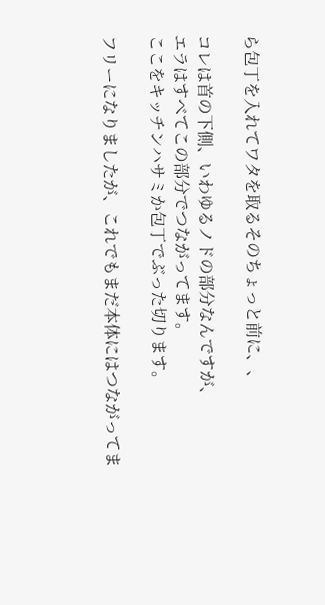ら包丁を入れてワタを取るそのちょっと前に、、

コレは首の下側、いわゆるノドの部分なんですが、
エラはすべてこの部分でつながってます。
ここをキッチンハサミか包丁でぶった切ります。

フリーになりましたが、これでもまだ本体にはつながってま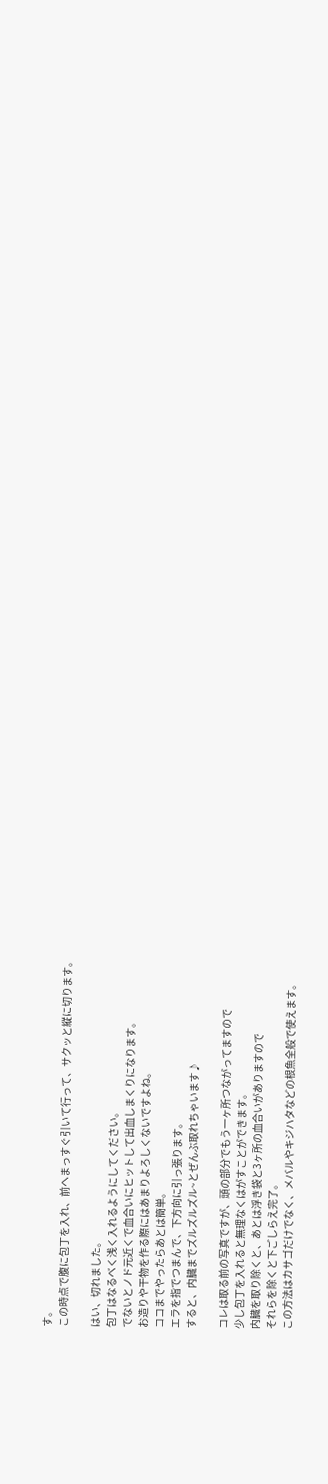す。
この時点で腹に包丁を入れ、前へまっすぐ引いて行って、サクッと縦に切ります。

はい、切れました。
包丁はなるべく浅く入れるようにしてください。
でないとノド元近くで血合いにヒットして出血しまくりになります。
お造りや干物を作る際にはあまりよろしくないですよね。
ココまでやったらあとは簡単。
エラを指でつまんで、下方向に引っ張ります。
すると、内臓までズルズルズル~とぜんぶ取れちゃいます♪

コレは取る前の写真ですが、頭の部分でもう一ヶ所つながってますので
少し包丁を入れると無理なくはがすことができます。
内臓を取り除くと、あとは浮き袋と3ヶ所の血合いがありますので
それらを除くと下ごしらえ完了。
この方法はカサゴだけでなく、メバルやキジハタなどの根魚全般で使えます。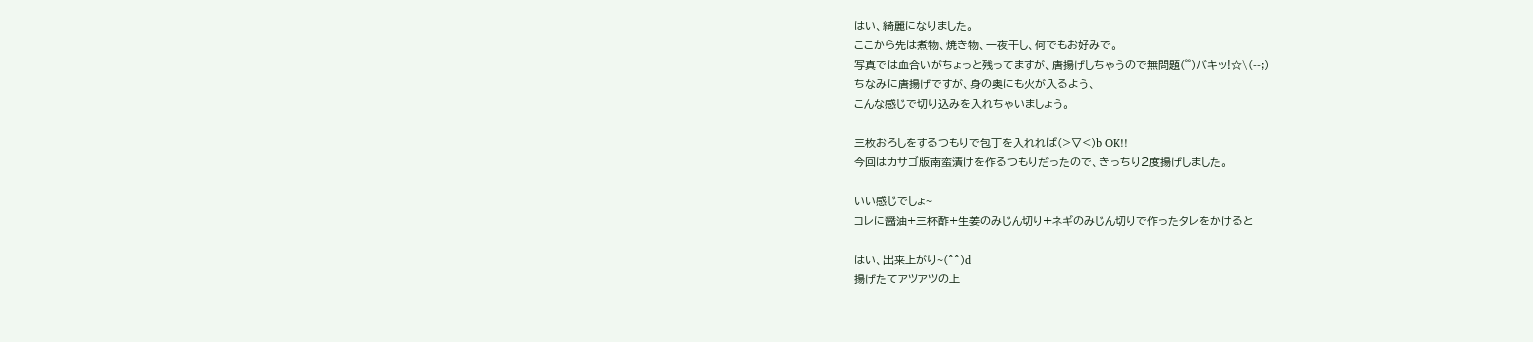はい、綺麗になりました。
ここから先は煮物、焼き物、一夜干し、何でもお好みで。
写真では血合いがちょっと残ってますが、唐揚げしちゃうので無問題(゜゜)バキッ!☆\(--;)
ちなみに唐揚げですが、身の奥にも火が入るよう、
こんな感じで切り込みを入れちゃいましょう。

三枚おろしをするつもりで包丁を入れれば(>▽<)b OK!!
今回はカサゴ版南蛮漬けを作るつもりだったので、きっちり2度揚げしました。

いい感じでしょ~
コレに醤油+三杯酢+生姜のみじん切り+ネギのみじん切りで作ったタレをかけると

はい、出来上がり~(^^)d
揚げたてアツアツの上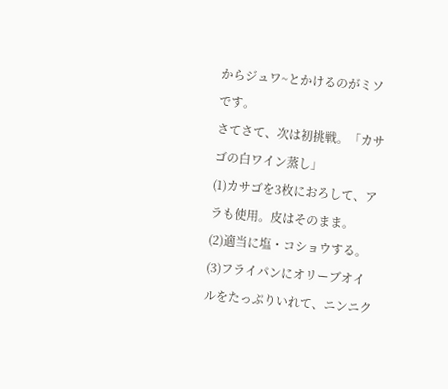からジュワ~とかけるのがミソです。
さてさて、次は初挑戦。「カサゴの白ワイン蒸し」
(1)カサゴを3枚におろして、アラも使用。皮はそのまま。
(2)適当に塩・コショウする。
(3)フライパンにオリーブオイルをたっぷりいれて、ニンニク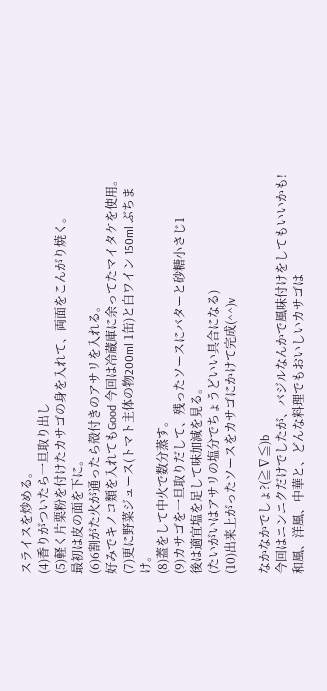スライスを炒める。
(4)香りがついたら一旦取り出し
(5)軽く片栗粉を付けたカサゴの身を入れて、両面をこんがり焼く。
最初は皮の面を下に。
(6)6割がた火が通ったら殻付きのアサリを入れる。
好みでキノコ類を入れてもGood 今回は冷蔵庫に余ってたマイタケを使用。
(7)更に野菜ジュース(トマト主体の物200ml 1缶)と白ワイン 150ml ぶちまけ。
(8)蓋をして中火で数分蒸す。
(9)カサゴを一旦取りだして、残ったソースにバターと砂糖小さじ1
後は適宜塩を足して味加減を見る。
(たいがいはアサリの塩分でちょうどいい具合になる)
(10)出来上がったソースをカサゴにかけて完成(^^)v

なかなかでしょ?(≧∇≦)b
今回はニンニクだけでしたが、バジルなんかで風味付けをしてもいいかも!
和風、洋風、中華と、どんな料理でもおいしいカサゴは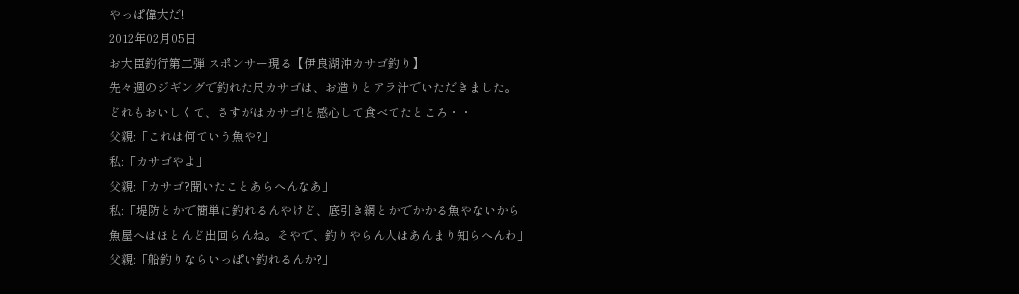やっぱ偉大だ!
2012年02月05日
お大臣釣行第二弾 スポンサー現る【伊良湖沖カサゴ釣り】
先々週のジギングで釣れた尺カサゴは、お造りとアラ汁でいただきました。
どれもおいしくて、さすがはカサゴ!と感心して食べてたところ・・
父親:「これは何ていう魚や?」
私:「カサゴやよ」
父親:「カサゴ?聞いたことあらへんなあ」
私:「堤防とかで簡単に釣れるんやけど、底引き網とかでかかる魚やないから
魚屋へはほとんど出回らんね。そやで、釣りやらん人はあんまり知らへんわ」
父親:「船釣りならいっぱい釣れるんか?」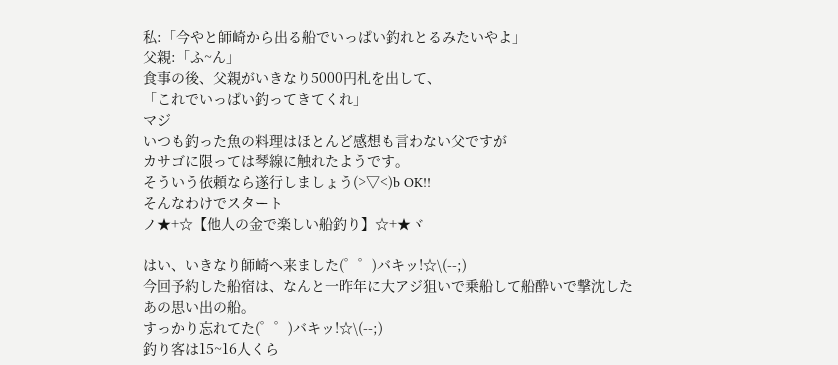私:「今やと師崎から出る船でいっぱい釣れとるみたいやよ」
父親:「ふ~ん」
食事の後、父親がいきなり5000円札を出して、
「これでいっぱい釣ってきてくれ」
マジ
いつも釣った魚の料理はほとんど感想も言わない父ですが
カサゴに限っては琴線に触れたようです。
そういう依頼なら遂行しましょう(>▽<)b OK!!
そんなわけでスタート
ノ★+☆【他人の金で楽しい船釣り】☆+★ヾ

はい、いきなり師崎へ来ました(゜゜)バキッ!☆\(--;)
今回予約した船宿は、なんと一昨年に大アジ狙いで乗船して船酔いで撃沈した
あの思い出の船。
すっかり忘れてた(゜゜)バキッ!☆\(--;)
釣り客は15~16人くら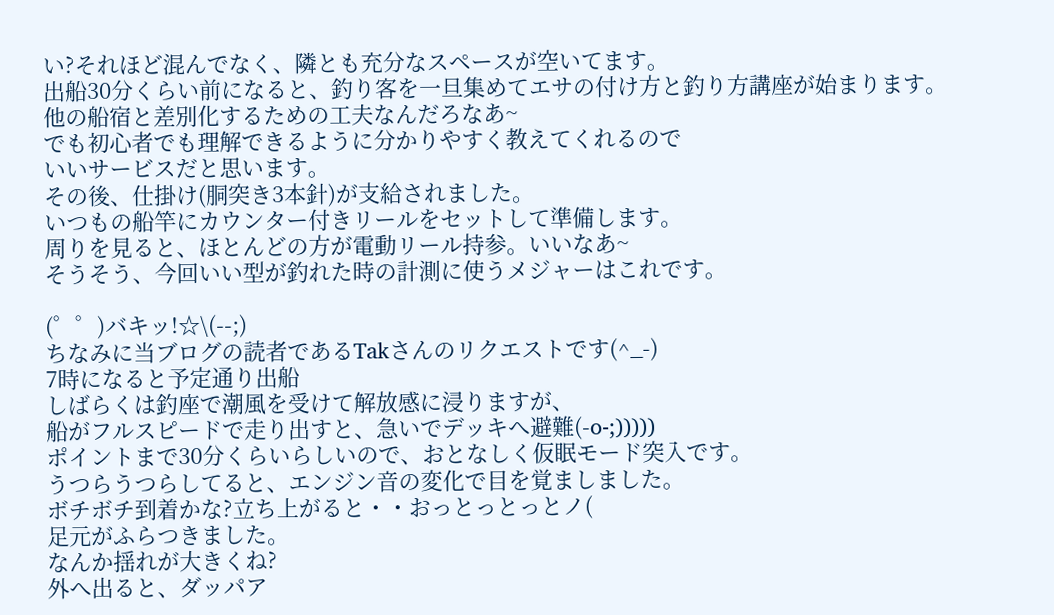い?それほど混んでなく、隣とも充分なスペースが空いてます。
出船30分くらい前になると、釣り客を一旦集めてエサの付け方と釣り方講座が始まります。
他の船宿と差別化するための工夫なんだろなあ~
でも初心者でも理解できるように分かりやすく教えてくれるので
いいサービスだと思います。
その後、仕掛け(胴突き3本針)が支給されました。
いつもの船竿にカウンター付きリールをセットして準備します。
周りを見ると、ほとんどの方が電動リール持参。いいなあ~
そうそう、今回いい型が釣れた時の計測に使うメジャーはこれです。

(゜゜)バキッ!☆\(--;)
ちなみに当ブログの読者であるTakさんのリクエストです(^_-)
7時になると予定通り出船
しばらくは釣座で潮風を受けて解放感に浸りますが、
船がフルスピードで走り出すと、急いでデッキへ避難(-o-;)))))
ポイントまで30分くらいらしいので、おとなしく仮眠モード突入です。
うつらうつらしてると、エンジン音の変化で目を覚ましました。
ボチボチ到着かな?立ち上がると・・おっとっとっとノ(
足元がふらつきました。
なんか揺れが大きくね?
外へ出ると、ダッパア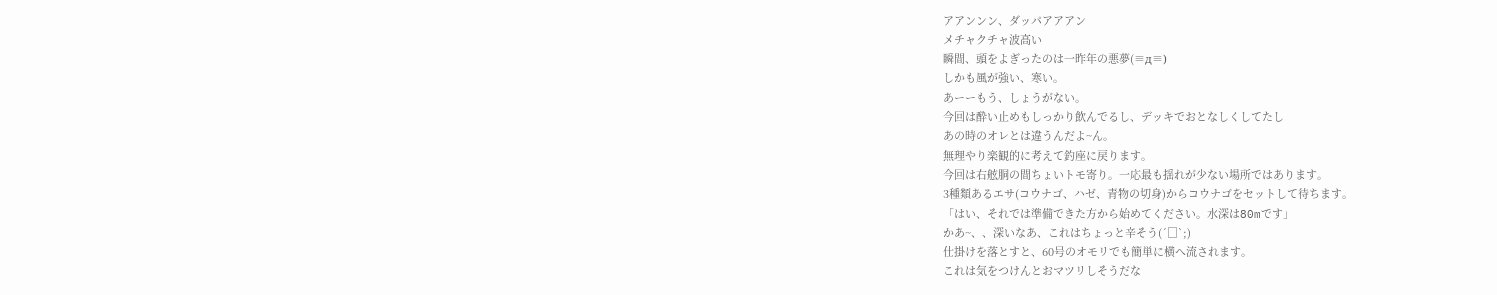アアンンン、ダッパアアアン
メチャクチャ波高い
瞬間、頭をよぎったのは一昨年の悪夢(≡д≡)
しかも風が強い、寒い。
あーーもう、しょうがない。
今回は酔い止めもしっかり飲んでるし、デッキでおとなしくしてたし
あの時のオレとは違うんだよ~ん。
無理やり楽観的に考えて釣座に戻ります。
今回は右舷胴の間ちょいトモ寄り。一応最も揺れが少ない場所ではあります。
3種類あるエサ(コウナゴ、ハゼ、青物の切身)からコウナゴをセットして待ちます。
「はい、それでは準備できた方から始めてください。水深は80mです」
かあ~、、深いなあ、これはちょっと辛そう(´□`;)
仕掛けを落とすと、60号のオモリでも簡単に横へ流されます。
これは気をつけんとおマツリしそうだな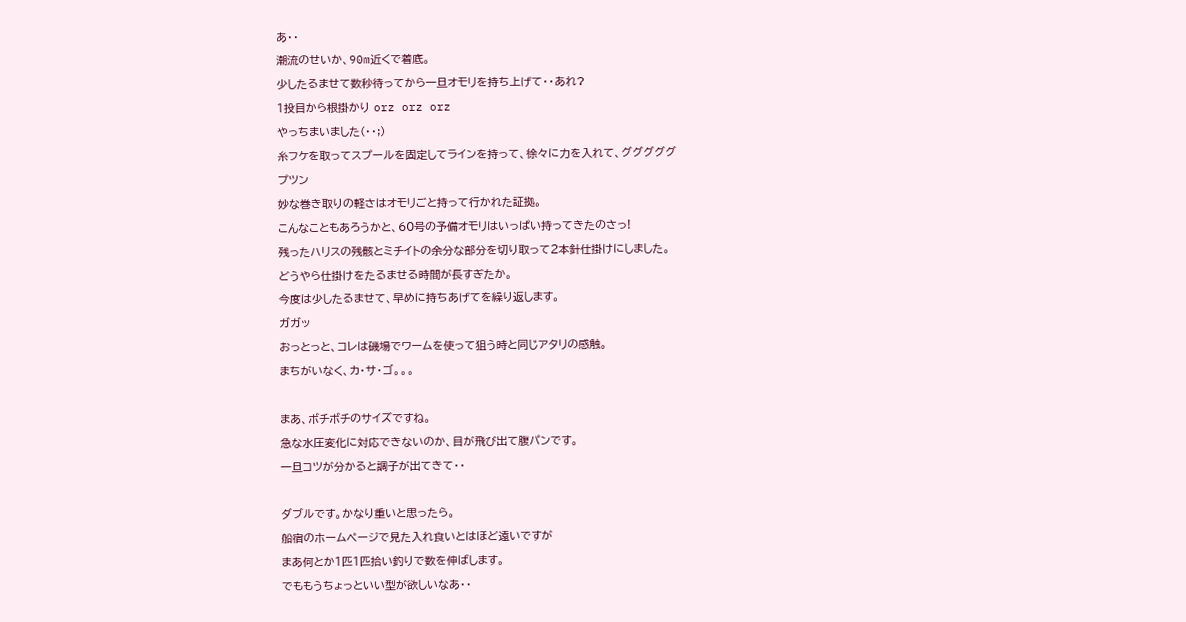あ・・
潮流のせいか、90m近くで着底。
少したるませて数秒待ってから一旦オモリを持ち上げて・・あれ?
1投目から根掛かり orz orz orz
やっちまいました(・・;)
糸フケを取ってスプールを固定してラインを持って、徐々に力を入れて、グググググ
プツン
妙な巻き取りの軽さはオモリごと持って行かれた証拠。
こんなこともあろうかと、60号の予備オモリはいっぱい持ってきたのさっ!
残ったハリスの残骸とミチイトの余分な部分を切り取って2本針仕掛けにしました。
どうやら仕掛けをたるませる時間が長すぎたか。
今度は少したるませて、早めに持ちあげてを繰り返します。
ガガッ
おっとっと、コレは磯場でワームを使って狙う時と同じアタリの感触。
まちがいなく、カ・サ・ゴ。。。

まあ、ボチボチのサイズですね。
急な水圧変化に対応できないのか、目が飛び出て腹パンです。
一旦コツが分かると調子が出てきて・・

ダブルです。かなり重いと思ったら。
船宿のホームページで見た入れ食いとはほど遠いですが
まあ何とか1匹1匹拾い釣りで数を伸ばします。
でももうちょっといい型が欲しいなあ・・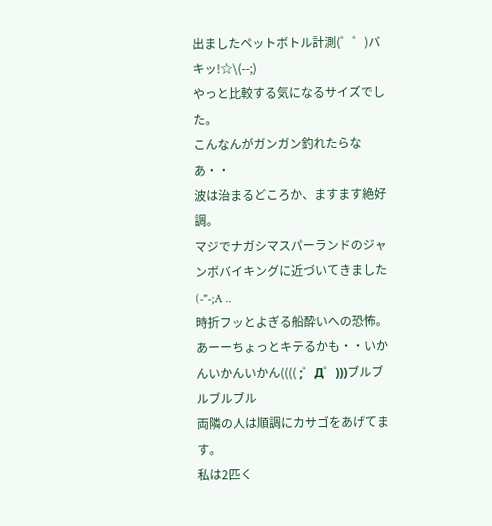出ましたペットボトル計測(゜゜)バキッ!☆\(--;)
やっと比較する気になるサイズでした。
こんなんがガンガン釣れたらなあ・・
波は治まるどころか、ますます絶好調。
マジでナガシマスパーランドのジャンボバイキングに近づいてきました(-"-;A ..
時折フッとよぎる船酔いへの恐怖。
あーーちょっとキテるかも・・いかんいかんいかん(((( ;゜Д゜)))ブルブルブルブル
両隣の人は順調にカサゴをあげてます。
私は2匹く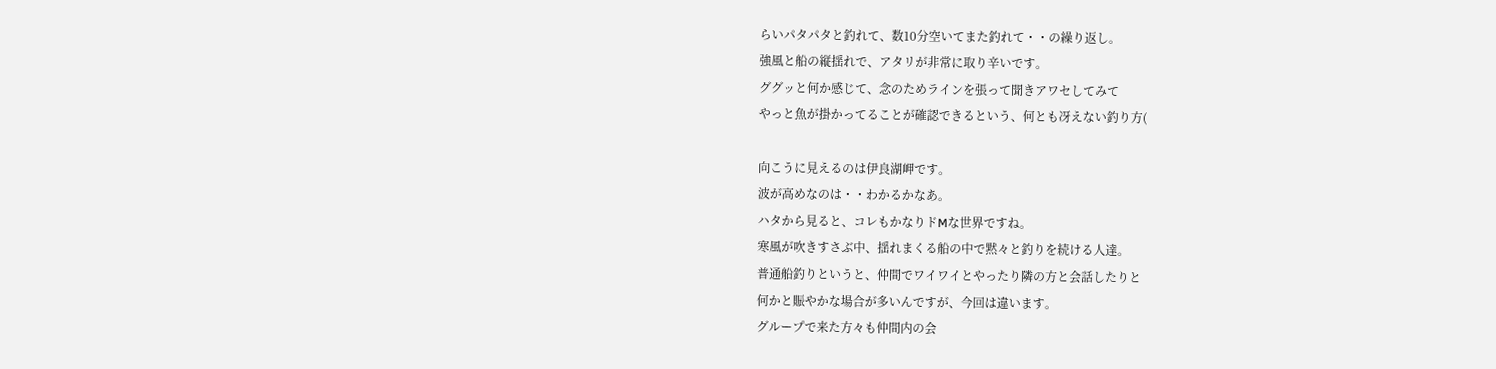らいパタパタと釣れて、数10分空いてまた釣れて・・の繰り返し。
強風と船の縦揺れで、アタリが非常に取り辛いです。
ググッと何か感じて、念のためラインを張って聞きアワセしてみて
やっと魚が掛かってることが確認できるという、何とも冴えない釣り方(

向こうに見えるのは伊良湖岬です。
波が高めなのは・・わかるかなあ。
ハタから見ると、コレもかなりドMな世界ですね。
寒風が吹きすさぶ中、揺れまくる船の中で黙々と釣りを続ける人達。
普通船釣りというと、仲間でワイワイとやったり隣の方と会話したりと
何かと賑やかな場合が多いんですが、今回は違います。
グループで来た方々も仲間内の会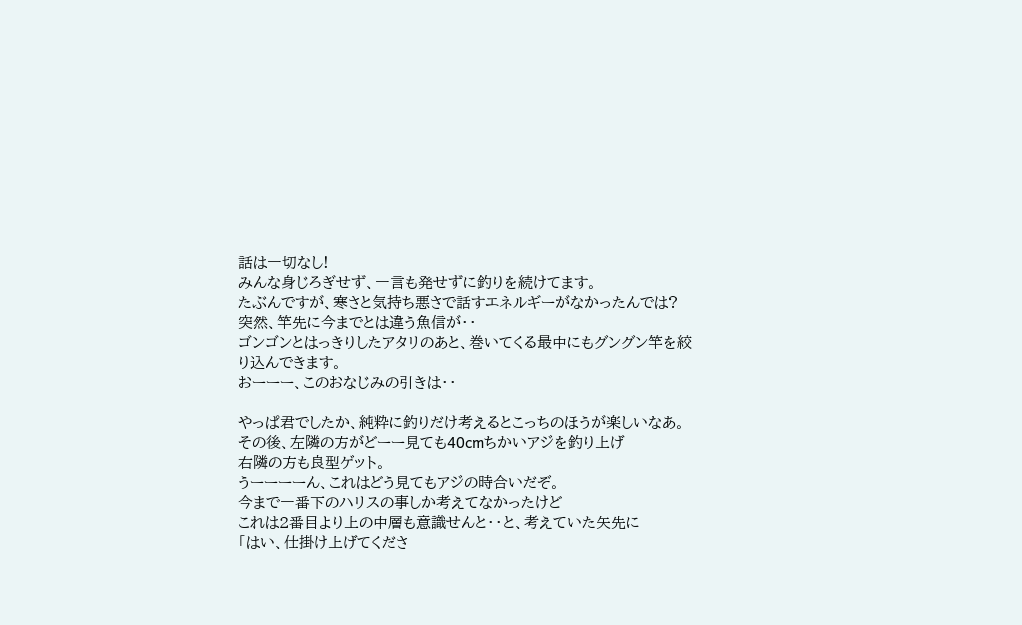話は一切なし!
みんな身じろぎせず、一言も発せずに釣りを続けてます。
たぶんですが、寒さと気持ち悪さで話すエネルギーがなかったんでは?
突然、竿先に今までとは違う魚信が・・
ゴンゴンとはっきりしたアタリのあと、巻いてくる最中にもグングン竿を絞り込んできます。
おーーー、このおなじみの引きは・・

やっぱ君でしたか、純粋に釣りだけ考えるとこっちのほうが楽しいなあ。
その後、左隣の方がどーー見ても40cmちかいアジを釣り上げ
右隣の方も良型ゲット。
うーーーーん、これはどう見てもアジの時合いだぞ。
今まで一番下のハリスの事しか考えてなかったけど
これは2番目より上の中層も意識せんと・・と、考えていた矢先に
「はい、仕掛け上げてくださ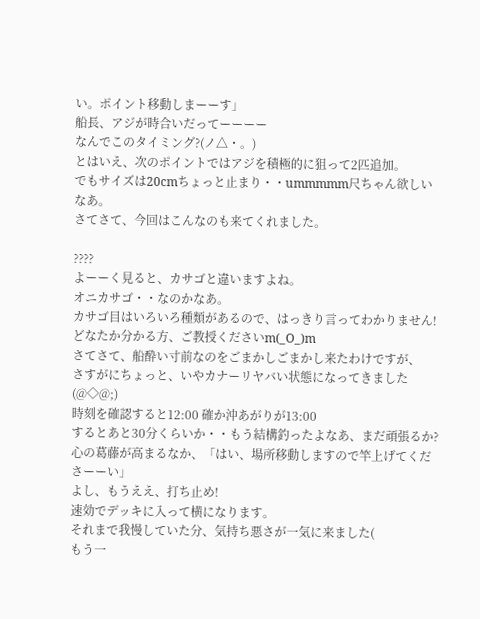い。ポイント移動しまーーす」
船長、アジが時合いだってーーーー
なんでこのタイミング?(ノ△・。)
とはいえ、次のポイントではアジを積極的に狙って2匹追加。
でもサイズは20cmちょっと止まり・・ummmmm尺ちゃん欲しいなあ。
さてさて、今回はこんなのも来てくれました。

????
よーーく見ると、カサゴと違いますよね。
オニカサゴ・・なのかなあ。
カサゴ目はいろいろ種類があるので、はっきり言ってわかりません!
どなたか分かる方、ご教授くださいm(_O_)m
さてさて、船酔い寸前なのをごまかしごまかし来たわけですが、
さすがにちょっと、いやカナーリヤバい状態になってきました(@◇@;)
時刻を確認すると12:00 確か沖あがりが13:00
するとあと30分くらいか・・もう結構釣ったよなあ、まだ頑張るか?
心の葛藤が高まるなか、「はい、場所移動しますので竿上げてくださーーい」
よし、もうええ、打ち止め!
速効でデッキに入って横になります。
それまで我慢していた分、気持ち悪さが一気に来ました(
もう一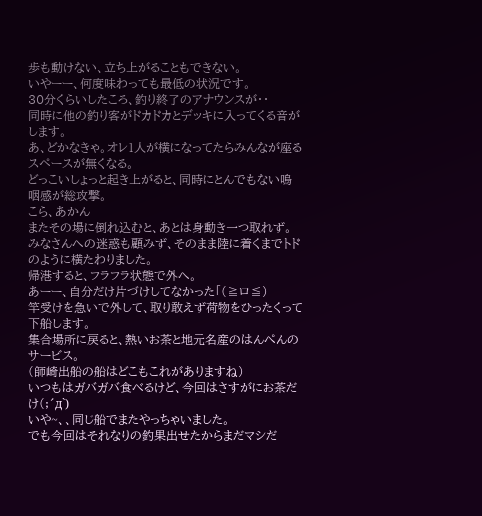歩も動けない、立ち上がることもできない。
いやーー、何度味わっても最低の状況です。
30分くらいしたころ、釣り終了のアナウンスが・・
同時に他の釣り客がドカドカとデッキに入ってくる音がします。
あ、どかなきゃ。オレ1人が横になってたらみんなが座るスペースが無くなる。
どっこいしょっと起き上がると、同時にとんでもない嗚咽感が総攻撃。
こら、あかん
またその場に倒れ込むと、あとは身動き一つ取れず。
みなさんへの迷惑も顧みず、そのまま陸に着くまでトドのように横たわりました。
帰港すると、フラフラ状態で外へ。
あーー、自分だけ片づけしてなかった「(≧ロ≦)
竿受けを急いで外して、取り敢えず荷物をひったくって下船します。
集合場所に戻ると、熱いお茶と地元名産のはんぺんのサービス。
(師崎出船の船はどこもこれがありますね)
いつもはガバガバ食べるけど、今回はさすがにお茶だけ(;´д`)
いや~、、同じ船でまたやっちゃいました。
でも今回はそれなりの釣果出せたからまだマシだ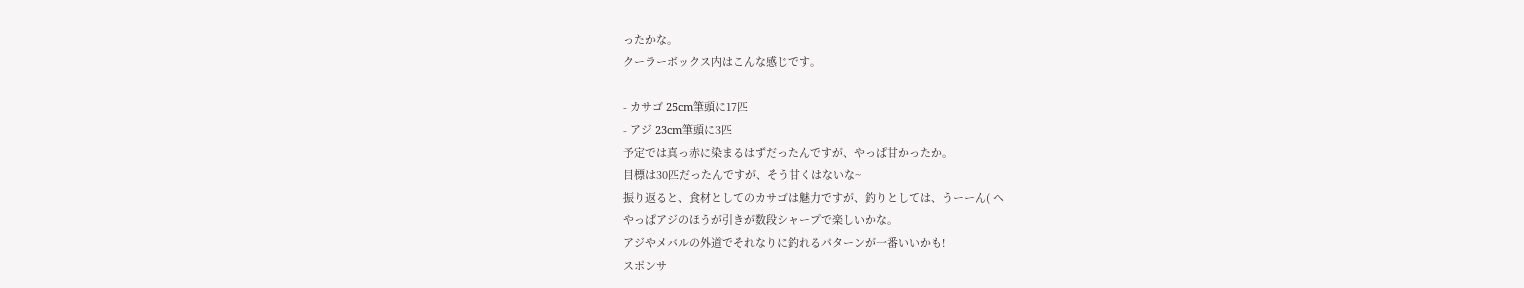ったかな。
クーラーボックス内はこんな感じです。

- カサゴ 25cm筆頭に17匹
- アジ 23cm筆頭に3匹
予定では真っ赤に染まるはずだったんですが、やっぱ甘かったか。
目標は30匹だったんですが、そう甘くはないな~
振り返ると、食材としてのカサゴは魅力ですが、釣りとしては、うーーん( ヘ
やっぱアジのほうが引きが数段シャープで楽しいかな。
アジやメバルの外道でそれなりに釣れるパターンが一番いいかも!
スポンサ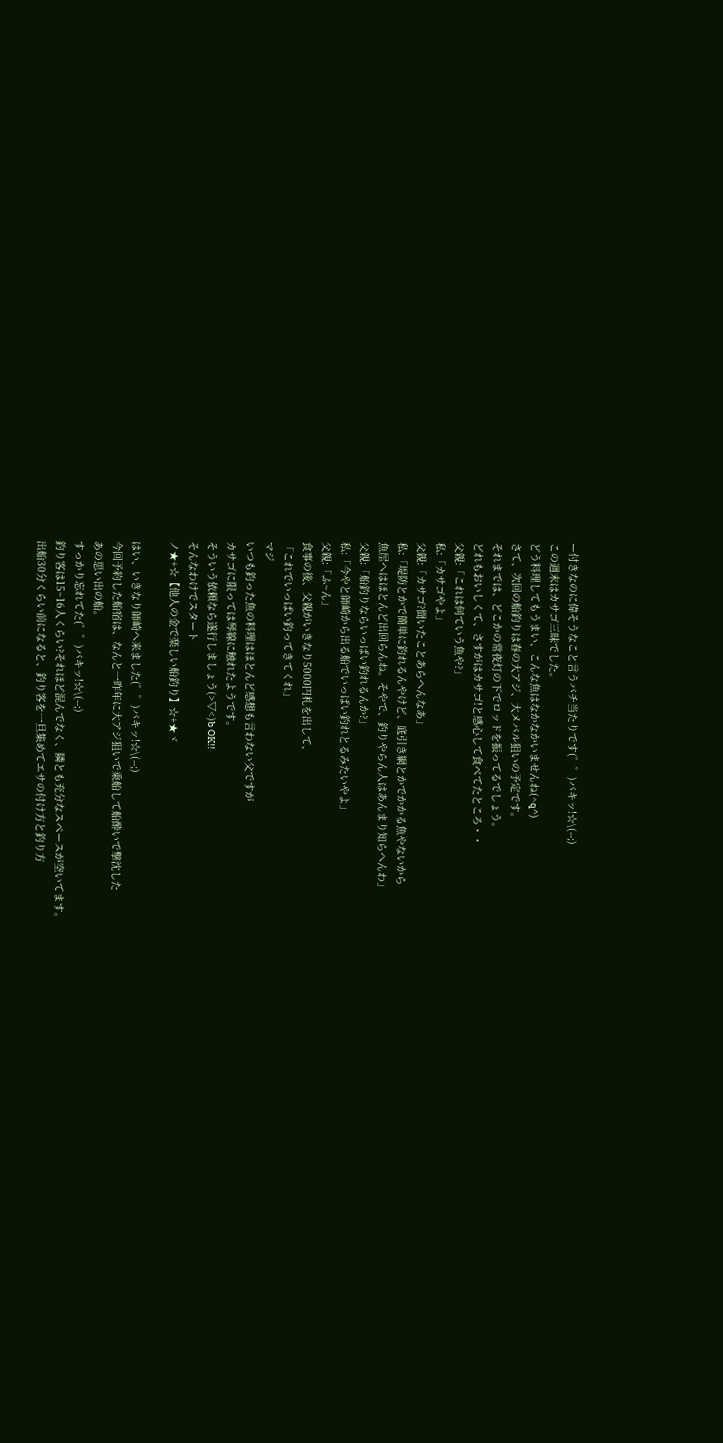ー付きなのに偉そうなこと言うバチ当たりです(゜゜)バキッ!☆\(--;)
この週末はカサゴ三昧でした。
どう料理してもうまい、こんな魚はなかなかいませんね(^q^)
さて、次回の船釣りは春の大アジ、大メバル狙いの予定です。
それまでは、どこかの常夜灯の下でロッドを振ってるでしょう。
どれもおいしくて、さすがはカサゴ!と感心して食べてたところ・・
父親:「これは何ていう魚や?」
私:「カサゴやよ」
父親:「カサゴ?聞いたことあらへんなあ」
私:「堤防とかで簡単に釣れるんやけど、底引き網とかでかかる魚やないから
魚屋へはほとんど出回らんね。そやで、釣りやらん人はあんまり知らへんわ」
父親:「船釣りならいっぱい釣れるんか?」
私:「今やと師崎から出る船でいっぱい釣れとるみたいやよ」
父親:「ふ~ん」
食事の後、父親がいきなり5000円札を出して、
「これでいっぱい釣ってきてくれ」
マジ
いつも釣った魚の料理はほとんど感想も言わない父ですが
カサゴに限っては琴線に触れたようです。
そういう依頼なら遂行しましょう(>▽<)b OK!!
そんなわけでスタート
ノ★+☆【他人の金で楽しい船釣り】☆+★ヾ

はい、いきなり師崎へ来ました(゜゜)バキッ!☆\(--;)
今回予約した船宿は、なんと一昨年に大アジ狙いで乗船して船酔いで撃沈した
あの思い出の船。
すっかり忘れてた(゜゜)バキッ!☆\(--;)
釣り客は15~16人くらい?それほど混んでなく、隣とも充分なスペースが空いてます。
出船30分くらい前になると、釣り客を一旦集めてエサの付け方と釣り方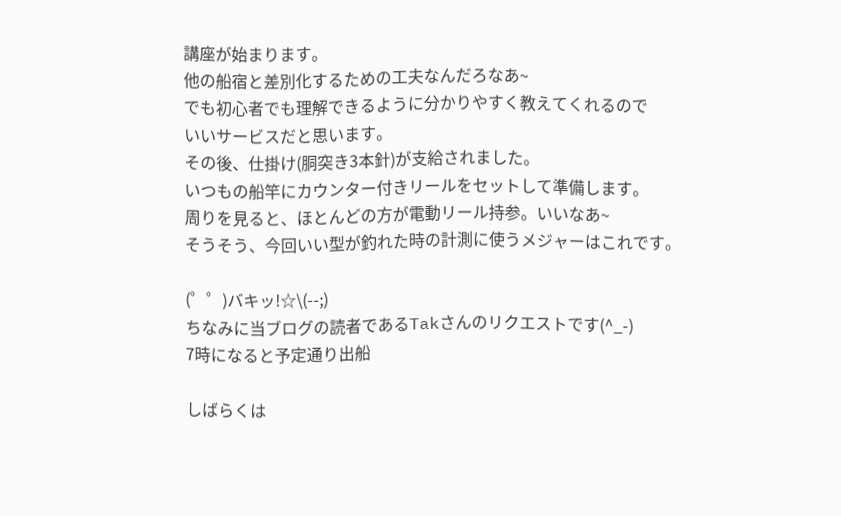講座が始まります。
他の船宿と差別化するための工夫なんだろなあ~
でも初心者でも理解できるように分かりやすく教えてくれるので
いいサービスだと思います。
その後、仕掛け(胴突き3本針)が支給されました。
いつもの船竿にカウンター付きリールをセットして準備します。
周りを見ると、ほとんどの方が電動リール持参。いいなあ~
そうそう、今回いい型が釣れた時の計測に使うメジャーはこれです。

(゜゜)バキッ!☆\(--;)
ちなみに当ブログの読者であるTakさんのリクエストです(^_-)
7時になると予定通り出船

しばらくは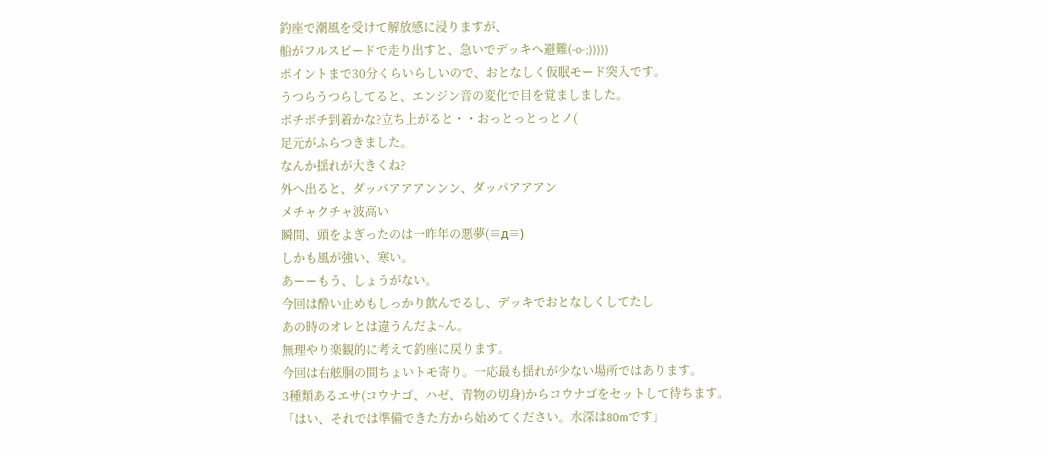釣座で潮風を受けて解放感に浸りますが、
船がフルスピードで走り出すと、急いでデッキへ避難(-o-;)))))
ポイントまで30分くらいらしいので、おとなしく仮眠モード突入です。
うつらうつらしてると、エンジン音の変化で目を覚ましました。
ボチボチ到着かな?立ち上がると・・おっとっとっとノ(
足元がふらつきました。
なんか揺れが大きくね?
外へ出ると、ダッパアアアンンン、ダッパアアアン
メチャクチャ波高い
瞬間、頭をよぎったのは一昨年の悪夢(≡д≡)
しかも風が強い、寒い。
あーーもう、しょうがない。
今回は酔い止めもしっかり飲んでるし、デッキでおとなしくしてたし
あの時のオレとは違うんだよ~ん。
無理やり楽観的に考えて釣座に戻ります。
今回は右舷胴の間ちょいトモ寄り。一応最も揺れが少ない場所ではあります。
3種類あるエサ(コウナゴ、ハゼ、青物の切身)からコウナゴをセットして待ちます。
「はい、それでは準備できた方から始めてください。水深は80mです」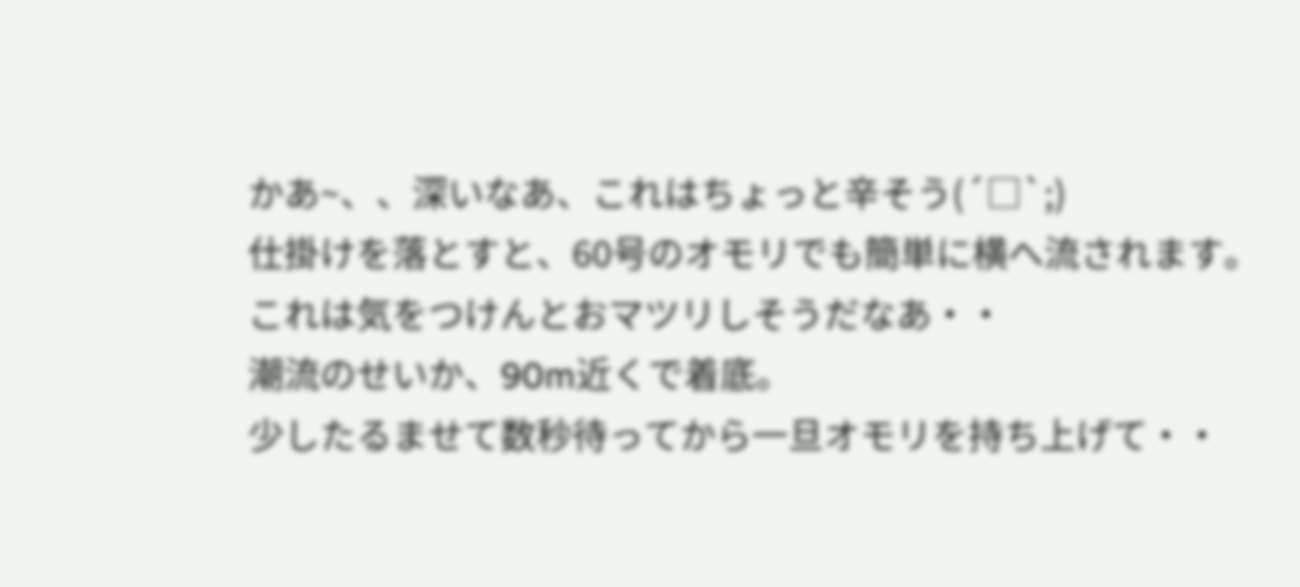かあ~、、深いなあ、これはちょっと辛そう(´□`;)
仕掛けを落とすと、60号のオモリでも簡単に横へ流されます。
これは気をつけんとおマツリしそうだなあ・・
潮流のせいか、90m近くで着底。
少したるませて数秒待ってから一旦オモリを持ち上げて・・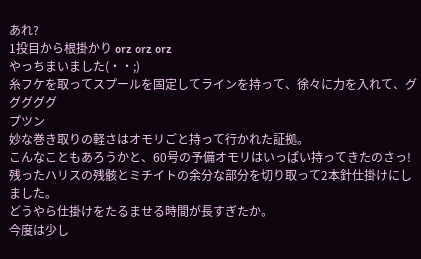あれ?
1投目から根掛かり orz orz orz
やっちまいました(・・;)
糸フケを取ってスプールを固定してラインを持って、徐々に力を入れて、グググググ
プツン
妙な巻き取りの軽さはオモリごと持って行かれた証拠。
こんなこともあろうかと、60号の予備オモリはいっぱい持ってきたのさっ!
残ったハリスの残骸とミチイトの余分な部分を切り取って2本針仕掛けにしました。
どうやら仕掛けをたるませる時間が長すぎたか。
今度は少し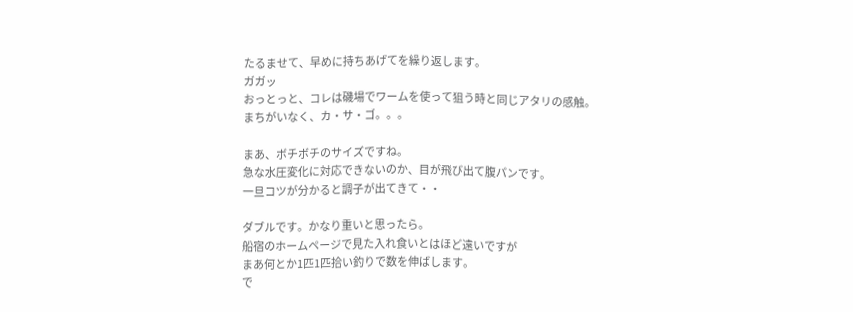たるませて、早めに持ちあげてを繰り返します。
ガガッ
おっとっと、コレは磯場でワームを使って狙う時と同じアタリの感触。
まちがいなく、カ・サ・ゴ。。。

まあ、ボチボチのサイズですね。
急な水圧変化に対応できないのか、目が飛び出て腹パンです。
一旦コツが分かると調子が出てきて・・

ダブルです。かなり重いと思ったら。
船宿のホームページで見た入れ食いとはほど遠いですが
まあ何とか1匹1匹拾い釣りで数を伸ばします。
で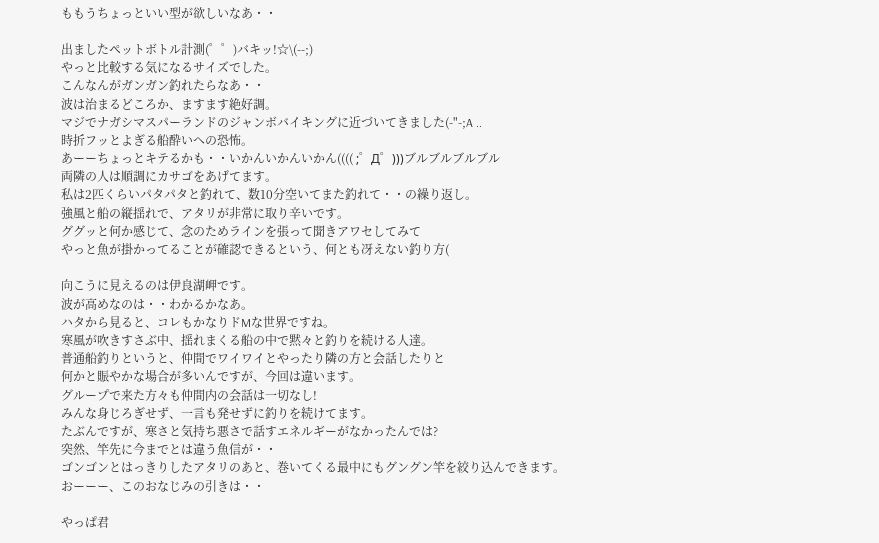ももうちょっといい型が欲しいなあ・・

出ましたペットボトル計測(゜゜)バキッ!☆\(--;)
やっと比較する気になるサイズでした。
こんなんがガンガン釣れたらなあ・・
波は治まるどころか、ますます絶好調。
マジでナガシマスパーランドのジャンボバイキングに近づいてきました(-"-;A ..
時折フッとよぎる船酔いへの恐怖。
あーーちょっとキテるかも・・いかんいかんいかん(((( ;゜Д゜)))ブルブルブルブル
両隣の人は順調にカサゴをあげてます。
私は2匹くらいパタパタと釣れて、数10分空いてまた釣れて・・の繰り返し。
強風と船の縦揺れで、アタリが非常に取り辛いです。
ググッと何か感じて、念のためラインを張って聞きアワセしてみて
やっと魚が掛かってることが確認できるという、何とも冴えない釣り方(

向こうに見えるのは伊良湖岬です。
波が高めなのは・・わかるかなあ。
ハタから見ると、コレもかなりドMな世界ですね。
寒風が吹きすさぶ中、揺れまくる船の中で黙々と釣りを続ける人達。
普通船釣りというと、仲間でワイワイとやったり隣の方と会話したりと
何かと賑やかな場合が多いんですが、今回は違います。
グループで来た方々も仲間内の会話は一切なし!
みんな身じろぎせず、一言も発せずに釣りを続けてます。
たぶんですが、寒さと気持ち悪さで話すエネルギーがなかったんでは?
突然、竿先に今までとは違う魚信が・・
ゴンゴンとはっきりしたアタリのあと、巻いてくる最中にもグングン竿を絞り込んできます。
おーーー、このおなじみの引きは・・

やっぱ君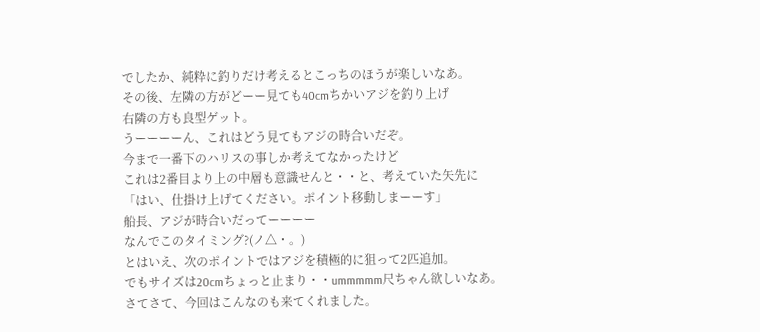でしたか、純粋に釣りだけ考えるとこっちのほうが楽しいなあ。
その後、左隣の方がどーー見ても40cmちかいアジを釣り上げ
右隣の方も良型ゲット。
うーーーーん、これはどう見てもアジの時合いだぞ。
今まで一番下のハリスの事しか考えてなかったけど
これは2番目より上の中層も意識せんと・・と、考えていた矢先に
「はい、仕掛け上げてください。ポイント移動しまーーす」
船長、アジが時合いだってーーーー
なんでこのタイミング?(ノ△・。)
とはいえ、次のポイントではアジを積極的に狙って2匹追加。
でもサイズは20cmちょっと止まり・・ummmmm尺ちゃん欲しいなあ。
さてさて、今回はこんなのも来てくれました。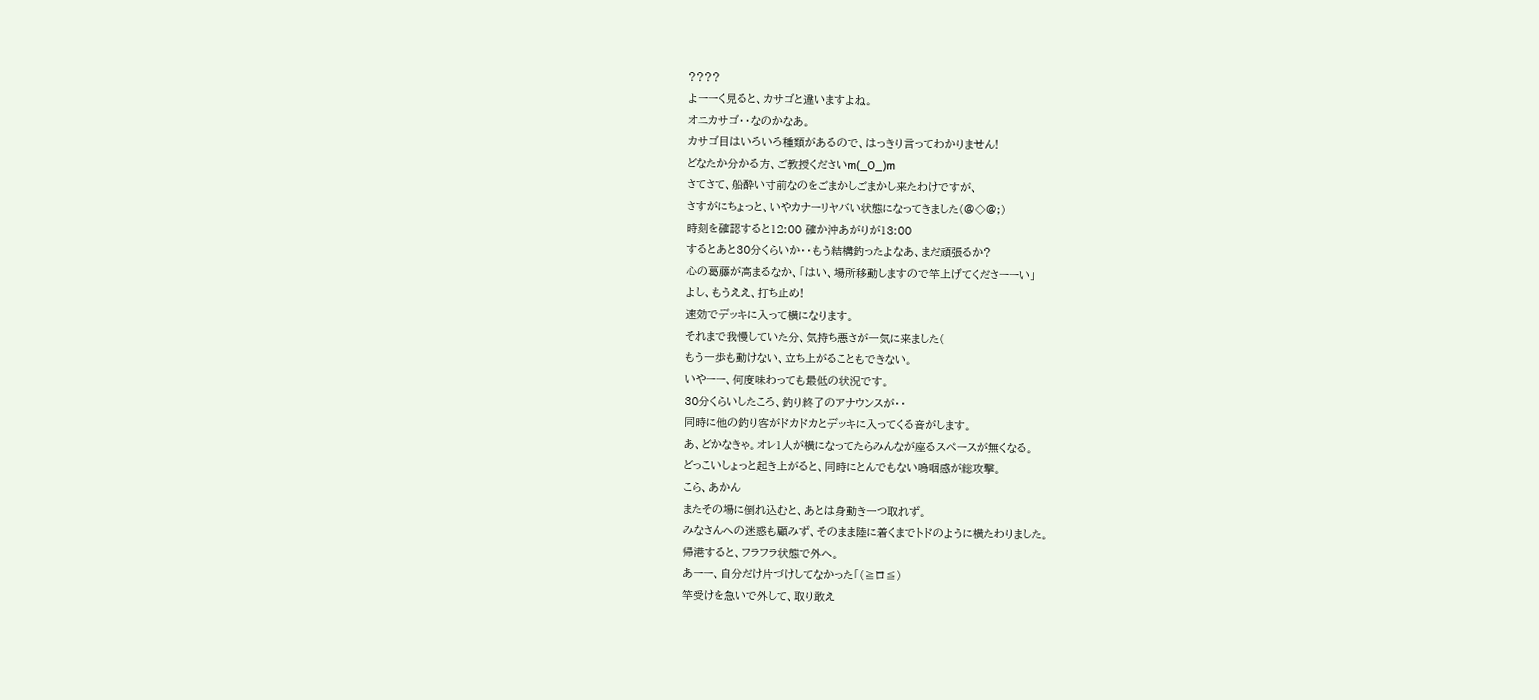????
よーーく見ると、カサゴと違いますよね。
オニカサゴ・・なのかなあ。
カサゴ目はいろいろ種類があるので、はっきり言ってわかりません!
どなたか分かる方、ご教授くださいm(_O_)m
さてさて、船酔い寸前なのをごまかしごまかし来たわけですが、
さすがにちょっと、いやカナーリヤバい状態になってきました(@◇@;)
時刻を確認すると12:00 確か沖あがりが13:00
するとあと30分くらいか・・もう結構釣ったよなあ、まだ頑張るか?
心の葛藤が高まるなか、「はい、場所移動しますので竿上げてくださーーい」
よし、もうええ、打ち止め!
速効でデッキに入って横になります。
それまで我慢していた分、気持ち悪さが一気に来ました(
もう一歩も動けない、立ち上がることもできない。
いやーー、何度味わっても最低の状況です。
30分くらいしたころ、釣り終了のアナウンスが・・
同時に他の釣り客がドカドカとデッキに入ってくる音がします。
あ、どかなきゃ。オレ1人が横になってたらみんなが座るスペースが無くなる。
どっこいしょっと起き上がると、同時にとんでもない嗚咽感が総攻撃。
こら、あかん
またその場に倒れ込むと、あとは身動き一つ取れず。
みなさんへの迷惑も顧みず、そのまま陸に着くまでトドのように横たわりました。
帰港すると、フラフラ状態で外へ。
あーー、自分だけ片づけしてなかった「(≧ロ≦)
竿受けを急いで外して、取り敢え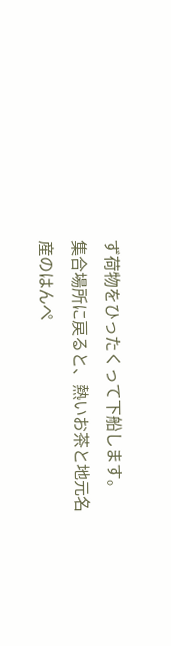ず荷物をひったくって下船します。
集合場所に戻ると、熱いお茶と地元名産のはんぺ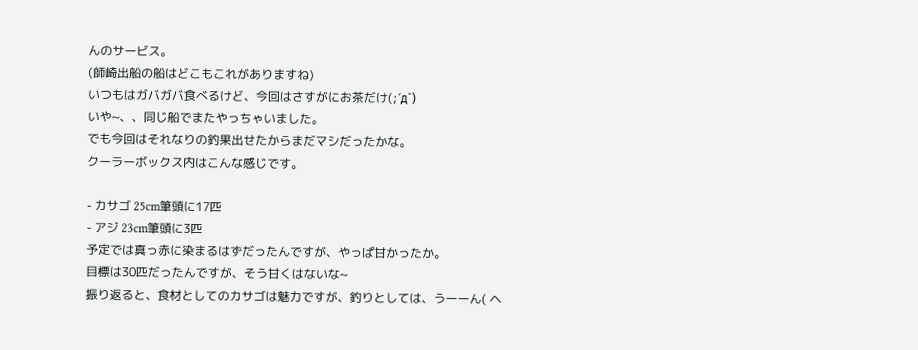んのサービス。
(師崎出船の船はどこもこれがありますね)
いつもはガバガバ食べるけど、今回はさすがにお茶だけ(;´д`)
いや~、、同じ船でまたやっちゃいました。
でも今回はそれなりの釣果出せたからまだマシだったかな。
クーラーボックス内はこんな感じです。

- カサゴ 25cm筆頭に17匹
- アジ 23cm筆頭に3匹
予定では真っ赤に染まるはずだったんですが、やっぱ甘かったか。
目標は30匹だったんですが、そう甘くはないな~
振り返ると、食材としてのカサゴは魅力ですが、釣りとしては、うーーん( ヘ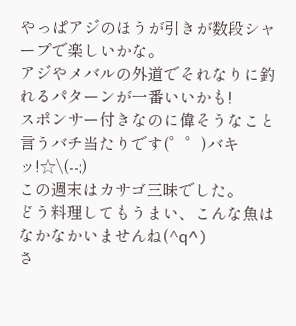やっぱアジのほうが引きが数段シャープで楽しいかな。
アジやメバルの外道でそれなりに釣れるパターンが一番いいかも!
スポンサー付きなのに偉そうなこと言うバチ当たりです(゜゜)バキッ!☆\(--;)
この週末はカサゴ三昧でした。
どう料理してもうまい、こんな魚はなかなかいませんね(^q^)
さ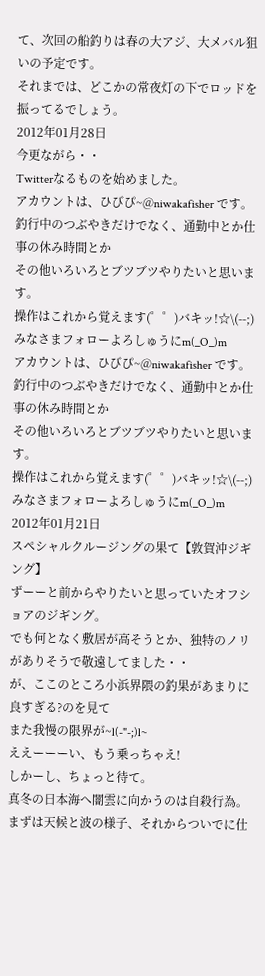て、次回の船釣りは春の大アジ、大メバル狙いの予定です。
それまでは、どこかの常夜灯の下でロッドを振ってるでしょう。
2012年01月28日
今更ながら・・
Twitterなるものを始めました。
アカウントは、ひびぴ~@niwakafisher です。
釣行中のつぶやきだけでなく、通勤中とか仕事の休み時間とか
その他いろいろとブツブツやりたいと思います。
操作はこれから覚えます(゜゜)バキッ!☆\(--;)
みなさまフォローよろしゅうにm(_O_)m
アカウントは、ひびぴ~@niwakafisher です。
釣行中のつぶやきだけでなく、通勤中とか仕事の休み時間とか
その他いろいろとブツブツやりたいと思います。
操作はこれから覚えます(゜゜)バキッ!☆\(--;)
みなさまフォローよろしゅうにm(_O_)m
2012年01月21日
スペシャルクルージングの果て【敦賀沖ジギング】
ずーーと前からやりたいと思っていたオフショアのジギング。
でも何となく敷居が高そうとか、独特のノリがありそうで敬遠してました・・
が、ここのところ小浜界隈の釣果があまりに良すぎる?のを見て
また我慢の限界が~l(-"-;)l~
ええーーーい、もう乗っちゃえ!
しかーし、ちょっと待て。
真冬の日本海へ闇雲に向かうのは自殺行為。
まずは天候と波の様子、それからついでに仕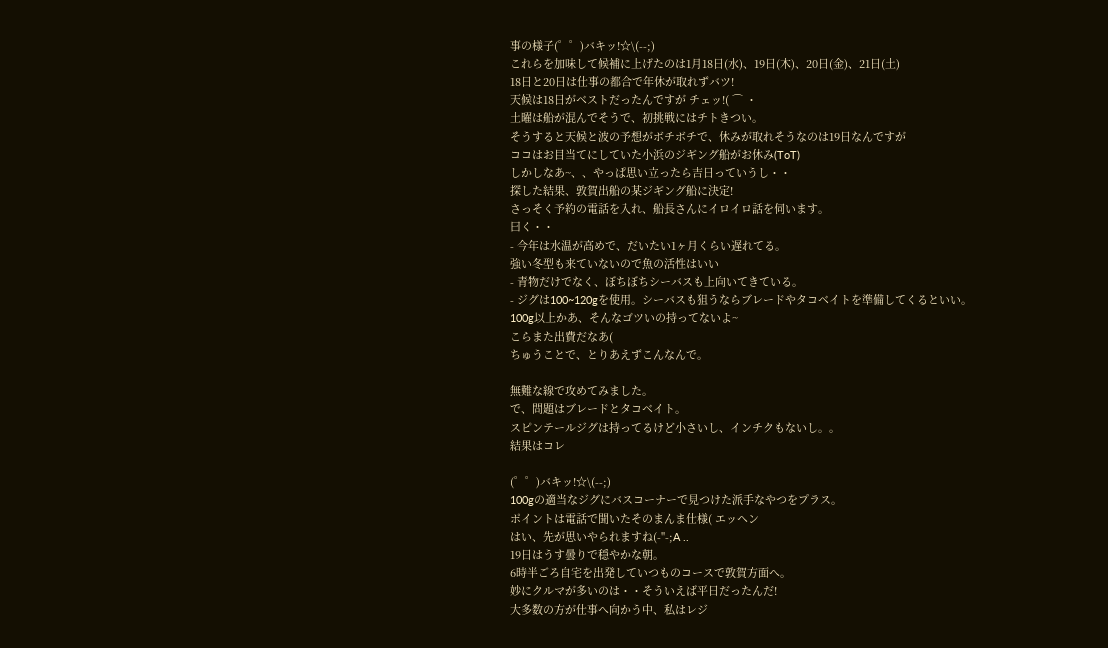事の様子(゜゜)バキッ!☆\(--;)
これらを加味して候補に上げたのは1月18日(水)、19日(木)、20日(金)、21日(土)
18日と20日は仕事の都合で年休が取れずバツ!
天候は18日がベストだったんですが チェッ!( ⌒ ・
土曜は船が混んでそうで、初挑戦にはチトきつい。
そうすると天候と波の予想がボチボチで、休みが取れそうなのは19日なんですが
ココはお目当てにしていた小浜のジギング船がお休み(ToT)
しかしなあ~、、やっぱ思い立ったら吉日っていうし・・
探した結果、敦賀出船の某ジギング船に決定!
さっそく予約の電話を入れ、船長さんにイロイロ話を伺います。
曰く・・
- 今年は水温が高めで、だいたい1ヶ月くらい遅れてる。
強い冬型も来ていないので魚の活性はいい
- 青物だけでなく、ぼちぼちシーバスも上向いてきている。
- ジグは100~120gを使用。シーバスも狙うならブレードやタコベイトを準備してくるといい。
100g以上かあ、そんなゴツいの持ってないよ~
こらまた出費だなあ(
ちゅうことで、とりあえずこんなんで。

無難な線で攻めてみました。
で、問題はブレードとタコベイト。
スピンテールジグは持ってるけど小さいし、インチクもないし。。
結果はコレ

(゜゜)バキッ!☆\(--;)
100gの適当なジグにバスコーナーで見つけた派手なやつをプラス。
ポイントは電話で聞いたそのまんま仕様( エッヘン
はい、先が思いやられますね(-"-;A ..
19日はうす曇りで穏やかな朝。
6時半ごろ自宅を出発していつものコースで敦賀方面へ。
妙にクルマが多いのは・・そういえば平日だったんだ!
大多数の方が仕事へ向かう中、私はレジ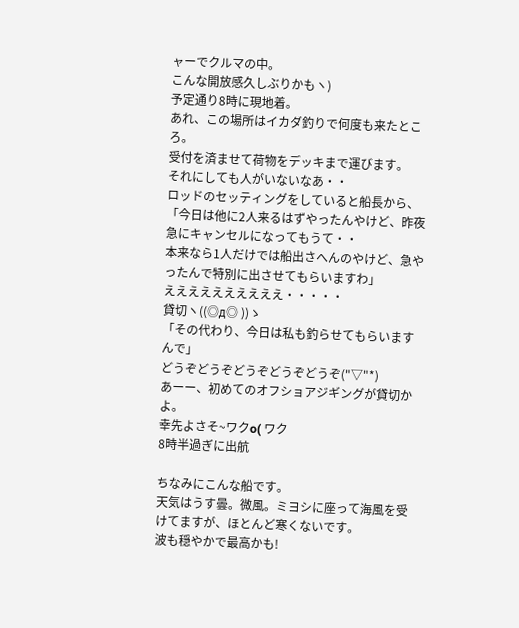ャーでクルマの中。
こんな開放感久しぶりかもヽ)
予定通り8時に現地着。
あれ、この場所はイカダ釣りで何度も来たところ。
受付を済ませて荷物をデッキまで運びます。
それにしても人がいないなあ・・
ロッドのセッティングをしていると船長から、
「今日は他に2人来るはずやったんやけど、昨夜急にキャンセルになってもうて・・
本来なら1人だけでは船出さへんのやけど、急やったんで特別に出させてもらいますわ」
ええええええええええ・・・・・
貸切ヽ((◎д◎ ))ゝ
「その代わり、今日は私も釣らせてもらいますんで」
どうぞどうぞどうぞどうぞどうぞ("▽"*)
あーー、初めてのオフショアジギングが貸切かよ。
幸先よさそ~ワクo( ワク
8時半過ぎに出航

ちなみにこんな船です。
天気はうす曇。微風。ミヨシに座って海風を受けてますが、ほとんど寒くないです。
波も穏やかで最高かも!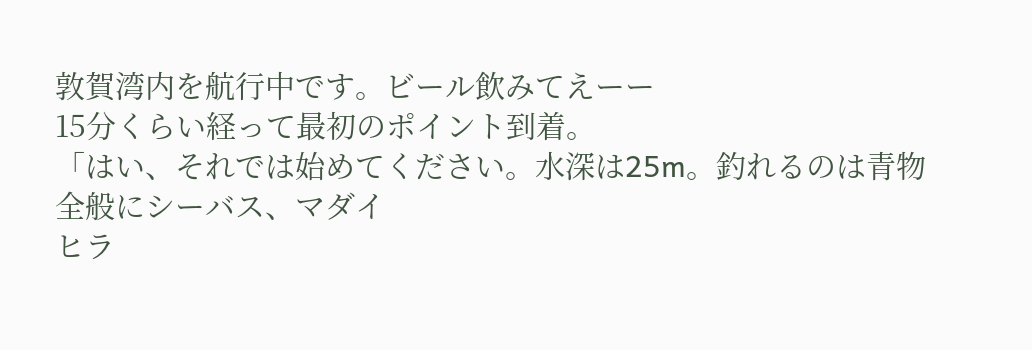敦賀湾内を航行中です。ビール飲みてえーー
15分くらい経って最初のポイント到着。
「はい、それでは始めてください。水深は25m。釣れるのは青物全般にシーバス、マダイ
ヒラ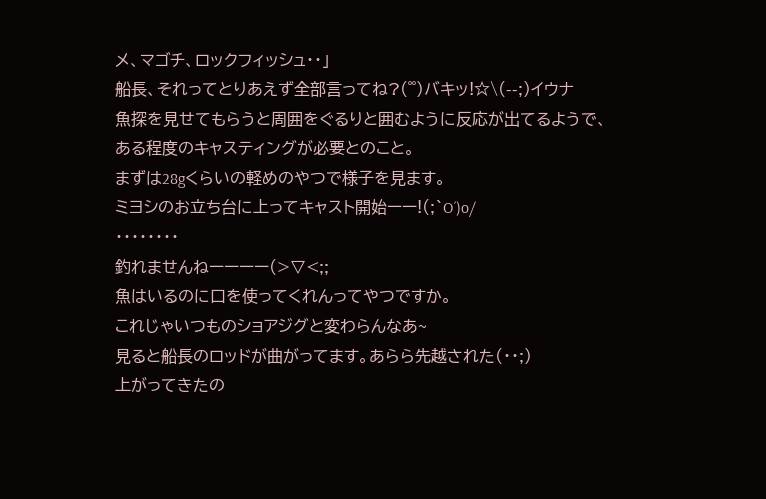メ、マゴチ、ロックフィッシュ・・」
船長、それってとりあえず全部言ってね?(゜゜)バキッ!☆\(--;)イウナ
魚探を見せてもらうと周囲をぐるりと囲むように反応が出てるようで、
ある程度のキャスティングが必要とのこと。
まずは28gくらいの軽めのやつで様子を見ます。
ミヨシのお立ち台に上ってキャスト開始ーー!(;`O´)o/
・・・・・・・・
釣れませんねーーーー(>▽<;;
魚はいるのに口を使ってくれんってやつですか。
これじゃいつものショアジグと変わらんなあ~
見ると船長のロッドが曲がってます。あらら先越された(・・;)
上がってきたの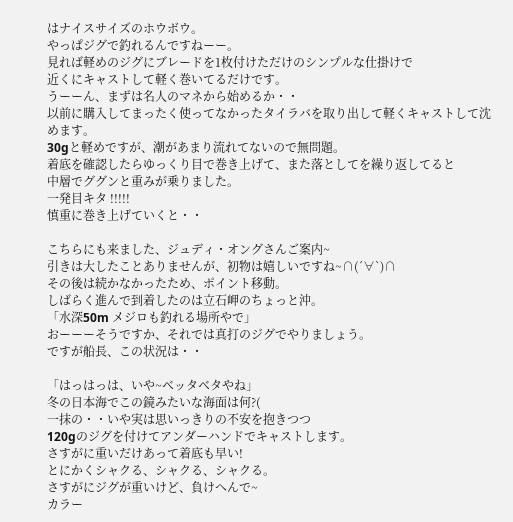はナイスサイズのホウボウ。
やっぱジグで釣れるんですねーー。
見れば軽めのジグにブレードを1枚付けただけのシンプルな仕掛けで
近くにキャストして軽く巻いてるだけです。
うーーん、まずは名人のマネから始めるか・・
以前に購入してまったく使ってなかったタイラバを取り出して軽くキャストして沈めます。
30gと軽めですが、潮があまり流れてないので無問題。
着底を確認したらゆっくり目で巻き上げて、また落としてを繰り返してると
中層でググンと重みが乗りました。
一発目キタ !!!!!
慎重に巻き上げていくと・・

こちらにも来ました、ジュディ・オングさんご案内~
引きは大したことありませんが、初物は嬉しいですね~∩(´∀`)∩
その後は続かなかったため、ポイント移動。
しばらく進んで到着したのは立石岬のちょっと沖。
「水深50m メジロも釣れる場所やで」
おーーーそうですか、それでは真打のジグでやりましょう。
ですが船長、この状況は・・

「はっはっは、いや~ベッタベタやね」
冬の日本海でこの鏡みたいな海面は何?(
一抹の・・いや実は思いっきりの不安を抱きつつ
120gのジグを付けてアンダーハンドでキャストします。
さすがに重いだけあって着底も早い!
とにかくシャクる、シャクる、シャクる。
さすがにジグが重いけど、負けへんで~
カラー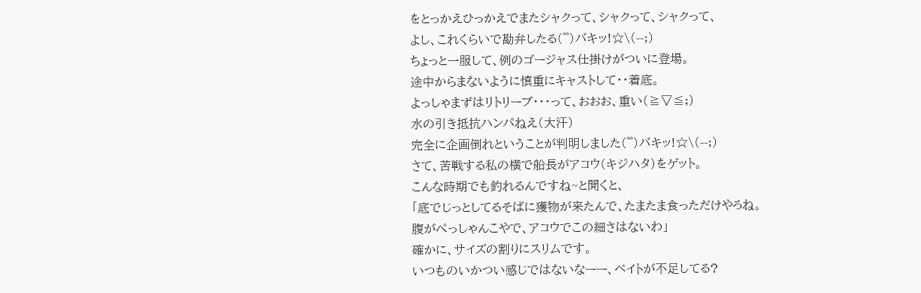をとっかえひっかえでまたシャクって、シャクって、シャクって、
よし、これくらいで勘弁したる(゜゜)バキッ!☆\(--;)
ちょっと一服して、例のゴージャス仕掛けがついに登場。
途中からまないように慎重にキャストして・・着底。
よっしゃまずはリトリーブ・・・って、おおお、重い(≧▽≦;)
水の引き抵抗ハンパねえ(大汗)
完全に企画倒れということが判明しました(゜゜)バキッ!☆\(--;)
さて、苦戦する私の横で船長がアコウ(キジハタ)をゲット。
こんな時期でも釣れるんですね~と聞くと、
「底でじっとしてるそばに獲物が来たんで、たまたま食っただけやろね。
腹がぺっしゃんこやで、アコウでこの細さはないわ」
確かに、サイズの割りにスリムです。
いつものいかつい感じではないなーー、ベイトが不足してる?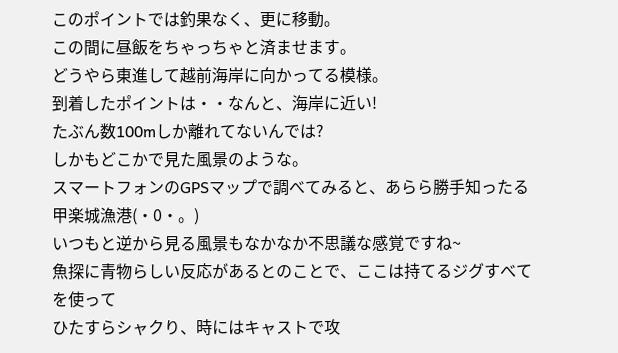このポイントでは釣果なく、更に移動。
この間に昼飯をちゃっちゃと済ませます。
どうやら東進して越前海岸に向かってる模様。
到着したポイントは・・なんと、海岸に近い!
たぶん数100mしか離れてないんでは?
しかもどこかで見た風景のような。
スマートフォンのGPSマップで調べてみると、あらら勝手知ったる甲楽城漁港(・0・。)
いつもと逆から見る風景もなかなか不思議な感覚ですね~
魚探に青物らしい反応があるとのことで、ここは持てるジグすべてを使って
ひたすらシャクり、時にはキャストで攻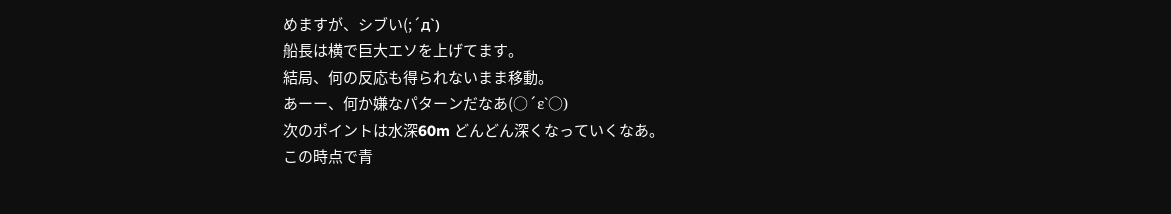めますが、シブい(;´д`)
船長は横で巨大エソを上げてます。
結局、何の反応も得られないまま移動。
あーー、何か嫌なパターンだなあ(○´ε`○)
次のポイントは水深60m どんどん深くなっていくなあ。
この時点で青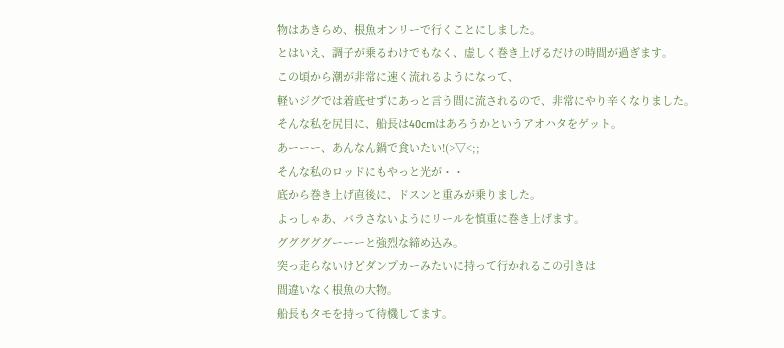物はあきらめ、根魚オンリーで行くことにしました。
とはいえ、調子が乗るわけでもなく、虚しく巻き上げるだけの時間が過ぎます。
この頃から潮が非常に速く流れるようになって、
軽いジグでは着底せずにあっと言う間に流されるので、非常にやり辛くなりました。
そんな私を尻目に、船長は40cmはあろうかというアオハタをゲット。
あーーー、あんなん鍋で食いたい!(>▽<;;
そんな私のロッドにもやっと光が・・
底から巻き上げ直後に、ドスンと重みが乗りました。
よっしゃあ、バラさないようにリールを慎重に巻き上げます。
グググググーーーと強烈な締め込み。
突っ走らないけどダンプカーみたいに持って行かれるこの引きは
間違いなく根魚の大物。
船長もタモを持って待機してます。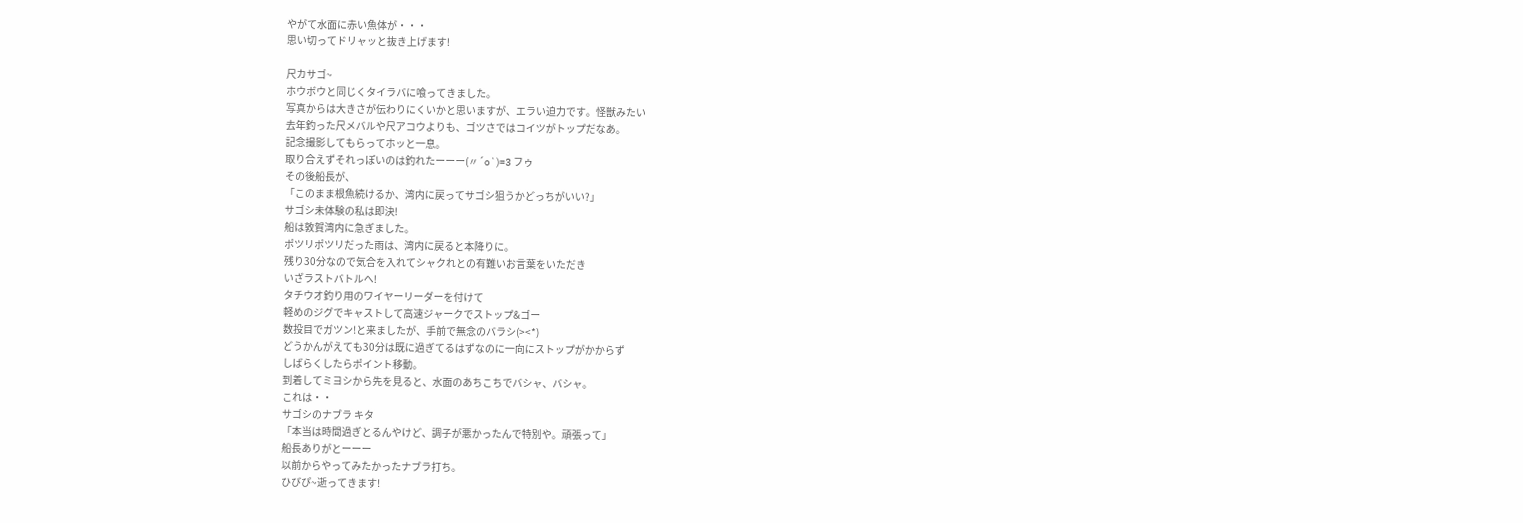やがて水面に赤い魚体が・・・
思い切ってドリャッと抜き上げます!

尺カサゴ~
ホウボウと同じくタイラバに喰ってきました。
写真からは大きさが伝わりにくいかと思いますが、エラい迫力です。怪獣みたい
去年釣った尺メバルや尺アコウよりも、ゴツさではコイツがトップだなあ。
記念撮影してもらってホッと一息。
取り合えずそれっぽいのは釣れたーーー(〃´o`)=3 フゥ
その後船長が、
「このまま根魚続けるか、湾内に戻ってサゴシ狙うかどっちがいい?」
サゴシ未体験の私は即決!
船は敦賀湾内に急ぎました。
ポツリポツリだった雨は、湾内に戻ると本降りに。
残り30分なので気合を入れてシャクれとの有難いお言葉をいただき
いざラストバトルへ!
タチウオ釣り用のワイヤーリーダーを付けて
軽めのジグでキャストして高速ジャークでストップ&ゴー
数投目でガツン!と来ましたが、手前で無念のバラシ(><*)
どうかんがえても30分は既に過ぎてるはずなのに一向にストップがかからず
しばらくしたらポイント移動。
到着してミヨシから先を見ると、水面のあちこちでバシャ、バシャ。
これは・・
サゴシのナブラ キタ
「本当は時間過ぎとるんやけど、調子が悪かったんで特別や。頑張って」
船長ありがとーーー
以前からやってみたかったナブラ打ち。
ひびぴ~逝ってきます!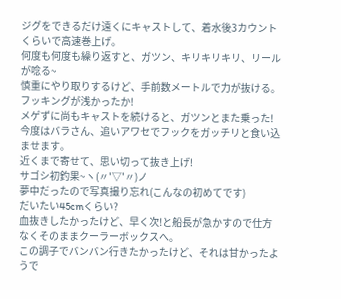ジグをできるだけ遠くにキャストして、着水後3カウントくらいで高速巻上げ。
何度も何度も繰り返すと、ガツン、キリキリキリ、リールが唸る~
慎重にやり取りするけど、手前数メートルで力が抜ける。
フッキングが浅かったか!
メゲずに尚もキャストを続けると、ガツンとまた乗った!
今度はバラさん、追いアワセでフックをガッチリと食い込ませます。
近くまで寄せて、思い切って抜き上げ!
サゴシ初釣果~ヽ(〃'▽'〃)ノ
夢中だったので写真撮り忘れ(こんなの初めてです)
だいたい45cmくらい?
血抜きしたかったけど、早く次!と船長が急かすので仕方なくそのままクーラーボックスへ。
この調子でバンバン行きたかったけど、それは甘かったようで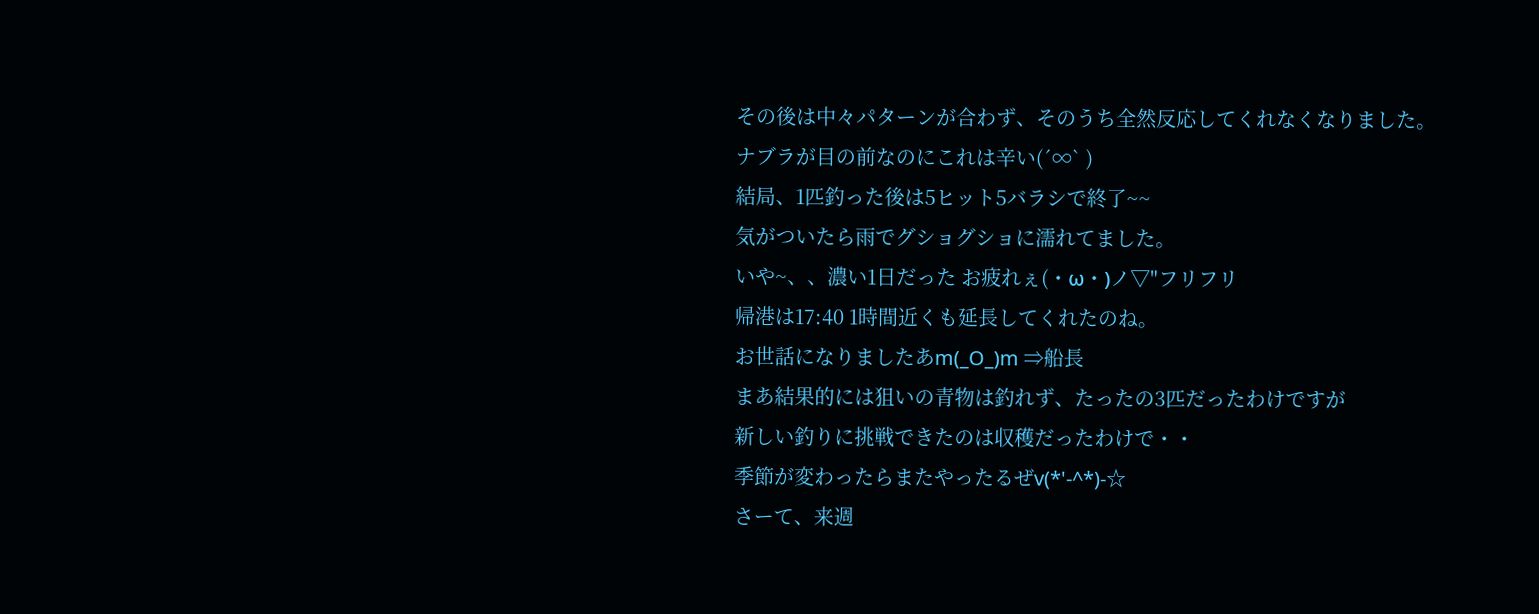その後は中々パターンが合わず、そのうち全然反応してくれなくなりました。
ナブラが目の前なのにこれは辛い(´∞` )
結局、1匹釣った後は5ヒット5バラシで終了~~
気がついたら雨でグショグショに濡れてました。
いや~、、濃い1日だった お疲れぇ(・ω・)ノ▽"フリフリ
帰港は17:40 1時間近くも延長してくれたのね。
お世話になりましたあm(_O_)m ⇒船長
まあ結果的には狙いの青物は釣れず、たったの3匹だったわけですが
新しい釣りに挑戦できたのは収穫だったわけで・・
季節が変わったらまたやったるぜv(*'-^*)-☆
さーて、来週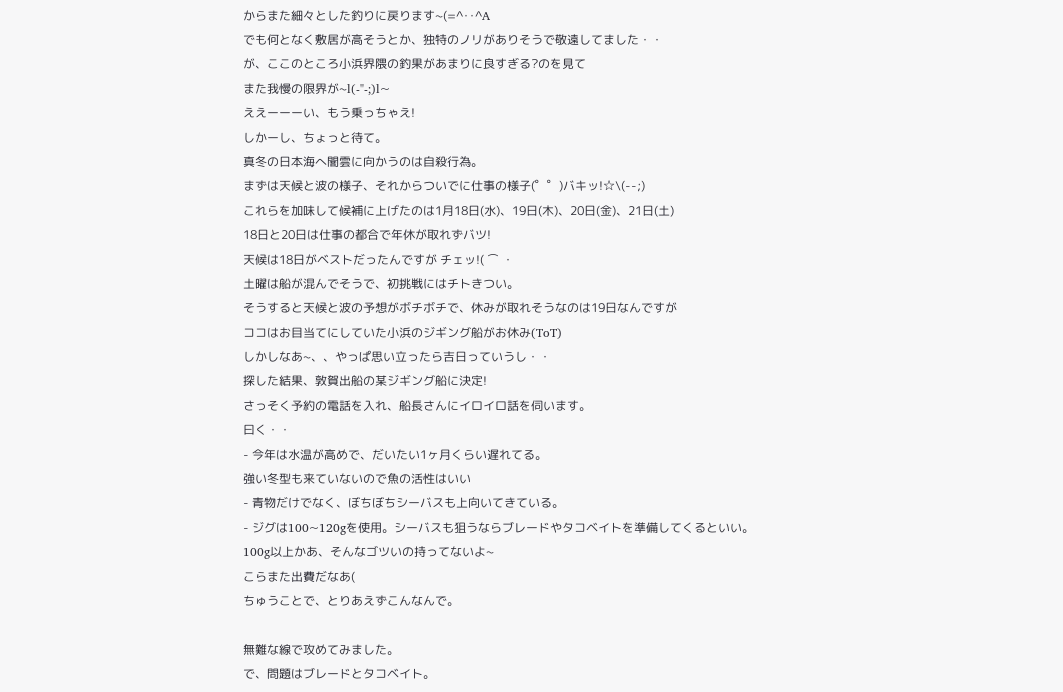からまた細々とした釣りに戻ります~(=^‥^A
でも何となく敷居が高そうとか、独特のノリがありそうで敬遠してました・・
が、ここのところ小浜界隈の釣果があまりに良すぎる?のを見て
また我慢の限界が~l(-"-;)l~
ええーーーい、もう乗っちゃえ!
しかーし、ちょっと待て。
真冬の日本海へ闇雲に向かうのは自殺行為。
まずは天候と波の様子、それからついでに仕事の様子(゜゜)バキッ!☆\(--;)
これらを加味して候補に上げたのは1月18日(水)、19日(木)、20日(金)、21日(土)
18日と20日は仕事の都合で年休が取れずバツ!
天候は18日がベストだったんですが チェッ!( ⌒ ・
土曜は船が混んでそうで、初挑戦にはチトきつい。
そうすると天候と波の予想がボチボチで、休みが取れそうなのは19日なんですが
ココはお目当てにしていた小浜のジギング船がお休み(ToT)
しかしなあ~、、やっぱ思い立ったら吉日っていうし・・
探した結果、敦賀出船の某ジギング船に決定!
さっそく予約の電話を入れ、船長さんにイロイロ話を伺います。
曰く・・
- 今年は水温が高めで、だいたい1ヶ月くらい遅れてる。
強い冬型も来ていないので魚の活性はいい
- 青物だけでなく、ぼちぼちシーバスも上向いてきている。
- ジグは100~120gを使用。シーバスも狙うならブレードやタコベイトを準備してくるといい。
100g以上かあ、そんなゴツいの持ってないよ~
こらまた出費だなあ(
ちゅうことで、とりあえずこんなんで。

無難な線で攻めてみました。
で、問題はブレードとタコベイト。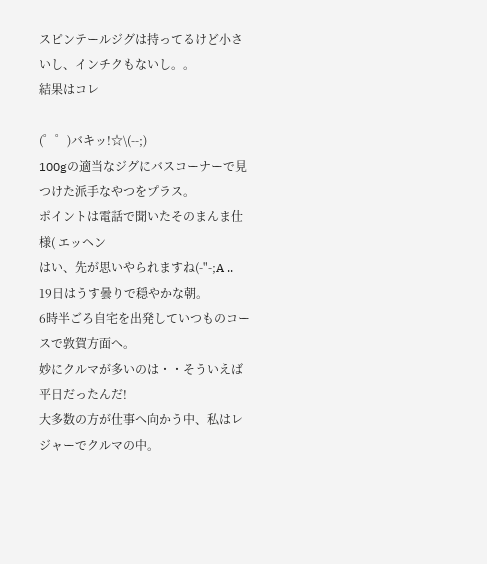スピンテールジグは持ってるけど小さいし、インチクもないし。。
結果はコレ

(゜゜)バキッ!☆\(--;)
100gの適当なジグにバスコーナーで見つけた派手なやつをプラス。
ポイントは電話で聞いたそのまんま仕様( エッヘン
はい、先が思いやられますね(-"-;A ..
19日はうす曇りで穏やかな朝。
6時半ごろ自宅を出発していつものコースで敦賀方面へ。
妙にクルマが多いのは・・そういえば平日だったんだ!
大多数の方が仕事へ向かう中、私はレジャーでクルマの中。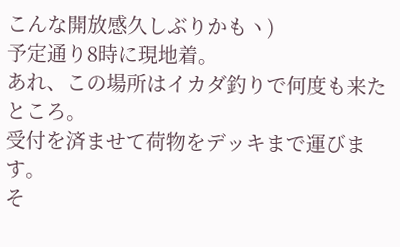こんな開放感久しぶりかもヽ)
予定通り8時に現地着。
あれ、この場所はイカダ釣りで何度も来たところ。
受付を済ませて荷物をデッキまで運びます。
そ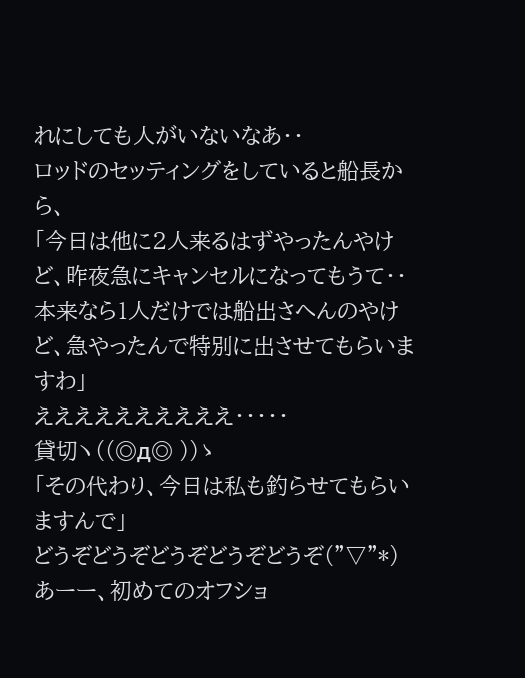れにしても人がいないなあ・・
ロッドのセッティングをしていると船長から、
「今日は他に2人来るはずやったんやけど、昨夜急にキャンセルになってもうて・・
本来なら1人だけでは船出さへんのやけど、急やったんで特別に出させてもらいますわ」
ええええええええええ・・・・・
貸切ヽ((◎д◎ ))ゝ
「その代わり、今日は私も釣らせてもらいますんで」
どうぞどうぞどうぞどうぞどうぞ("▽"*)
あーー、初めてのオフショ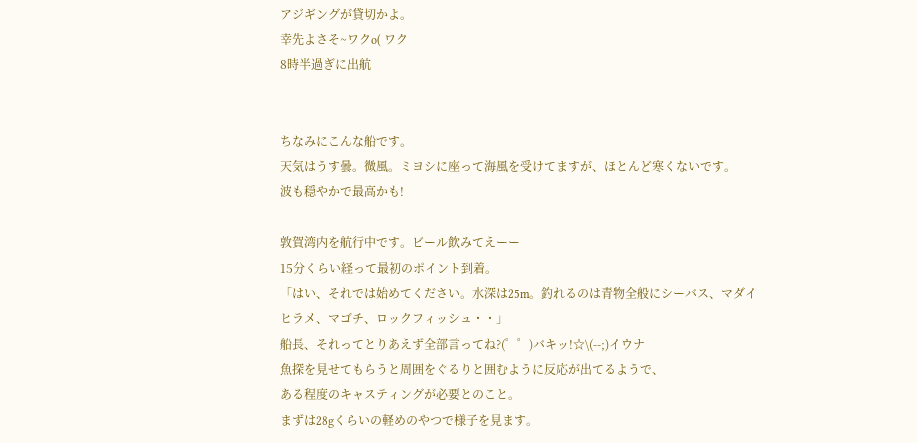アジギングが貸切かよ。
幸先よさそ~ワクo( ワク
8時半過ぎに出航


ちなみにこんな船です。
天気はうす曇。微風。ミヨシに座って海風を受けてますが、ほとんど寒くないです。
波も穏やかで最高かも!

敦賀湾内を航行中です。ビール飲みてえーー
15分くらい経って最初のポイント到着。
「はい、それでは始めてください。水深は25m。釣れるのは青物全般にシーバス、マダイ
ヒラメ、マゴチ、ロックフィッシュ・・」
船長、それってとりあえず全部言ってね?(゜゜)バキッ!☆\(--;)イウナ
魚探を見せてもらうと周囲をぐるりと囲むように反応が出てるようで、
ある程度のキャスティングが必要とのこと。
まずは28gくらいの軽めのやつで様子を見ます。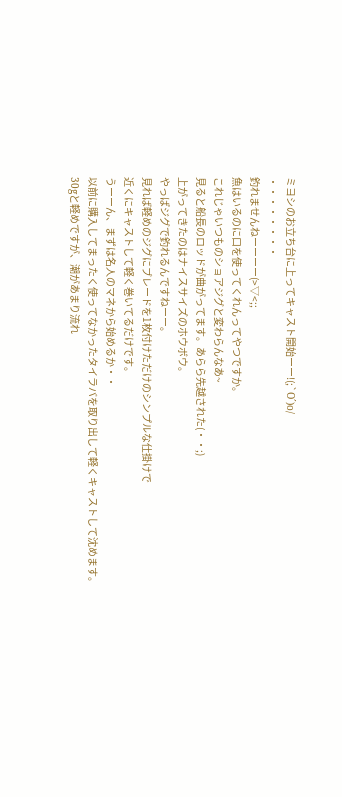ミヨシのお立ち台に上ってキャスト開始ーー!(;`O´)o/
・・・・・・・・
釣れませんねーーーー(>▽<;;
魚はいるのに口を使ってくれんってやつですか。
これじゃいつものショアジグと変わらんなあ~
見ると船長のロッドが曲がってます。あらら先越された(・・;)
上がってきたのはナイスサイズのホウボウ。
やっぱジグで釣れるんですねーー。
見れば軽めのジグにブレードを1枚付けただけのシンプルな仕掛けで
近くにキャストして軽く巻いてるだけです。
うーーん、まずは名人のマネから始めるか・・
以前に購入してまったく使ってなかったタイラバを取り出して軽くキャストして沈めます。
30gと軽めですが、潮があまり流れ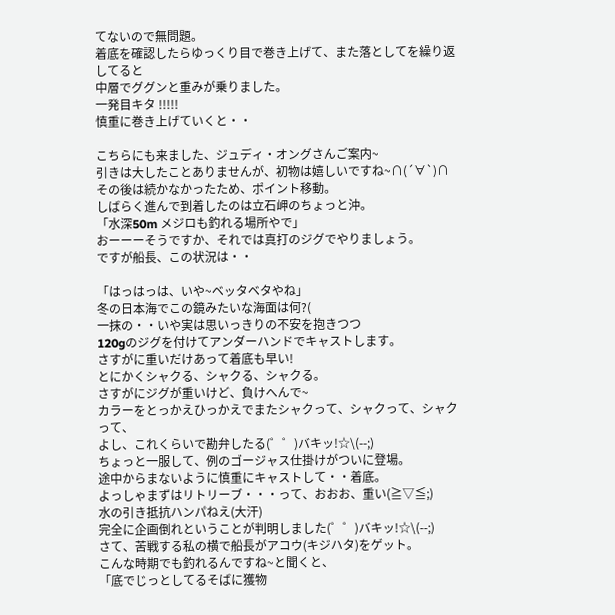てないので無問題。
着底を確認したらゆっくり目で巻き上げて、また落としてを繰り返してると
中層でググンと重みが乗りました。
一発目キタ !!!!!
慎重に巻き上げていくと・・

こちらにも来ました、ジュディ・オングさんご案内~
引きは大したことありませんが、初物は嬉しいですね~∩(´∀`)∩
その後は続かなかったため、ポイント移動。
しばらく進んで到着したのは立石岬のちょっと沖。
「水深50m メジロも釣れる場所やで」
おーーーそうですか、それでは真打のジグでやりましょう。
ですが船長、この状況は・・

「はっはっは、いや~ベッタベタやね」
冬の日本海でこの鏡みたいな海面は何?(
一抹の・・いや実は思いっきりの不安を抱きつつ
120gのジグを付けてアンダーハンドでキャストします。
さすがに重いだけあって着底も早い!
とにかくシャクる、シャクる、シャクる。
さすがにジグが重いけど、負けへんで~
カラーをとっかえひっかえでまたシャクって、シャクって、シャクって、
よし、これくらいで勘弁したる(゜゜)バキッ!☆\(--;)
ちょっと一服して、例のゴージャス仕掛けがついに登場。
途中からまないように慎重にキャストして・・着底。
よっしゃまずはリトリーブ・・・って、おおお、重い(≧▽≦;)
水の引き抵抗ハンパねえ(大汗)
完全に企画倒れということが判明しました(゜゜)バキッ!☆\(--;)
さて、苦戦する私の横で船長がアコウ(キジハタ)をゲット。
こんな時期でも釣れるんですね~と聞くと、
「底でじっとしてるそばに獲物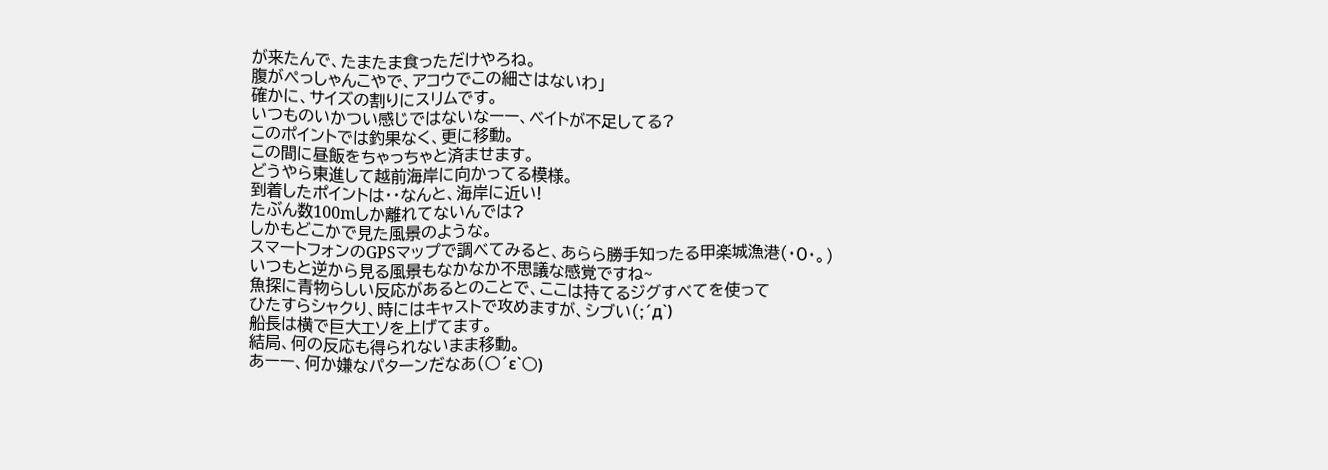が来たんで、たまたま食っただけやろね。
腹がぺっしゃんこやで、アコウでこの細さはないわ」
確かに、サイズの割りにスリムです。
いつものいかつい感じではないなーー、ベイトが不足してる?
このポイントでは釣果なく、更に移動。
この間に昼飯をちゃっちゃと済ませます。
どうやら東進して越前海岸に向かってる模様。
到着したポイントは・・なんと、海岸に近い!
たぶん数100mしか離れてないんでは?
しかもどこかで見た風景のような。
スマートフォンのGPSマップで調べてみると、あらら勝手知ったる甲楽城漁港(・0・。)
いつもと逆から見る風景もなかなか不思議な感覚ですね~
魚探に青物らしい反応があるとのことで、ここは持てるジグすべてを使って
ひたすらシャクり、時にはキャストで攻めますが、シブい(;´д`)
船長は横で巨大エソを上げてます。
結局、何の反応も得られないまま移動。
あーー、何か嫌なパターンだなあ(○´ε`○)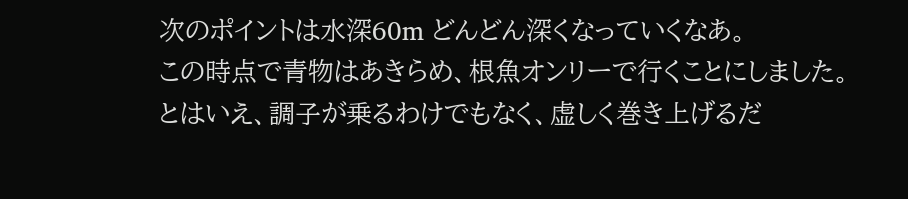次のポイントは水深60m どんどん深くなっていくなあ。
この時点で青物はあきらめ、根魚オンリーで行くことにしました。
とはいえ、調子が乗るわけでもなく、虚しく巻き上げるだ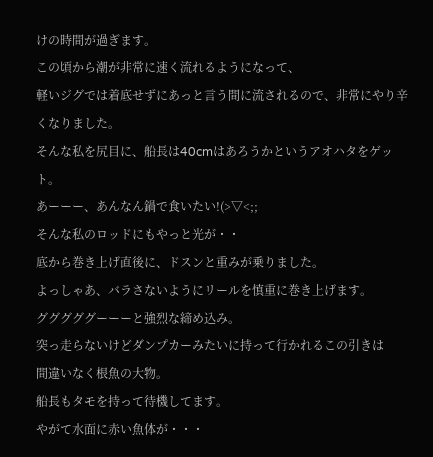けの時間が過ぎます。
この頃から潮が非常に速く流れるようになって、
軽いジグでは着底せずにあっと言う間に流されるので、非常にやり辛くなりました。
そんな私を尻目に、船長は40cmはあろうかというアオハタをゲット。
あーーー、あんなん鍋で食いたい!(>▽<;;
そんな私のロッドにもやっと光が・・
底から巻き上げ直後に、ドスンと重みが乗りました。
よっしゃあ、バラさないようにリールを慎重に巻き上げます。
グググググーーーと強烈な締め込み。
突っ走らないけどダンプカーみたいに持って行かれるこの引きは
間違いなく根魚の大物。
船長もタモを持って待機してます。
やがて水面に赤い魚体が・・・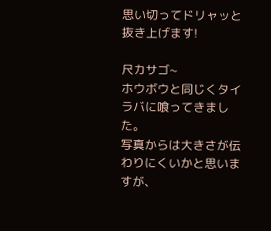思い切ってドリャッと抜き上げます!

尺カサゴ~
ホウボウと同じくタイラバに喰ってきました。
写真からは大きさが伝わりにくいかと思いますが、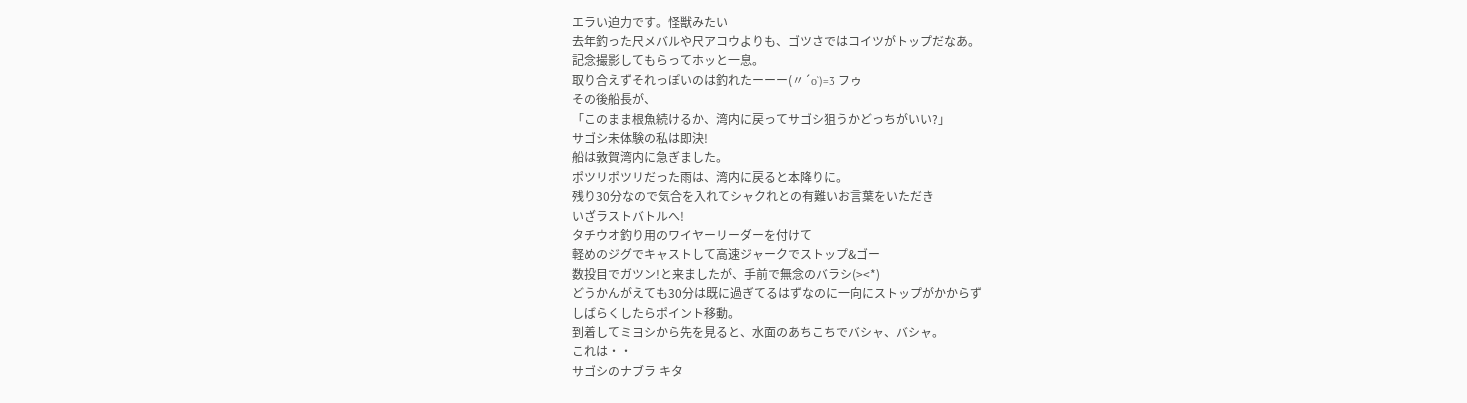エラい迫力です。怪獣みたい
去年釣った尺メバルや尺アコウよりも、ゴツさではコイツがトップだなあ。
記念撮影してもらってホッと一息。
取り合えずそれっぽいのは釣れたーーー(〃´o`)=3 フゥ
その後船長が、
「このまま根魚続けるか、湾内に戻ってサゴシ狙うかどっちがいい?」
サゴシ未体験の私は即決!
船は敦賀湾内に急ぎました。
ポツリポツリだった雨は、湾内に戻ると本降りに。
残り30分なので気合を入れてシャクれとの有難いお言葉をいただき
いざラストバトルへ!
タチウオ釣り用のワイヤーリーダーを付けて
軽めのジグでキャストして高速ジャークでストップ&ゴー
数投目でガツン!と来ましたが、手前で無念のバラシ(><*)
どうかんがえても30分は既に過ぎてるはずなのに一向にストップがかからず
しばらくしたらポイント移動。
到着してミヨシから先を見ると、水面のあちこちでバシャ、バシャ。
これは・・
サゴシのナブラ キタ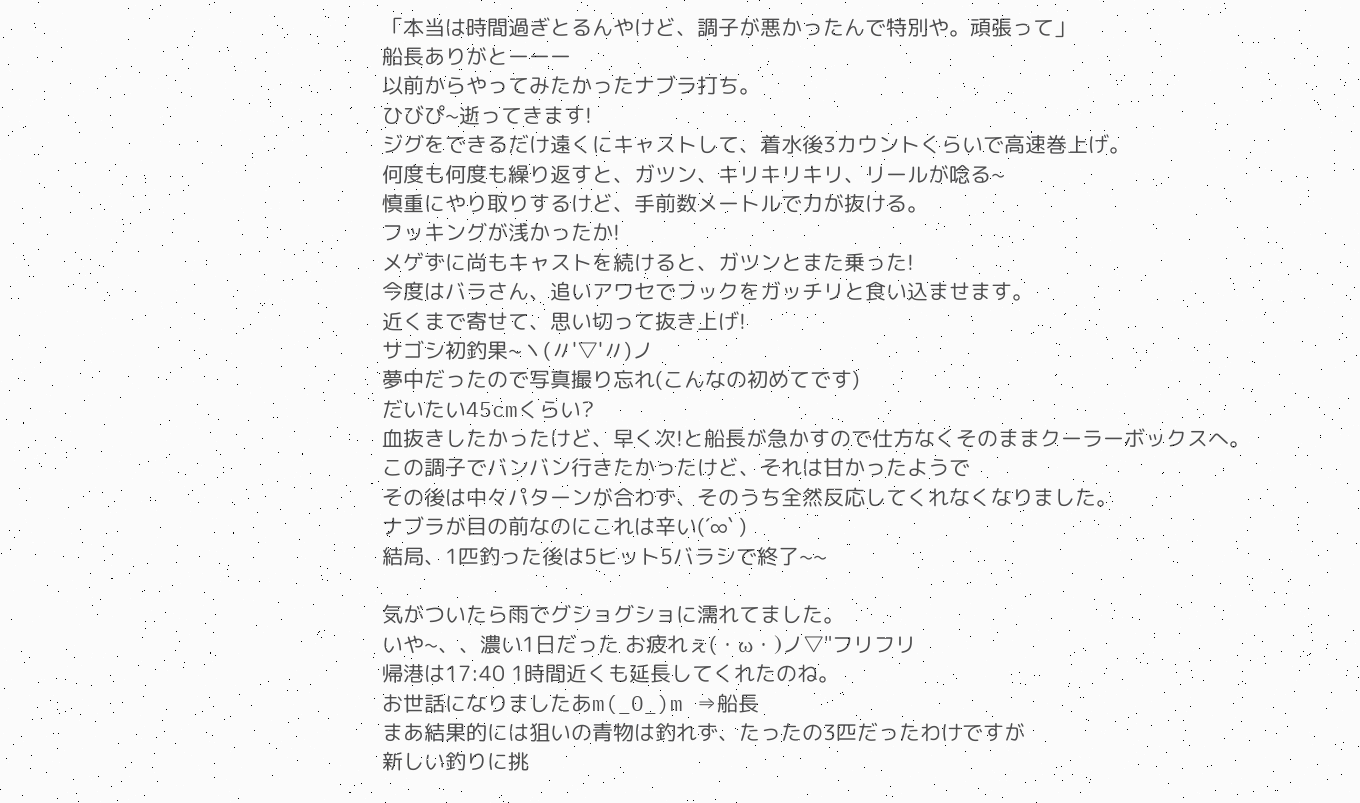「本当は時間過ぎとるんやけど、調子が悪かったんで特別や。頑張って」
船長ありがとーーー
以前からやってみたかったナブラ打ち。
ひびぴ~逝ってきます!
ジグをできるだけ遠くにキャストして、着水後3カウントくらいで高速巻上げ。
何度も何度も繰り返すと、ガツン、キリキリキリ、リールが唸る~
慎重にやり取りするけど、手前数メートルで力が抜ける。
フッキングが浅かったか!
メゲずに尚もキャストを続けると、ガツンとまた乗った!
今度はバラさん、追いアワセでフックをガッチリと食い込ませます。
近くまで寄せて、思い切って抜き上げ!
サゴシ初釣果~ヽ(〃'▽'〃)ノ
夢中だったので写真撮り忘れ(こんなの初めてです)
だいたい45cmくらい?
血抜きしたかったけど、早く次!と船長が急かすので仕方なくそのままクーラーボックスへ。
この調子でバンバン行きたかったけど、それは甘かったようで
その後は中々パターンが合わず、そのうち全然反応してくれなくなりました。
ナブラが目の前なのにこれは辛い(´∞` )
結局、1匹釣った後は5ヒット5バラシで終了~~

気がついたら雨でグショグショに濡れてました。
いや~、、濃い1日だった お疲れぇ(・ω・)ノ▽"フリフリ
帰港は17:40 1時間近くも延長してくれたのね。
お世話になりましたあm(_O_)m ⇒船長
まあ結果的には狙いの青物は釣れず、たったの3匹だったわけですが
新しい釣りに挑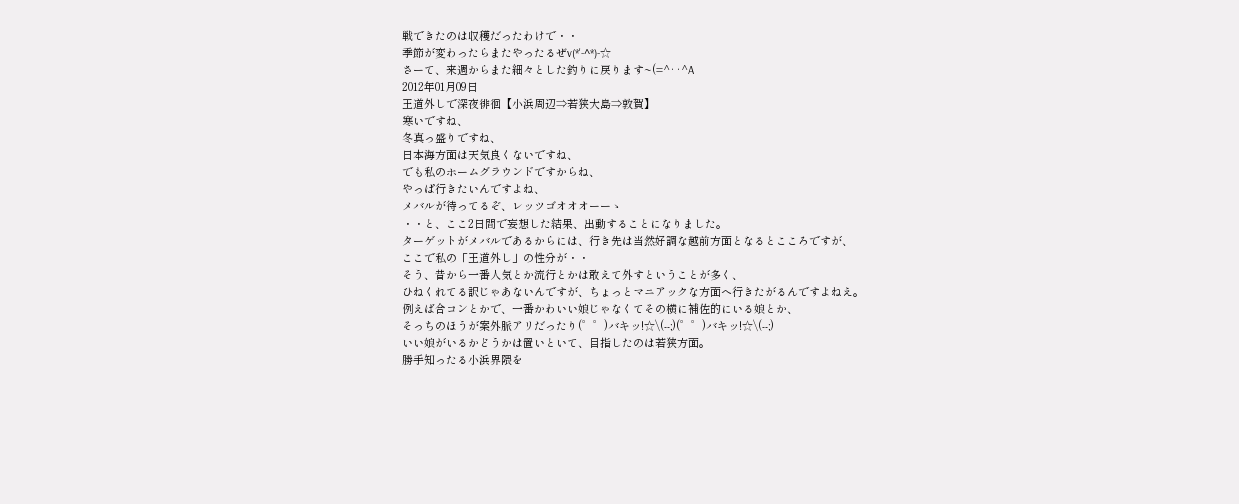戦できたのは収穫だったわけで・・
季節が変わったらまたやったるぜv(*'-^*)-☆
さーて、来週からまた細々とした釣りに戻ります~(=^‥^A
2012年01月09日
王道外しで深夜徘徊【小浜周辺⇒若狭大島⇒敦賀】
寒いですね、
冬真っ盛りですね、
日本海方面は天気良くないですね、
でも私のホームグラウンドですからね、
やっぱ行きたいんですよね、
メバルが待ってるぞ、レッツゴオオオーーゝ
・・と、ここ2日間で妄想した結果、出動することになりました。
ターゲットがメバルであるからには、行き先は当然好調な越前方面となるとこころですが、
ここで私の「王道外し」の性分が・・
そう、昔から一番人気とか流行とかは敢えて外すということが多く、
ひねくれてる訳じゃあないんですが、ちょっとマニアックな方面へ行きたがるんですよねえ。
例えば合コンとかで、一番かわいい娘じゃなくてその横に補佐的にいる娘とか、
そっちのほうが案外脈アリだったり(゜゜)バキッ!☆\(--;)(゜゜)バキッ!☆\(--;)
いい娘がいるかどうかは置いといて、目指したのは若狭方面。
勝手知ったる小浜界隈を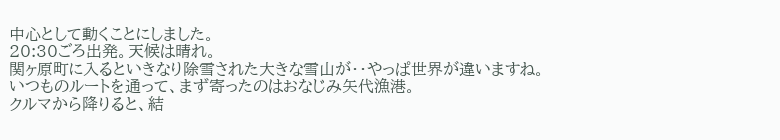中心として動くことにしました。
20:30ごろ出発。天候は晴れ。
関ヶ原町に入るといきなり除雪された大きな雪山が・・やっぱ世界が違いますね。
いつものルートを通って、まず寄ったのはおなじみ矢代漁港。
クルマから降りると、結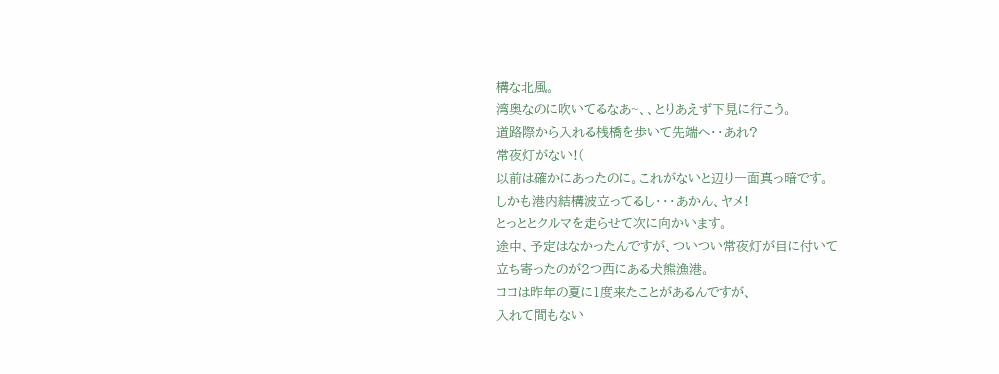構な北風。
湾奥なのに吹いてるなあ~、、とりあえず下見に行こう。
道路際から入れる桟橋を歩いて先端へ・・あれ?
常夜灯がない!(
以前は確かにあったのに。これがないと辺り一面真っ暗です。
しかも港内結構波立ってるし・・・あかん、ヤメ!
とっととクルマを走らせて次に向かいます。
途中、予定はなかったんですが、ついつい常夜灯が目に付いて
立ち寄ったのが2つ西にある犬熊漁港。
ココは昨年の夏に1度来たことがあるんですが、
入れて間もない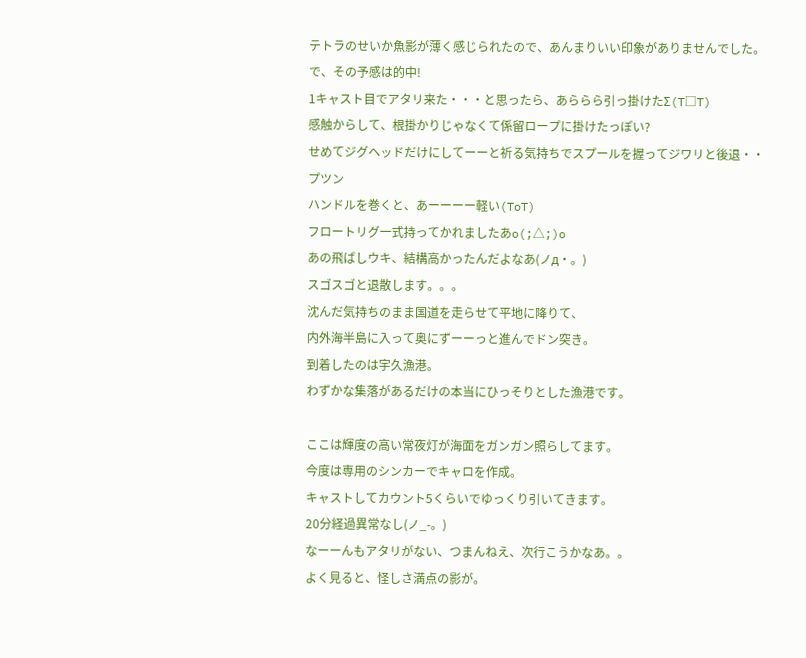テトラのせいか魚影が薄く感じられたので、あんまりいい印象がありませんでした。
で、その予感は的中!
1キャスト目でアタリ来た・・・と思ったら、あららら引っ掛けたΣ(T□T)
感触からして、根掛かりじゃなくて係留ロープに掛けたっぽい?
せめてジグヘッドだけにしてーーと祈る気持ちでスプールを握ってジワリと後退・・
プツン
ハンドルを巻くと、あーーーー軽い(ToT)
フロートリグ一式持ってかれましたあo(;△;)o
あの飛ばしウキ、結構高かったんだよなあ(ノд・。)
スゴスゴと退散します。。。
沈んだ気持ちのまま国道を走らせて平地に降りて、
内外海半島に入って奥にずーーっと進んでドン突き。
到着したのは宇久漁港。
わずかな集落があるだけの本当にひっそりとした漁港です。

ここは輝度の高い常夜灯が海面をガンガン照らしてます。
今度は専用のシンカーでキャロを作成。
キャストしてカウント5くらいでゆっくり引いてきます。
20分経過異常なし(ノ_-。)
なーーんもアタリがない、つまんねえ、次行こうかなあ。。
よく見ると、怪しさ満点の影が。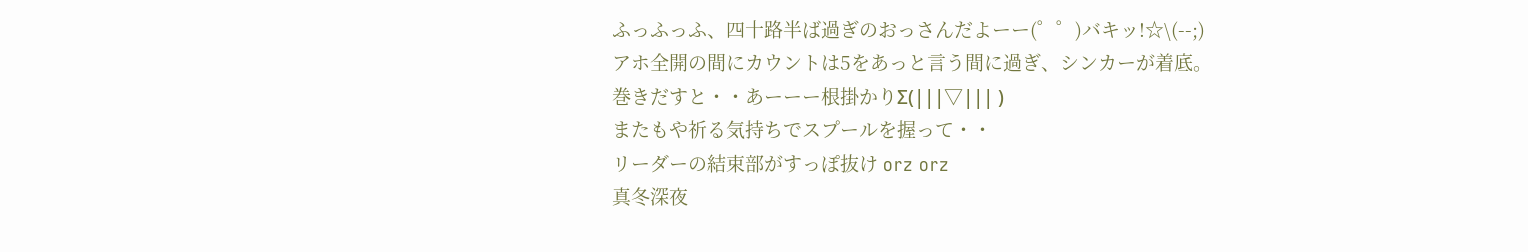ふっふっふ、四十路半ば過ぎのおっさんだよーー(゜゜)バキッ!☆\(--;)
アホ全開の間にカウントは5をあっと言う間に過ぎ、シンカーが着底。
巻きだすと・・あーーー根掛かりΣ(|||▽||| )
またもや祈る気持ちでスプールを握って・・
リーダーの結束部がすっぽ抜け orz orz
真冬深夜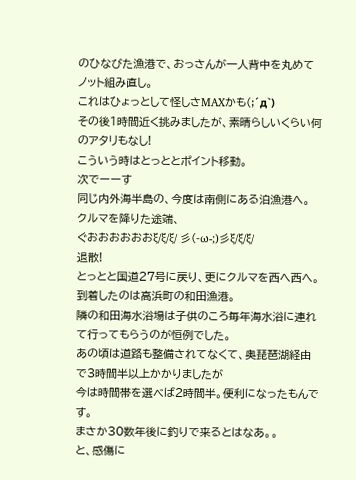のひなびた漁港で、おっさんが一人背中を丸めてノット組み直し。
これはひょっとして怪しさMAXかも(;´д`)
その後1時間近く挑みましたが、素晴らしいくらい何のアタリもなし!
こういう時はとっととポイント移動。
次でーーす
同じ内外海半島の、今度は南側にある泊漁港へ。
クルマを降りた途端、
ぐおおおおおおξ/ξ/ξ/ 彡(-ω-;)彡ξ/ξ/ξ/
退散!
とっとと国道27号に戻り、更にクルマを西へ西へ。
到着したのは高浜町の和田漁港。
隣の和田海水浴場は子供のころ毎年海水浴に連れて行ってもらうのが恒例でした。
あの頃は道路も整備されてなくて、奥琵琶湖経由で3時間半以上かかりましたが
今は時間帯を選べば2時間半。便利になったもんです。
まさか30数年後に釣りで来るとはなあ。。
と、感傷に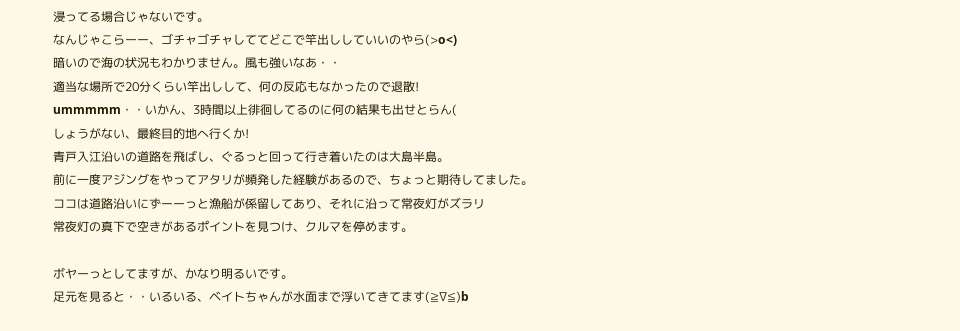浸ってる場合じゃないです。
なんじゃこらーー、ゴチャゴチャしててどこで竿出ししていいのやら(>o<)
暗いので海の状況もわかりません。風も強いなあ・・
適当な場所で20分くらい竿出しして、何の反応もなかったので退散!
ummmmm・・いかん、3時間以上徘徊してるのに何の結果も出せとらん(
しょうがない、最終目的地へ行くか!
青戸入江沿いの道路を飛ばし、ぐるっと回って行き着いたのは大島半島。
前に一度アジングをやってアタリが頻発した経験があるので、ちょっと期待してました。
ココは道路沿いにずーーっと漁船が係留してあり、それに沿って常夜灯がズラリ
常夜灯の真下で空きがあるポイントを見つけ、クルマを停めます。

ボヤーっとしてますが、かなり明るいです。
足元を見ると・・いるいる、ベイトちゃんが水面まで浮いてきてます(≧∇≦)b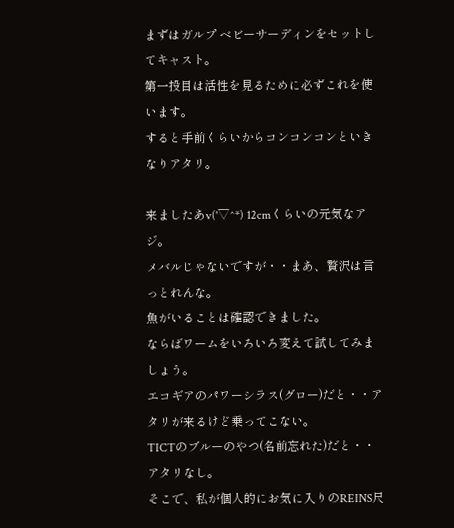まずはガルプ ベビーサーディンをセットしてキャスト。
第一投目は活性を見るために必ずこれを使います。
すると手前くらいからコンコンコンといきなりアタリ。

来ましたあv('▽^*) 12cmくらいの元気なアジ。
メバルじゃないですが・・まあ、贅沢は言っとれんな。
魚がいることは確認できました。
ならばワームをいろいろ変えて試してみましょう。
エコギアのパワーシラス(グロー)だと・・アタリが来るけど乗ってこない。
TICTのブルーのやつ(名前忘れた)だと・・アタリなし。
そこで、私が個人的にお気に入りのREINS尺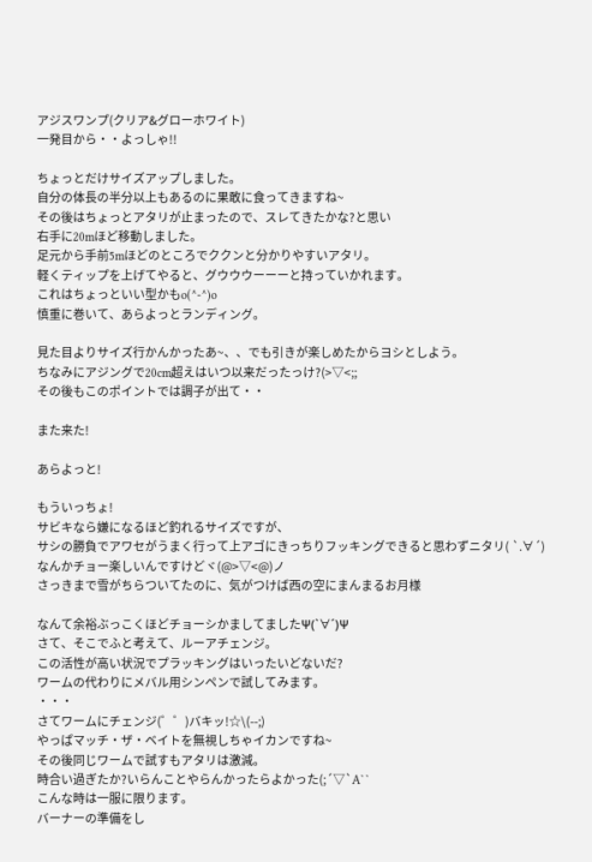アジスワンプ(クリア&グローホワイト)
一発目から・・よっしゃ!!

ちょっとだけサイズアップしました。
自分の体長の半分以上もあるのに果敢に食ってきますね~
その後はちょっとアタリが止まったので、スレてきたかな?と思い
右手に20mほど移動しました。
足元から手前5mほどのところでククンと分かりやすいアタリ。
軽くティップを上げてやると、グウウウーーーと持っていかれます。
これはちょっといい型かもo(^-^)o
慎重に巻いて、あらよっとランディング。

見た目よりサイズ行かんかったあ~、、でも引きが楽しめたからヨシとしよう。
ちなみにアジングで20cm超えはいつ以来だったっけ?(>▽<;;
その後もこのポイントでは調子が出て・・

また来た!

あらよっと!

もういっちょ!
サビキなら嫌になるほど釣れるサイズですが、
サシの勝負でアワセがうまく行って上アゴにきっちりフッキングできると思わずニタリ( `.∀´)
なんかチョー楽しいんですけどヾ(@>▽<@)ノ
さっきまで雪がちらついてたのに、気がつけば西の空にまんまるお月様

なんて余裕ぶっこくほどチョーシかましてましたΨ(`∀´)Ψ
さて、そこでふと考えて、ルーアチェンジ。
この活性が高い状況でプラッキングはいったいどないだ?
ワームの代わりにメバル用シンペンで試してみます。
・・・
さてワームにチェンジ(゜゜)バキッ!☆\(--;)
やっぱマッチ・ザ・ベイトを無視しちゃイカンですね~
その後同じワームで試すもアタリは激減。
時合い過ぎたか?いらんことやらんかったらよかった(;´▽`A``
こんな時は一服に限ります。
バーナーの準備をし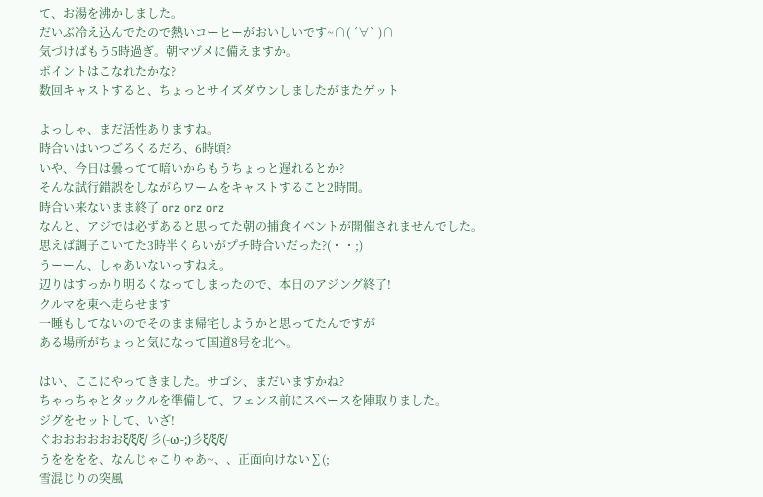て、お湯を沸かしました。
だいぶ冷え込んでたので熱いコーヒーがおいしいです~∩( ´∀` )∩
気づけばもう5時過ぎ。朝マヅメに備えますか。
ポイントはこなれたかな?
数回キャストすると、ちょっとサイズダウンしましたがまたゲット

よっしゃ、まだ活性ありますね。
時合いはいつごろくるだろ、6時頃?
いや、今日は曇ってて暗いからもうちょっと遅れるとか?
そんな試行錯誤をしながらワームをキャストすること2時間。
時合い来ないまま終了 orz orz orz
なんと、アジでは必ずあると思ってた朝の捕食イベントが開催されませんでした。
思えば調子こいてた3時半くらいがプチ時合いだった?(・・;)
うーーん、しゃあいないっすねえ。
辺りはすっかり明るくなってしまったので、本日のアジング終了!
クルマを東へ走らせます
一睡もしてないのでそのまま帰宅しようかと思ってたんですが
ある場所がちょっと気になって国道8号を北へ。

はい、ここにやってきました。サゴシ、まだいますかね?
ちゃっちゃとタックルを準備して、フェンス前にスペースを陣取りました。
ジグをセットして、いざ!
ぐおおおおおおξ/ξ/ξ/ 彡(-ω-;)彡ξ/ξ/ξ/
うをををを、なんじゃこりゃあ~、、正面向けない∑(;
雪混じりの突風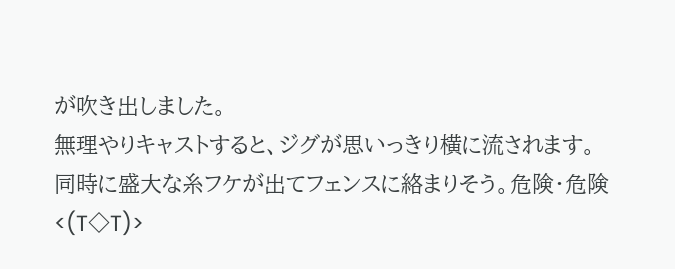が吹き出しました。
無理やりキャストすると、ジグが思いっきり横に流されます。
同時に盛大な糸フケが出てフェンスに絡まりそう。危険・危険<(T◇T)>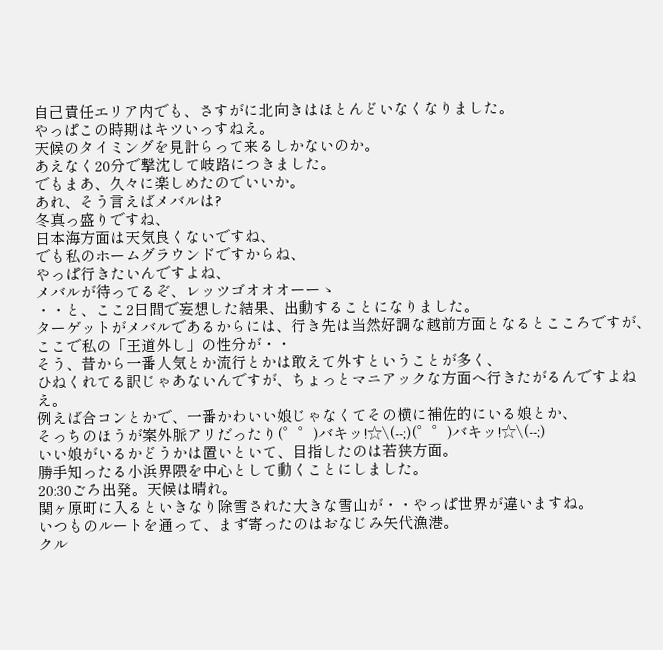自己責任エリア内でも、さすがに北向きはほとんどいなくなりました。
やっぱこの時期はキツいっすねえ。
天候のタイミングを見計らって来るしかないのか。
あえなく20分で撃沈して岐路につきました。
でもまあ、久々に楽しめたのでいいか。
あれ、そう言えばメバルは?
冬真っ盛りですね、
日本海方面は天気良くないですね、
でも私のホームグラウンドですからね、
やっぱ行きたいんですよね、
メバルが待ってるぞ、レッツゴオオオーーゝ
・・と、ここ2日間で妄想した結果、出動することになりました。
ターゲットがメバルであるからには、行き先は当然好調な越前方面となるとこころですが、
ここで私の「王道外し」の性分が・・
そう、昔から一番人気とか流行とかは敢えて外すということが多く、
ひねくれてる訳じゃあないんですが、ちょっとマニアックな方面へ行きたがるんですよねえ。
例えば合コンとかで、一番かわいい娘じゃなくてその横に補佐的にいる娘とか、
そっちのほうが案外脈アリだったり(゜゜)バキッ!☆\(--;)(゜゜)バキッ!☆\(--;)
いい娘がいるかどうかは置いといて、目指したのは若狭方面。
勝手知ったる小浜界隈を中心として動くことにしました。
20:30ごろ出発。天候は晴れ。
関ヶ原町に入るといきなり除雪された大きな雪山が・・やっぱ世界が違いますね。
いつものルートを通って、まず寄ったのはおなじみ矢代漁港。
クル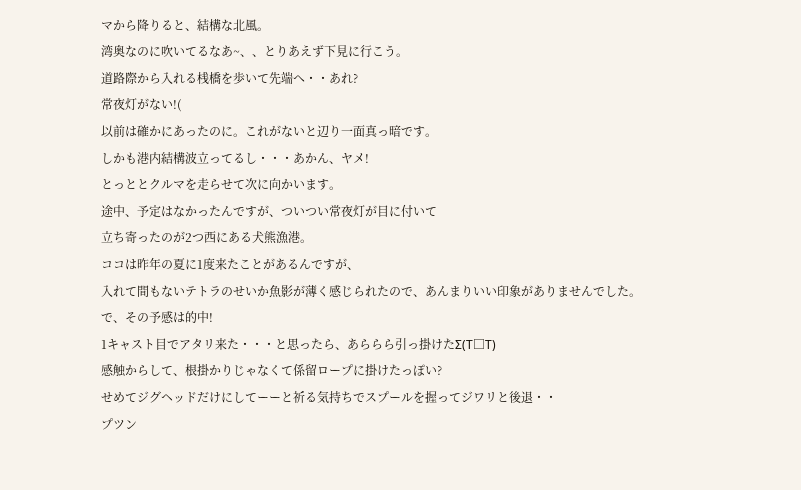マから降りると、結構な北風。
湾奥なのに吹いてるなあ~、、とりあえず下見に行こう。
道路際から入れる桟橋を歩いて先端へ・・あれ?
常夜灯がない!(
以前は確かにあったのに。これがないと辺り一面真っ暗です。
しかも港内結構波立ってるし・・・あかん、ヤメ!
とっととクルマを走らせて次に向かいます。
途中、予定はなかったんですが、ついつい常夜灯が目に付いて
立ち寄ったのが2つ西にある犬熊漁港。
ココは昨年の夏に1度来たことがあるんですが、
入れて間もないテトラのせいか魚影が薄く感じられたので、あんまりいい印象がありませんでした。
で、その予感は的中!
1キャスト目でアタリ来た・・・と思ったら、あららら引っ掛けたΣ(T□T)
感触からして、根掛かりじゃなくて係留ロープに掛けたっぽい?
せめてジグヘッドだけにしてーーと祈る気持ちでスプールを握ってジワリと後退・・
プツン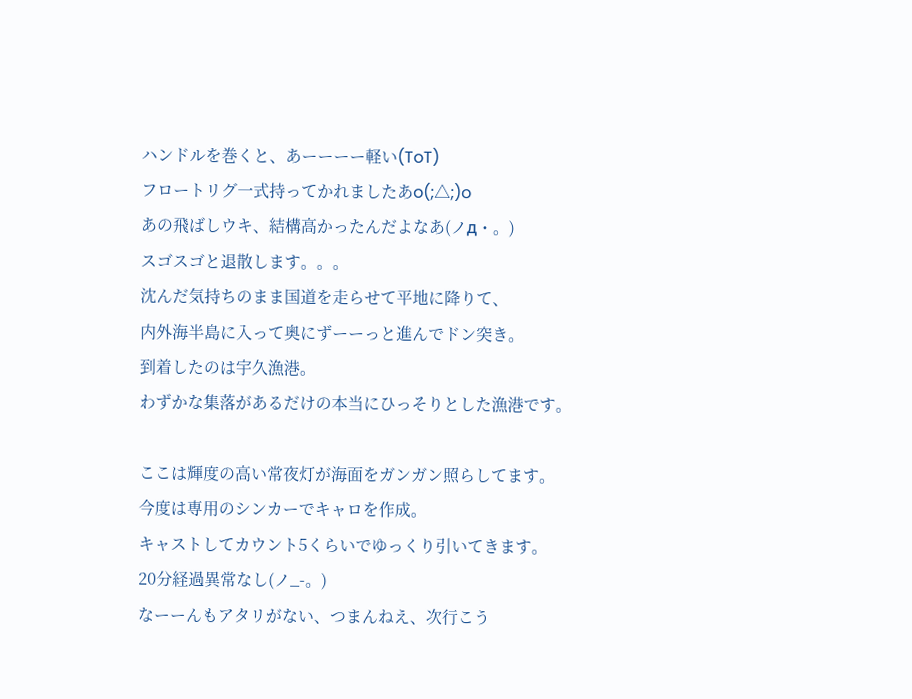ハンドルを巻くと、あーーーー軽い(ToT)
フロートリグ一式持ってかれましたあo(;△;)o
あの飛ばしウキ、結構高かったんだよなあ(ノд・。)
スゴスゴと退散します。。。
沈んだ気持ちのまま国道を走らせて平地に降りて、
内外海半島に入って奥にずーーっと進んでドン突き。
到着したのは宇久漁港。
わずかな集落があるだけの本当にひっそりとした漁港です。

ここは輝度の高い常夜灯が海面をガンガン照らしてます。
今度は専用のシンカーでキャロを作成。
キャストしてカウント5くらいでゆっくり引いてきます。
20分経過異常なし(ノ_-。)
なーーんもアタリがない、つまんねえ、次行こう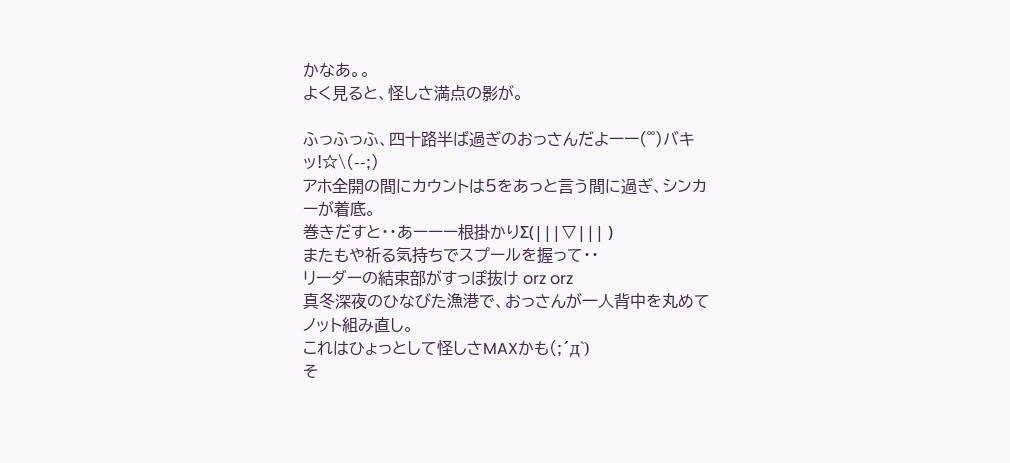かなあ。。
よく見ると、怪しさ満点の影が。

ふっふっふ、四十路半ば過ぎのおっさんだよーー(゜゜)バキッ!☆\(--;)
アホ全開の間にカウントは5をあっと言う間に過ぎ、シンカーが着底。
巻きだすと・・あーーー根掛かりΣ(|||▽||| )
またもや祈る気持ちでスプールを握って・・
リーダーの結束部がすっぽ抜け orz orz
真冬深夜のひなびた漁港で、おっさんが一人背中を丸めてノット組み直し。
これはひょっとして怪しさMAXかも(;´д`)
そ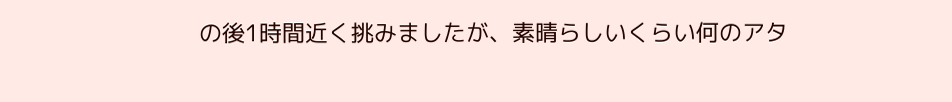の後1時間近く挑みましたが、素晴らしいくらい何のアタ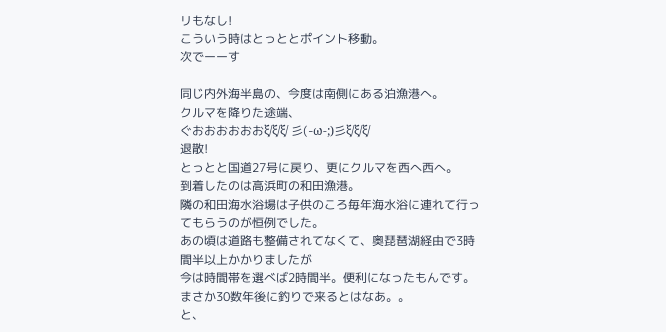リもなし!
こういう時はとっととポイント移動。
次でーーす

同じ内外海半島の、今度は南側にある泊漁港へ。
クルマを降りた途端、
ぐおおおおおおξ/ξ/ξ/ 彡(-ω-;)彡ξ/ξ/ξ/
退散!
とっとと国道27号に戻り、更にクルマを西へ西へ。
到着したのは高浜町の和田漁港。
隣の和田海水浴場は子供のころ毎年海水浴に連れて行ってもらうのが恒例でした。
あの頃は道路も整備されてなくて、奥琵琶湖経由で3時間半以上かかりましたが
今は時間帯を選べば2時間半。便利になったもんです。
まさか30数年後に釣りで来るとはなあ。。
と、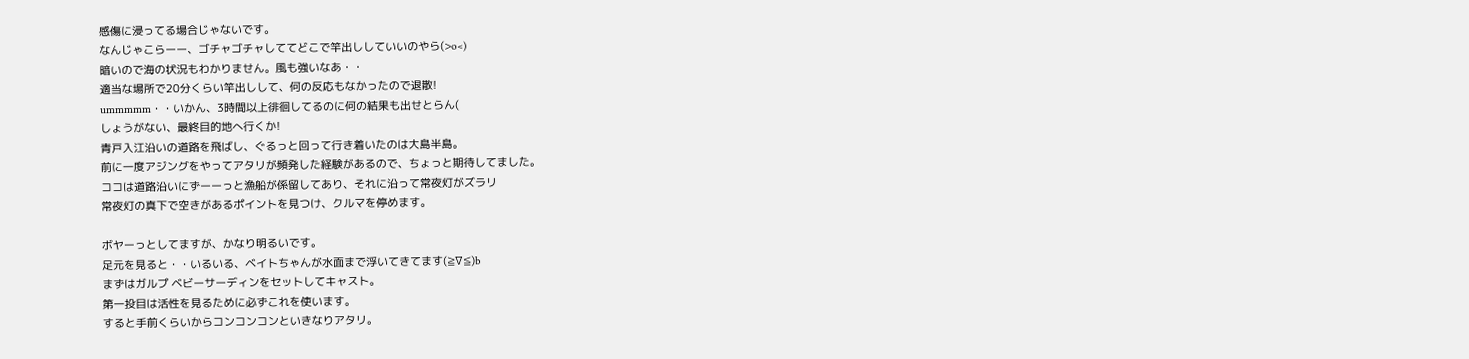感傷に浸ってる場合じゃないです。
なんじゃこらーー、ゴチャゴチャしててどこで竿出ししていいのやら(>o<)
暗いので海の状況もわかりません。風も強いなあ・・
適当な場所で20分くらい竿出しして、何の反応もなかったので退散!
ummmmm・・いかん、3時間以上徘徊してるのに何の結果も出せとらん(
しょうがない、最終目的地へ行くか!
青戸入江沿いの道路を飛ばし、ぐるっと回って行き着いたのは大島半島。
前に一度アジングをやってアタリが頻発した経験があるので、ちょっと期待してました。
ココは道路沿いにずーーっと漁船が係留してあり、それに沿って常夜灯がズラリ
常夜灯の真下で空きがあるポイントを見つけ、クルマを停めます。

ボヤーっとしてますが、かなり明るいです。
足元を見ると・・いるいる、ベイトちゃんが水面まで浮いてきてます(≧∇≦)b
まずはガルプ ベビーサーディンをセットしてキャスト。
第一投目は活性を見るために必ずこれを使います。
すると手前くらいからコンコンコンといきなりアタリ。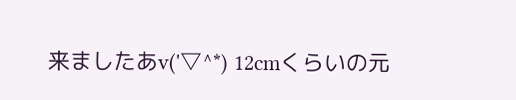来ましたあv('▽^*) 12cmくらいの元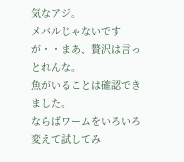気なアジ。
メバルじゃないですが・・まあ、贅沢は言っとれんな。
魚がいることは確認できました。
ならばワームをいろいろ変えて試してみ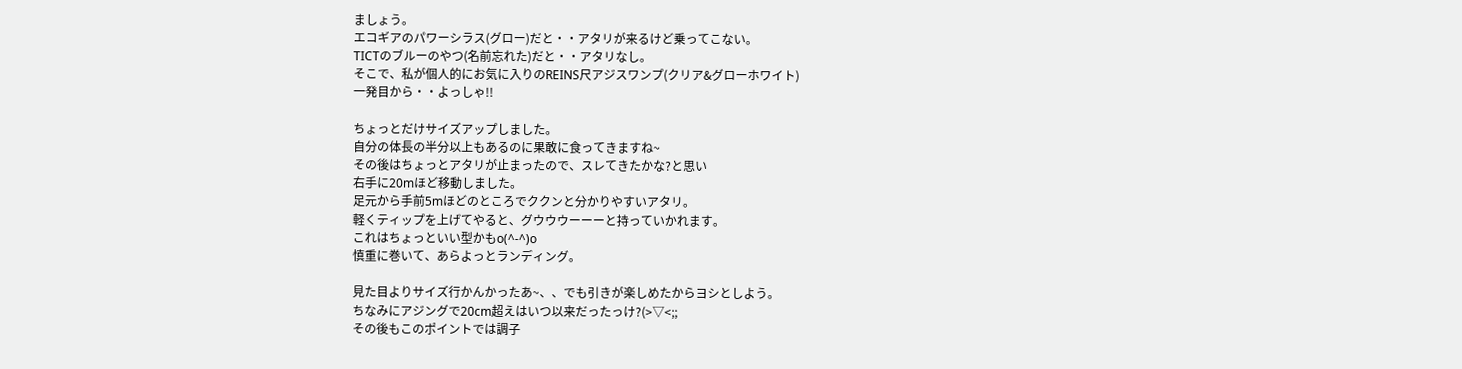ましょう。
エコギアのパワーシラス(グロー)だと・・アタリが来るけど乗ってこない。
TICTのブルーのやつ(名前忘れた)だと・・アタリなし。
そこで、私が個人的にお気に入りのREINS尺アジスワンプ(クリア&グローホワイト)
一発目から・・よっしゃ!!

ちょっとだけサイズアップしました。
自分の体長の半分以上もあるのに果敢に食ってきますね~
その後はちょっとアタリが止まったので、スレてきたかな?と思い
右手に20mほど移動しました。
足元から手前5mほどのところでククンと分かりやすいアタリ。
軽くティップを上げてやると、グウウウーーーと持っていかれます。
これはちょっといい型かもo(^-^)o
慎重に巻いて、あらよっとランディング。

見た目よりサイズ行かんかったあ~、、でも引きが楽しめたからヨシとしよう。
ちなみにアジングで20cm超えはいつ以来だったっけ?(>▽<;;
その後もこのポイントでは調子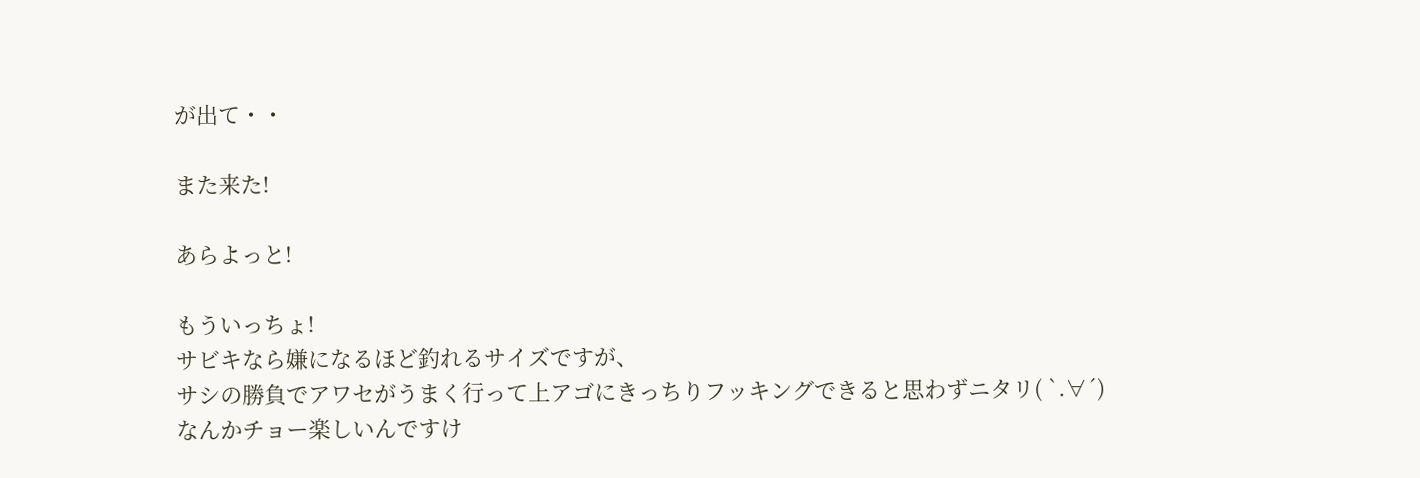が出て・・

また来た!

あらよっと!

もういっちょ!
サビキなら嫌になるほど釣れるサイズですが、
サシの勝負でアワセがうまく行って上アゴにきっちりフッキングできると思わずニタリ( `.∀´)
なんかチョー楽しいんですけ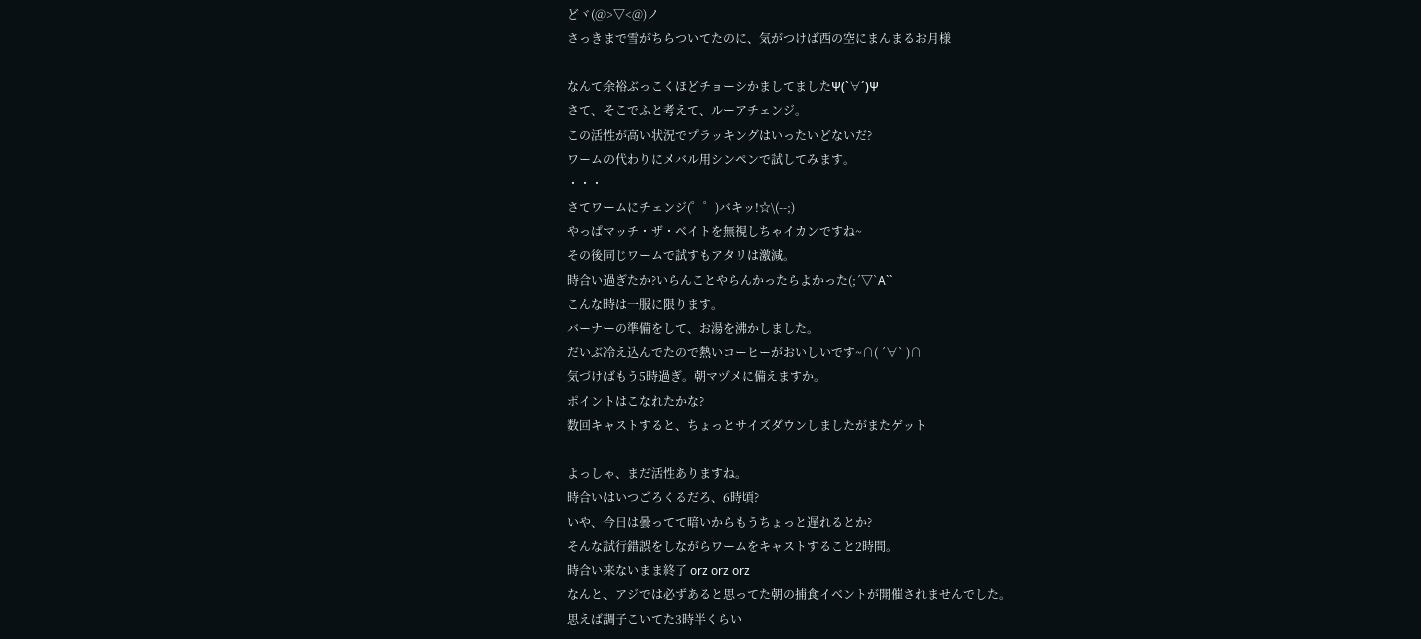どヾ(@>▽<@)ノ
さっきまで雪がちらついてたのに、気がつけば西の空にまんまるお月様

なんて余裕ぶっこくほどチョーシかましてましたΨ(`∀´)Ψ
さて、そこでふと考えて、ルーアチェンジ。
この活性が高い状況でプラッキングはいったいどないだ?
ワームの代わりにメバル用シンペンで試してみます。
・・・
さてワームにチェンジ(゜゜)バキッ!☆\(--;)
やっぱマッチ・ザ・ベイトを無視しちゃイカンですね~
その後同じワームで試すもアタリは激減。
時合い過ぎたか?いらんことやらんかったらよかった(;´▽`A``
こんな時は一服に限ります。
バーナーの準備をして、お湯を沸かしました。
だいぶ冷え込んでたので熱いコーヒーがおいしいです~∩( ´∀` )∩
気づけばもう5時過ぎ。朝マヅメに備えますか。
ポイントはこなれたかな?
数回キャストすると、ちょっとサイズダウンしましたがまたゲット

よっしゃ、まだ活性ありますね。
時合いはいつごろくるだろ、6時頃?
いや、今日は曇ってて暗いからもうちょっと遅れるとか?
そんな試行錯誤をしながらワームをキャストすること2時間。
時合い来ないまま終了 orz orz orz
なんと、アジでは必ずあると思ってた朝の捕食イベントが開催されませんでした。
思えば調子こいてた3時半くらい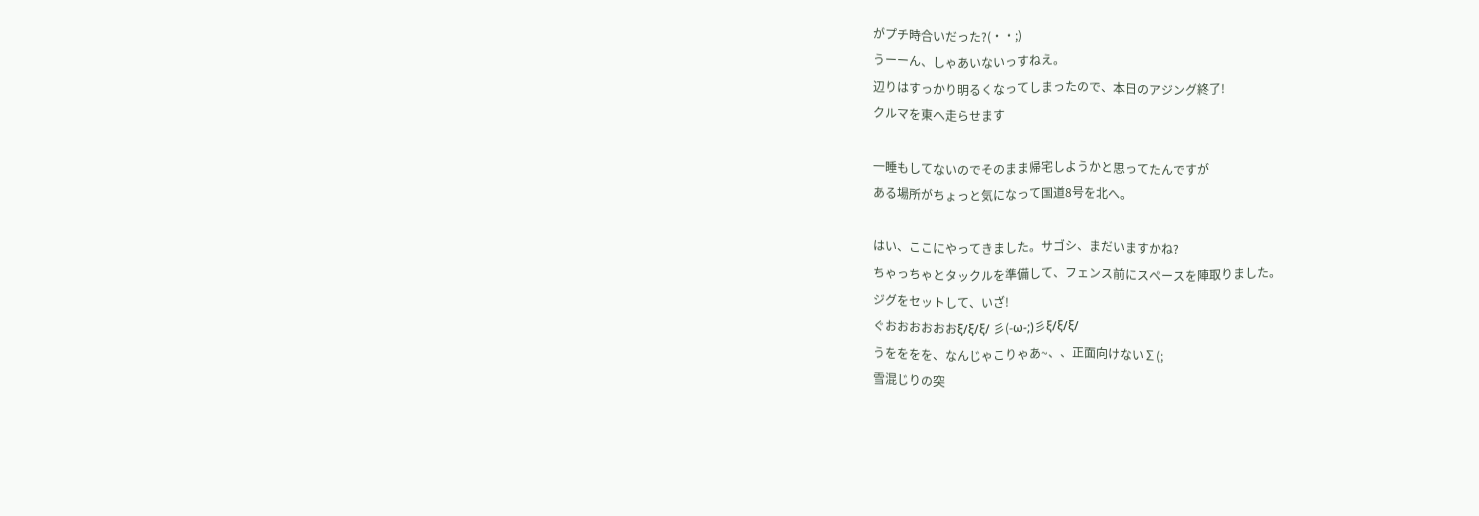がプチ時合いだった?(・・;)
うーーん、しゃあいないっすねえ。
辺りはすっかり明るくなってしまったので、本日のアジング終了!
クルマを東へ走らせます

一睡もしてないのでそのまま帰宅しようかと思ってたんですが
ある場所がちょっと気になって国道8号を北へ。

はい、ここにやってきました。サゴシ、まだいますかね?
ちゃっちゃとタックルを準備して、フェンス前にスペースを陣取りました。
ジグをセットして、いざ!
ぐおおおおおおξ/ξ/ξ/ 彡(-ω-;)彡ξ/ξ/ξ/
うをををを、なんじゃこりゃあ~、、正面向けない∑(;
雪混じりの突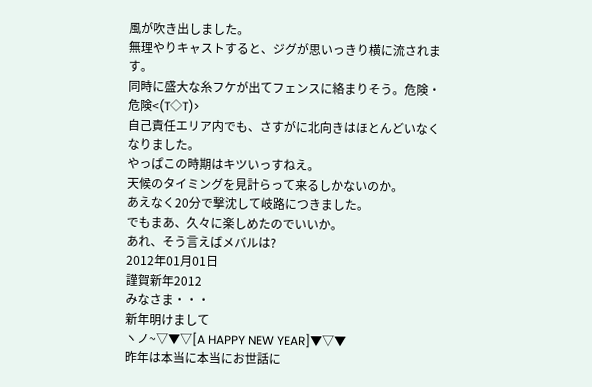風が吹き出しました。
無理やりキャストすると、ジグが思いっきり横に流されます。
同時に盛大な糸フケが出てフェンスに絡まりそう。危険・危険<(T◇T)>
自己責任エリア内でも、さすがに北向きはほとんどいなくなりました。
やっぱこの時期はキツいっすねえ。
天候のタイミングを見計らって来るしかないのか。
あえなく20分で撃沈して岐路につきました。
でもまあ、久々に楽しめたのでいいか。
あれ、そう言えばメバルは?
2012年01月01日
謹賀新年2012
みなさま・・・
新年明けまして
ヽノ~▽▼▽[A HAPPY NEW YEAR]▼▽▼
昨年は本当に本当にお世話に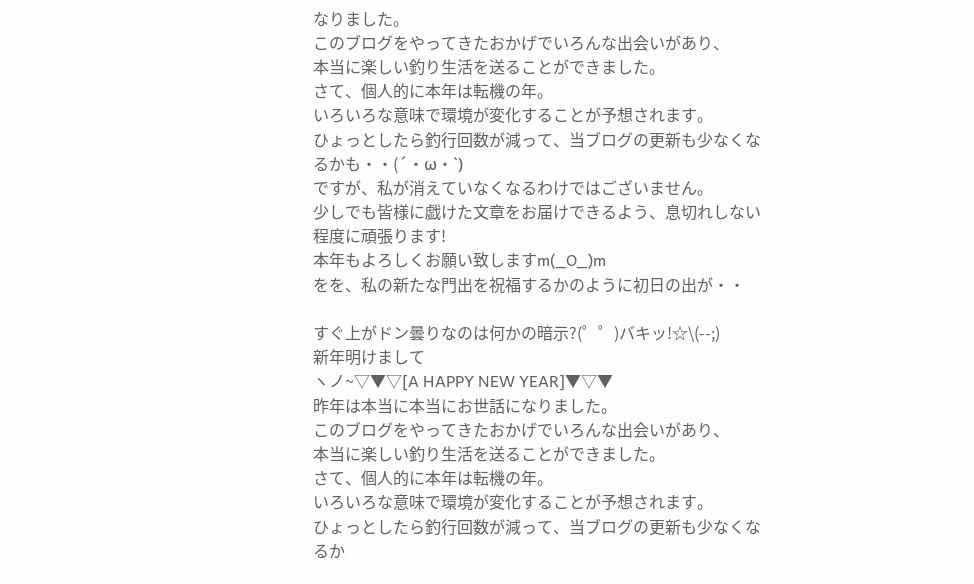なりました。
このブログをやってきたおかげでいろんな出会いがあり、
本当に楽しい釣り生活を送ることができました。
さて、個人的に本年は転機の年。
いろいろな意味で環境が変化することが予想されます。
ひょっとしたら釣行回数が減って、当ブログの更新も少なくなるかも・・(´・ω・`)
ですが、私が消えていなくなるわけではございません。
少しでも皆様に戯けた文章をお届けできるよう、息切れしない程度に頑張ります!
本年もよろしくお願い致しますm(_O_)m
をを、私の新たな門出を祝福するかのように初日の出が・・

すぐ上がドン曇りなのは何かの暗示?(゜゜)バキッ!☆\(--;)
新年明けまして
ヽノ~▽▼▽[A HAPPY NEW YEAR]▼▽▼
昨年は本当に本当にお世話になりました。
このブログをやってきたおかげでいろんな出会いがあり、
本当に楽しい釣り生活を送ることができました。
さて、個人的に本年は転機の年。
いろいろな意味で環境が変化することが予想されます。
ひょっとしたら釣行回数が減って、当ブログの更新も少なくなるか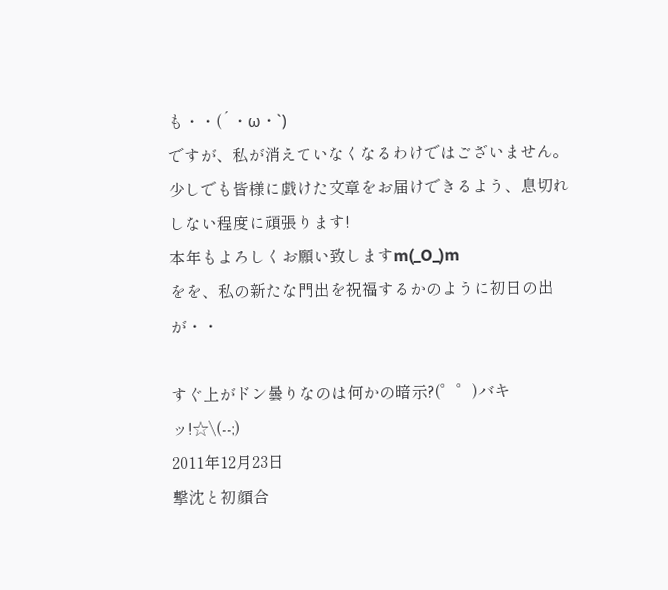も・・(´・ω・`)
ですが、私が消えていなくなるわけではございません。
少しでも皆様に戯けた文章をお届けできるよう、息切れしない程度に頑張ります!
本年もよろしくお願い致しますm(_O_)m
をを、私の新たな門出を祝福するかのように初日の出が・・

すぐ上がドン曇りなのは何かの暗示?(゜゜)バキッ!☆\(--;)
2011年12月23日
撃沈と初顔合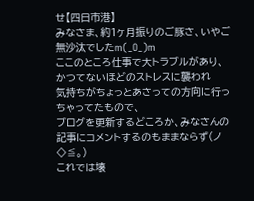せ【四日市港】
みなさま、約1ヶ月振りのご豚さ、いやご無沙汰でしたm(_O_)m
ここのところ仕事で大トラブルがあり、かつてないほどのストレスに襲われ
気持ちがちょっとあさっての方向に行っちゃってたもので、
ブログを更新するどころか、みなさんの記事にコメントするのもままならず(ノ◇≦。)
これでは壊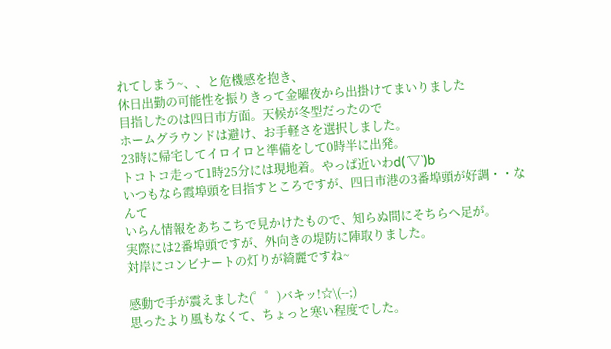れてしまう~、、と危機感を抱き、
休日出勤の可能性を振りきって金曜夜から出掛けてまいりました
目指したのは四日市方面。天候が冬型だったので
ホームグラウンドは避け、お手軽さを選択しました。
23時に帰宅してイロイロと準備をして0時半に出発。
トコトコ走って1時25分には現地着。やっぱ近いわd(´▽`)b
いつもなら霞埠頭を目指すところですが、四日市港の3番埠頭が好調・・なんて
いらん情報をあちこちで見かけたもので、知らぬ間にそちらへ足が。
実際には2番埠頭ですが、外向きの堤防に陣取りました。
対岸にコンビナートの灯りが綺麗ですね~

感動で手が震えました(゜゜)バキッ!☆\(--;)
思ったより風もなくて、ちょっと寒い程度でした。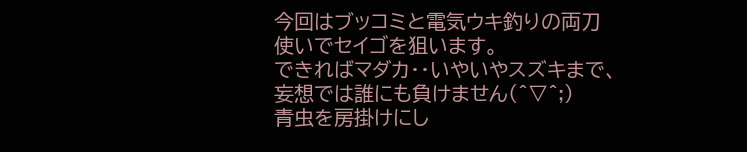今回はブッコミと電気ウキ釣りの両刀使いでセイゴを狙います。
できればマダカ・・いやいやスズキまで、妄想では誰にも負けません(^▽^;)
青虫を房掛けにし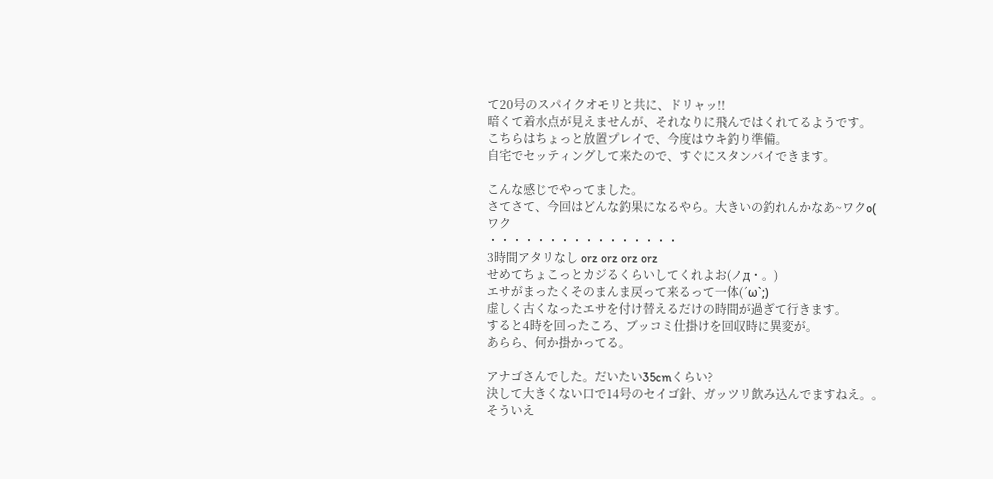て20号のスパイクオモリと共に、ドリャッ!!
暗くて着水点が見えませんが、それなりに飛んではくれてるようです。
こちらはちょっと放置プレイで、今度はウキ釣り準備。
自宅でセッティングして来たので、すぐにスタンバイできます。

こんな感じでやってました。
さてさて、今回はどんな釣果になるやら。大きいの釣れんかなあ~ワクo( ワク
・・・・・・・・・・・・・・・・
3時間アタリなし orz orz orz orz
せめてちょこっとカジるくらいしてくれよお(ノд・。)
エサがまったくそのまんま戻って来るって一体(´ω`;)
虚しく古くなったエサを付け替えるだけの時間が過ぎて行きます。
すると4時を回ったころ、ブッコミ仕掛けを回収時に異変が。
あらら、何か掛かってる。

アナゴさんでした。だいたい35cmくらい?
決して大きくない口で14号のセイゴ針、ガッツリ飲み込んでますねえ。。
そういえ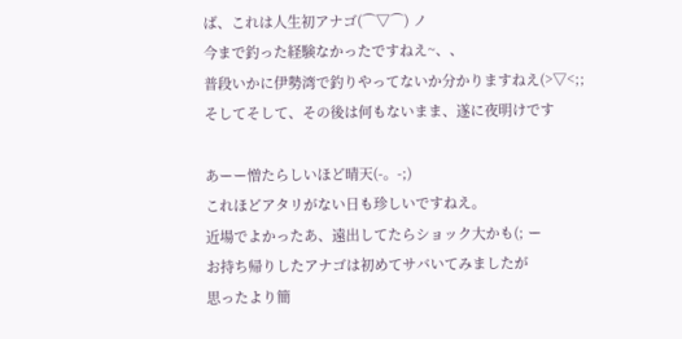ば、これは人生初アナゴ(⌒▽⌒) ノ
今まで釣った経験なかったですねえ~、、
普段いかに伊勢湾で釣りやってないか分かりますねえ(>▽<;;
そしてそして、その後は何もないまま、遂に夜明けです

あーー憎たらしいほど晴天(-。-;)
これほどアタリがない日も珍しいですねえ。
近場でよかったあ、遠出してたらショック大かも(; ー
お持ち帰りしたアナゴは初めてサバいてみましたが
思ったより簡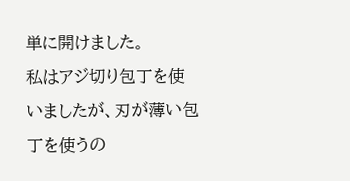単に開けました。
私はアジ切り包丁を使いましたが、刃が薄い包丁を使うの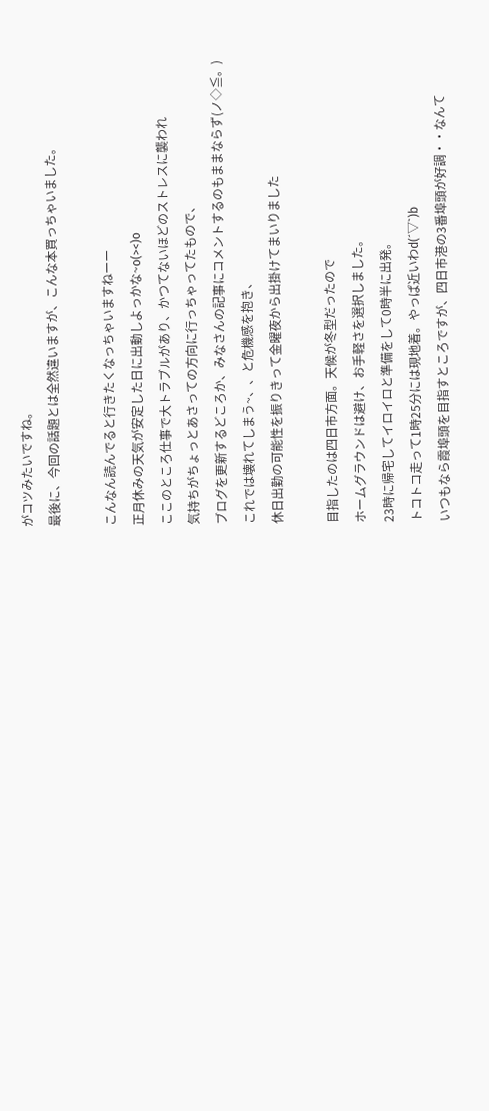がコツみたいですね。
最後に、今回の話題とは全然違いますが、こんな本買っちゃいました。

こんなん読んでると行きたくなっちゃいますねーー
正月休みの天気が安定した日に出動しよっかな~o(><)o
ここのところ仕事で大トラブルがあり、かつてないほどのストレスに襲われ
気持ちがちょっとあさっての方向に行っちゃってたもので、
ブログを更新するどころか、みなさんの記事にコメントするのもままならず(ノ◇≦。)
これでは壊れてしまう~、、と危機感を抱き、
休日出勤の可能性を振りきって金曜夜から出掛けてまいりました

目指したのは四日市方面。天候が冬型だったので
ホームグラウンドは避け、お手軽さを選択しました。
23時に帰宅してイロイロと準備をして0時半に出発。
トコトコ走って1時25分には現地着。やっぱ近いわd(´▽`)b
いつもなら霞埠頭を目指すところですが、四日市港の3番埠頭が好調・・なんて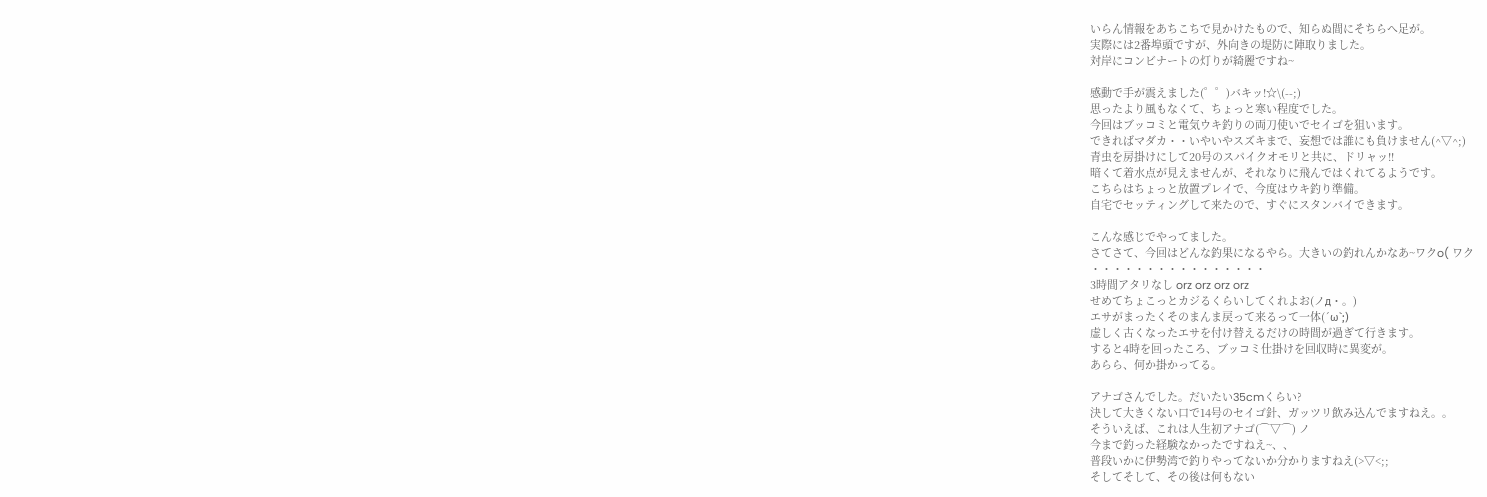いらん情報をあちこちで見かけたもので、知らぬ間にそちらへ足が。
実際には2番埠頭ですが、外向きの堤防に陣取りました。
対岸にコンビナートの灯りが綺麗ですね~

感動で手が震えました(゜゜)バキッ!☆\(--;)
思ったより風もなくて、ちょっと寒い程度でした。
今回はブッコミと電気ウキ釣りの両刀使いでセイゴを狙います。
できればマダカ・・いやいやスズキまで、妄想では誰にも負けません(^▽^;)
青虫を房掛けにして20号のスパイクオモリと共に、ドリャッ!!
暗くて着水点が見えませんが、それなりに飛んではくれてるようです。
こちらはちょっと放置プレイで、今度はウキ釣り準備。
自宅でセッティングして来たので、すぐにスタンバイできます。

こんな感じでやってました。
さてさて、今回はどんな釣果になるやら。大きいの釣れんかなあ~ワクo( ワク
・・・・・・・・・・・・・・・・
3時間アタリなし orz orz orz orz
せめてちょこっとカジるくらいしてくれよお(ノд・。)
エサがまったくそのまんま戻って来るって一体(´ω`;)
虚しく古くなったエサを付け替えるだけの時間が過ぎて行きます。
すると4時を回ったころ、ブッコミ仕掛けを回収時に異変が。
あらら、何か掛かってる。

アナゴさんでした。だいたい35cmくらい?
決して大きくない口で14号のセイゴ針、ガッツリ飲み込んでますねえ。。
そういえば、これは人生初アナゴ(⌒▽⌒) ノ
今まで釣った経験なかったですねえ~、、
普段いかに伊勢湾で釣りやってないか分かりますねえ(>▽<;;
そしてそして、その後は何もない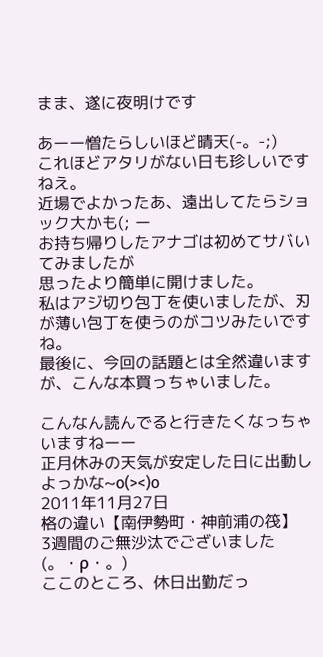まま、遂に夜明けです

あーー憎たらしいほど晴天(-。-;)
これほどアタリがない日も珍しいですねえ。
近場でよかったあ、遠出してたらショック大かも(; ー
お持ち帰りしたアナゴは初めてサバいてみましたが
思ったより簡単に開けました。
私はアジ切り包丁を使いましたが、刃が薄い包丁を使うのがコツみたいですね。
最後に、今回の話題とは全然違いますが、こんな本買っちゃいました。

こんなん読んでると行きたくなっちゃいますねーー
正月休みの天気が安定した日に出動しよっかな~o(><)o
2011年11月27日
格の違い【南伊勢町・神前浦の筏】
3週間のご無沙汰でございました(。・ρ・。)
ここのところ、休日出勤だっ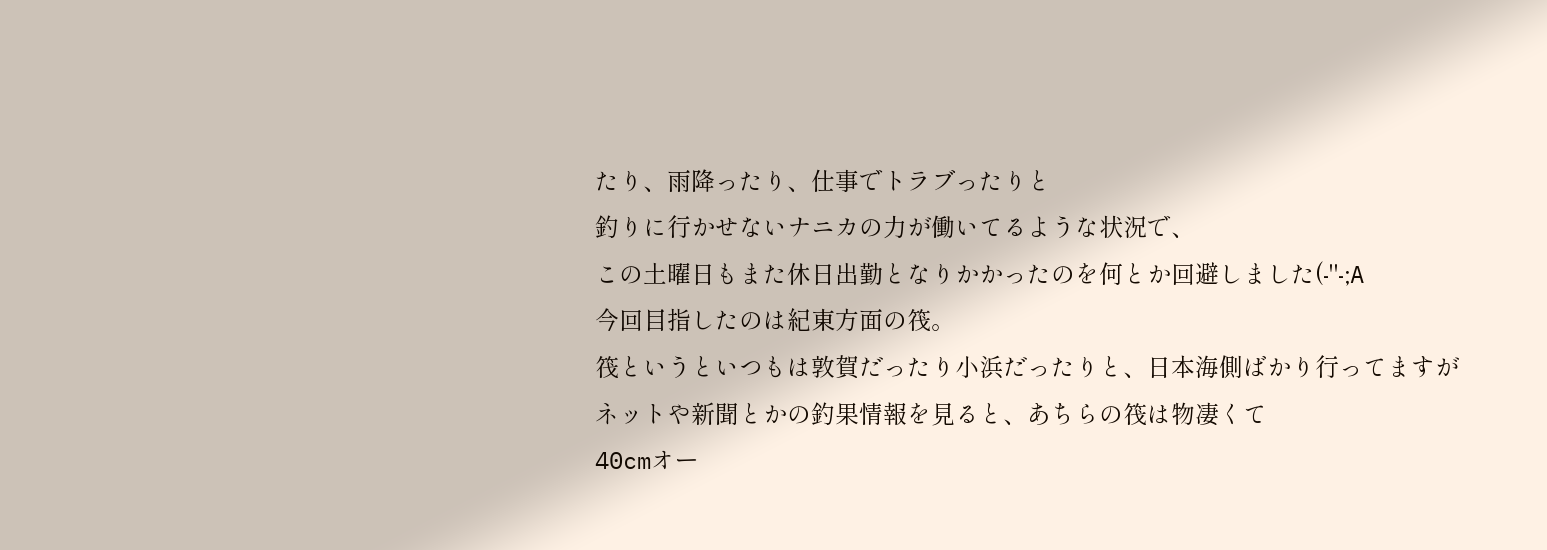たり、雨降ったり、仕事でトラブったりと
釣りに行かせないナニカの力が働いてるような状況で、
この土曜日もまた休日出勤となりかかったのを何とか回避しました(-"-;A
今回目指したのは紀東方面の筏。
筏というといつもは敦賀だったり小浜だったりと、日本海側ばかり行ってますが
ネットや新聞とかの釣果情報を見ると、あちらの筏は物凄くて
40cmオー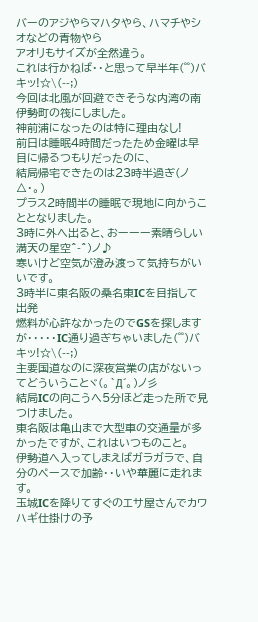バーのアジやらマハタやら、ハマチやシオなどの青物やら
アオリもサイズが全然違う。
これは行かねば・・と思って早半年(゜゜)バキッ!☆\(--;)
今回は北風が回避できそうな内湾の南伊勢町の筏にしました。
神前浦になったのは特に理由なし!
前日は睡眠4時間だったため金曜は早目に帰るつもりだったのに、
結局帰宅できたのは23時半過ぎ(ノ△・。)
プラス2時間半の睡眠で現地に向かうこととなりました。
3時に外へ出ると、おーーー素晴らしい満天の星空^-^)ノ♪
寒いけど空気が澄み渡って気持ちがいいです。
3時半に東名阪の桑名東ICを目指して出発
燃料が心許なかったのでGSを探しますが・・・・・IC通り過ぎちゃいました(゜゜)バキッ!☆\(--;)
主要国道なのに深夜営業の店がないってどういうことヾ(。`Д´。)ノ彡
結局ICの向こうへ5分ほど走った所で見つけました。
東名阪は亀山まで大型車の交通量が多かったですが、これはいつものこと。
伊勢道へ入ってしまえばガラガラで、自分のペースで加齢・・いや華麗に走れます。
玉城ICを降りてすぐのエサ屋さんでカワハギ仕掛けの予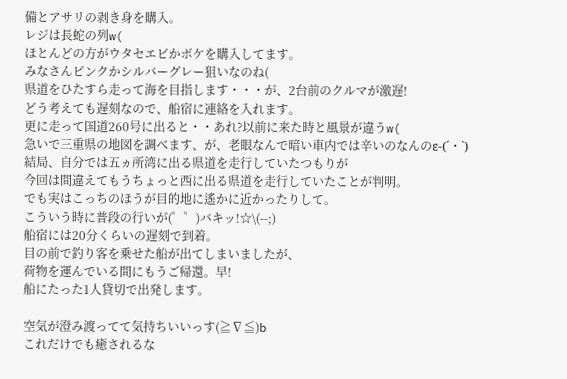備とアサリの剥き身を購入。
レジは長蛇の列w(
ほとんどの方がウタセエビかボケを購入してます。
みなさんピンクかシルバーグレー狙いなのね(
県道をひたすら走って海を目指します・・・が、2台前のクルマが激遅!
どう考えても遅刻なので、船宿に連絡を入れます。
更に走って国道260号に出ると・・あれ?以前に来た時と風景が違うw(
急いで三重県の地図を調べます、が、老眼なんで暗い車内では辛いのなんのε-(´・`)
結局、自分では五ヵ所湾に出る県道を走行していたつもりが
今回は間違えてもうちょっと西に出る県道を走行していたことが判明。
でも実はこっちのほうが目的地に遙かに近かったりして。
こういう時に普段の行いが(゜゜)バキッ!☆\(--;)
船宿には20分くらいの遅刻で到着。
目の前で釣り客を乗せた船が出てしまいましたが、
荷物を運んでいる間にもうご帰還。早!
船にたった1人貸切で出発します。

空気が澄み渡ってて気持ちいいっす(≧∇≦)b
これだけでも癒されるな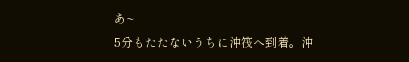あ~
5分もたたないうちに沖筏へ到着。沖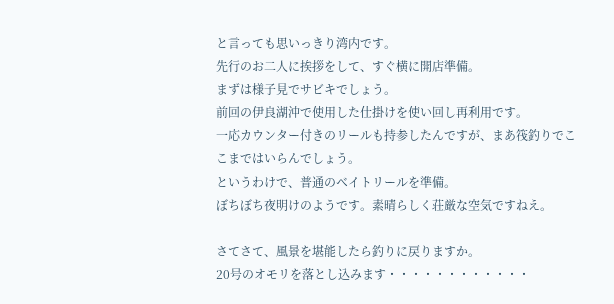と言っても思いっきり湾内です。
先行のお二人に挨拶をして、すぐ横に開店準備。
まずは様子見でサビキでしょう。
前回の伊良湖沖で使用した仕掛けを使い回し再利用です。
一応カウンター付きのリールも持参したんですが、まあ筏釣りでここまではいらんでしょう。
というわけで、普通のベイトリールを準備。
ぼちぼち夜明けのようです。素晴らしく荘厳な空気ですねえ。

さてさて、風景を堪能したら釣りに戻りますか。
20号のオモリを落とし込みます・・・・・・・・・・・・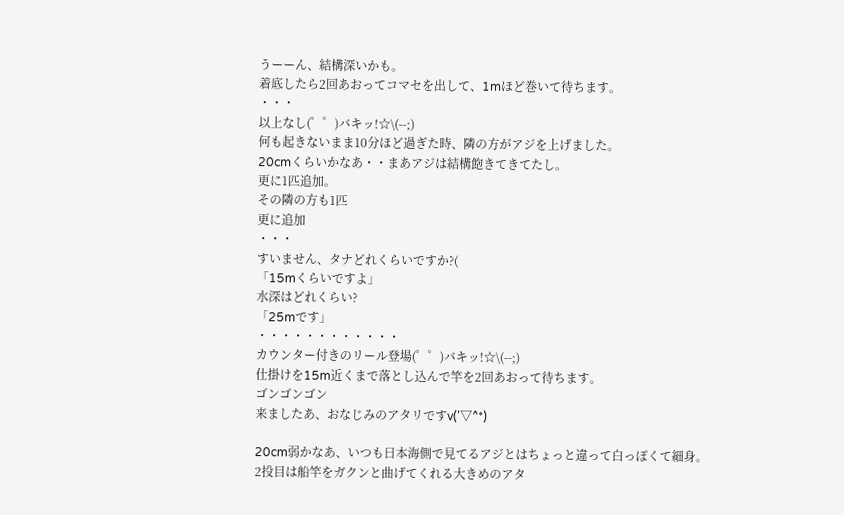うーーん、結構深いかも。
着底したら2回あおってコマセを出して、1mほど巻いて待ちます。
・・・
以上なし(゜゜)バキッ!☆\(--;)
何も起きないまま10分ほど過ぎた時、隣の方がアジを上げました。
20cmくらいかなあ・・まあアジは結構飽きてきてたし。
更に1匹追加。
その隣の方も1匹
更に追加
・・・
すいません、タナどれくらいですか?(
「15mくらいですよ」
水深はどれくらい?
「25mです」
・・・・・・・・・・・・
カウンター付きのリール登場(゜゜)バキッ!☆\(--;)
仕掛けを15m近くまで落とし込んで竿を2回あおって待ちます。
ゴンゴンゴン
来ましたあ、おなじみのアタリですv('▽^*)

20cm弱かなあ、いつも日本海側で見てるアジとはちょっと違って白っぽくて細身。
2投目は船竿をガクンと曲げてくれる大きめのアタ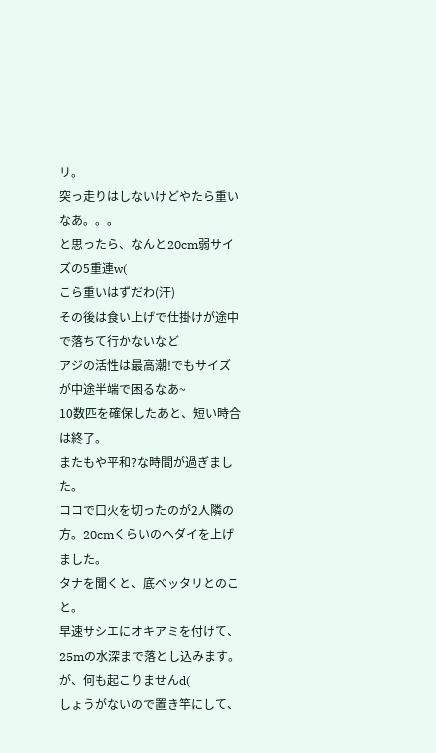リ。
突っ走りはしないけどやたら重いなあ。。。
と思ったら、なんと20cm弱サイズの5重連w(
こら重いはずだわ(汗)
その後は食い上げで仕掛けが途中で落ちて行かないなど
アジの活性は最高潮!でもサイズが中途半端で困るなあ~
10数匹を確保したあと、短い時合は終了。
またもや平和?な時間が過ぎました。
ココで口火を切ったのが2人隣の方。20cmくらいのヘダイを上げました。
タナを聞くと、底ベッタリとのこと。
早速サシエにオキアミを付けて、25mの水深まで落とし込みます。
が、何も起こりませんd(
しょうがないので置き竿にして、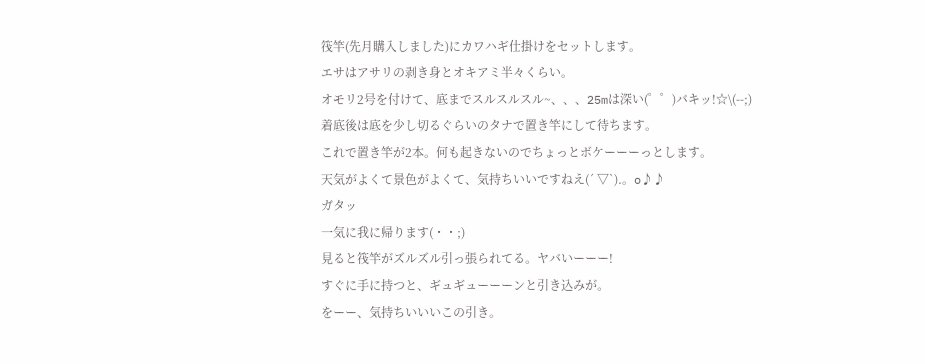筏竿(先月購入しました)にカワハギ仕掛けをセットします。
エサはアサリの剥き身とオキアミ半々くらい。
オモリ2号を付けて、底までスルスルスル~、、、25mは深い(゜゜)バキッ!☆\(--;)
着底後は底を少し切るぐらいのタナで置き竿にして待ちます。
これで置き竿が2本。何も起きないのでちょっとボケーーーっとします。
天気がよくて景色がよくて、気持ちいいですねえ(´ ▽`).。o♪♪
ガタッ
一気に我に帰ります(・・;)
見ると筏竿がズルズル引っ張られてる。ヤバいーーー!
すぐに手に持つと、ギュギューーーンと引き込みが。
をーー、気持ちいいいこの引き。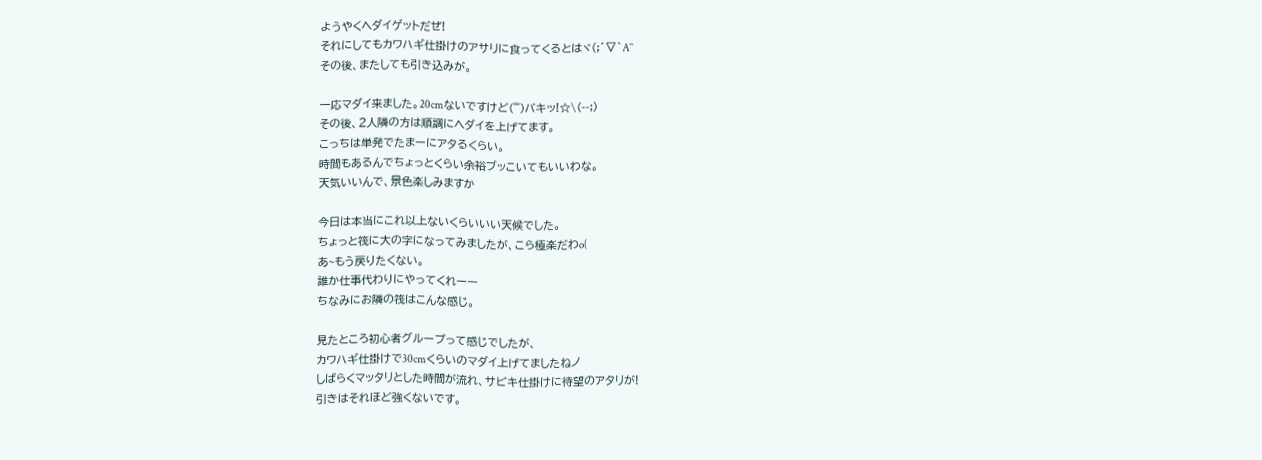ようやくヘダイゲットだぜ!
それにしてもカワハギ仕掛けのアサリに食ってくるとはヾ(;´▽`A``
その後、またしても引き込みが。

一応マダイ来ました。20cmないですけど(゜゜)バキッ!☆\(--;)
その後、2人隣の方は順調にヘダイを上げてます。
こっちは単発でたまーにアタるくらい。
時間もあるんでちょっとくらい余裕ブッこいてもいいわな。
天気いいんで、景色楽しみますか

今日は本当にこれ以上ないくらいいい天候でした。
ちょっと筏に大の字になってみましたが、こら極楽だわo(
あ~もう戻りたくない。
誰か仕事代わりにやってくれーー
ちなみにお隣の筏はこんな感じ。

見たところ初心者グループって感じでしたが、
カワハギ仕掛けで30cmくらいのマダイ上げてましたねノ
しばらくマッタリとした時間が流れ、サビキ仕掛けに待望のアタリが!
引きはそれほど強くないです。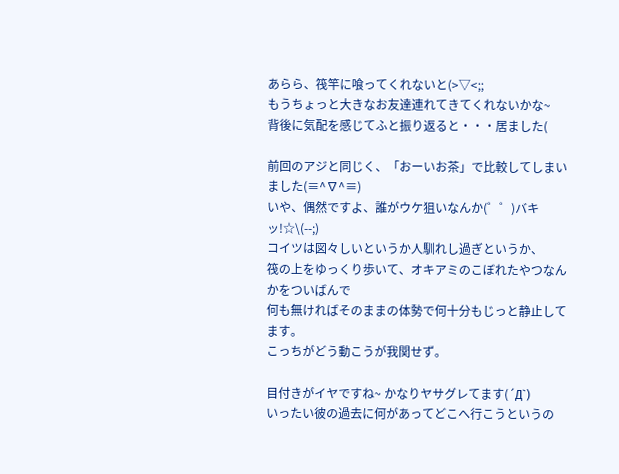あらら、筏竿に喰ってくれないと(>▽<;;
もうちょっと大きなお友達連れてきてくれないかな~
背後に気配を感じてふと振り返ると・・・居ました(

前回のアジと同じく、「おーいお茶」で比較してしまいました(≡^∇^≡)
いや、偶然ですよ、誰がウケ狙いなんか(゜゜)バキッ!☆\(--;)
コイツは図々しいというか人馴れし過ぎというか、
筏の上をゆっくり歩いて、オキアミのこぼれたやつなんかをついばんで
何も無ければそのままの体勢で何十分もじっと静止してます。
こっちがどう動こうが我関せず。

目付きがイヤですね~ かなりヤサグレてます(´Д`)
いったい彼の過去に何があってどこへ行こうというの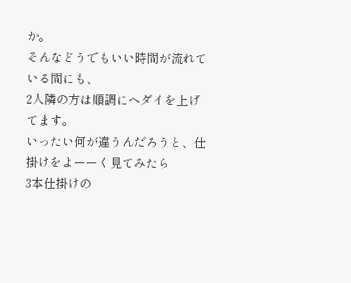か。
そんなどうでもいい時間が流れている間にも、
2人隣の方は順調にヘダイを上げてます。
いったい何が違うんだろうと、仕掛けをよーーく見てみたら
3本仕掛けの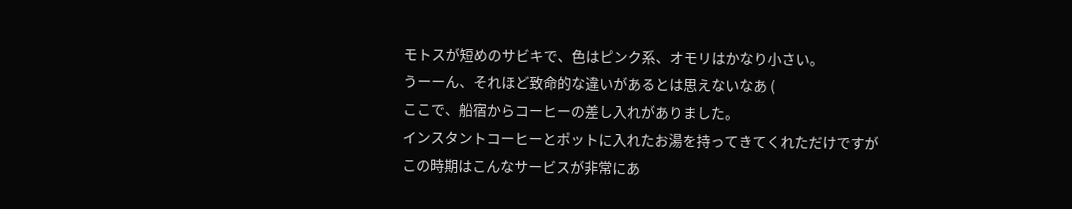モトスが短めのサビキで、色はピンク系、オモリはかなり小さい。
うーーん、それほど致命的な違いがあるとは思えないなあ (
ここで、船宿からコーヒーの差し入れがありました。
インスタントコーヒーとポットに入れたお湯を持ってきてくれただけですが
この時期はこんなサービスが非常にあ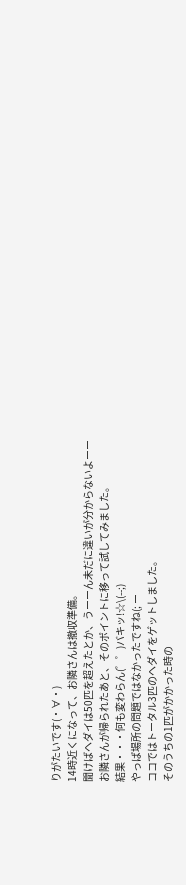りがたいです(・∀・)
14時近くになって、お隣さんは撤収準備。
聞けばヘダイは50匹を超えたとか、うーーん未だに違いが分からないよーー
お隣さんが帰られたあと、そのポイントに移って試してみました。
結果・・・何も変わらん(゜゜)バキッ!☆\(--;)
やっぱ場所の問題ではなかったですね(; ー
ココではトータル3匹のヘダイをゲットしました。
そのうちの1匹がかかった時の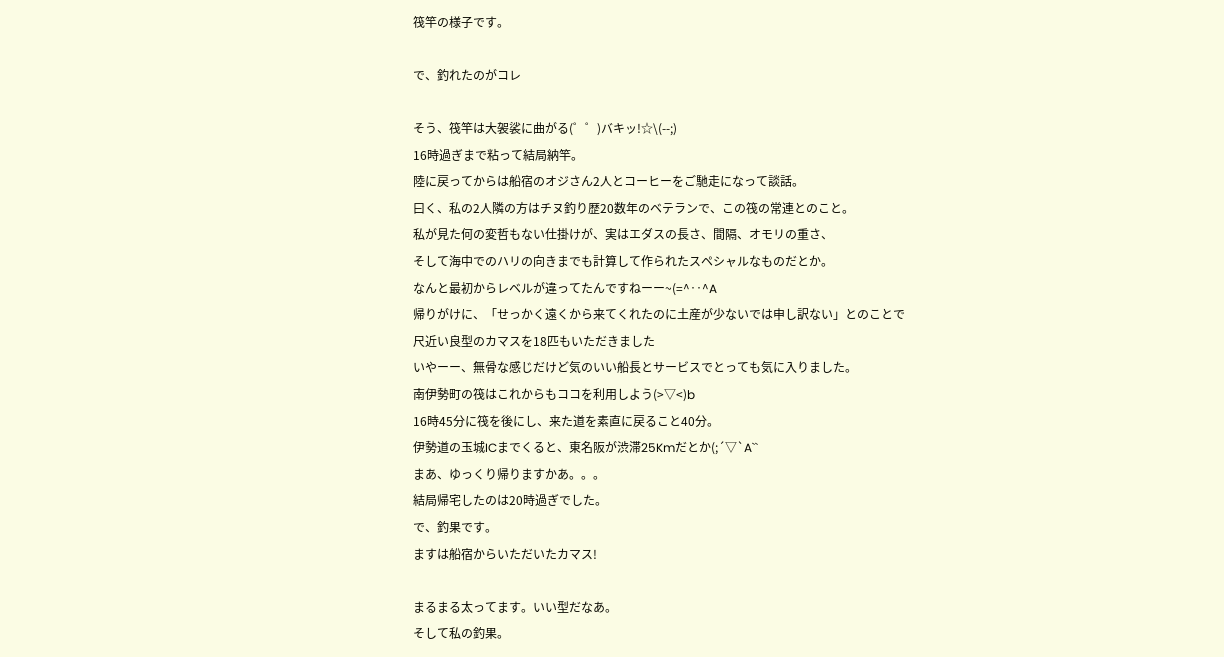筏竿の様子です。

で、釣れたのがコレ

そう、筏竿は大袈裟に曲がる(゜゜)バキッ!☆\(--;)
16時過ぎまで粘って結局納竿。
陸に戻ってからは船宿のオジさん2人とコーヒーをご馳走になって談話。
曰く、私の2人隣の方はチヌ釣り歴20数年のベテランで、この筏の常連とのこと。
私が見た何の変哲もない仕掛けが、実はエダスの長さ、間隔、オモリの重さ、
そして海中でのハリの向きまでも計算して作られたスペシャルなものだとか。
なんと最初からレベルが違ってたんですねーー~(=^‥^A
帰りがけに、「せっかく遠くから来てくれたのに土産が少ないでは申し訳ない」とのことで
尺近い良型のカマスを18匹もいただきました
いやーー、無骨な感じだけど気のいい船長とサービスでとっても気に入りました。
南伊勢町の筏はこれからもココを利用しよう(>▽<)b
16時45分に筏を後にし、来た道を素直に戻ること40分。
伊勢道の玉城ICまでくると、東名阪が渋滞25Kmだとか(;´▽`A``
まあ、ゆっくり帰りますかあ。。。
結局帰宅したのは20時過ぎでした。
で、釣果です。
ますは船宿からいただいたカマス!

まるまる太ってます。いい型だなあ。
そして私の釣果。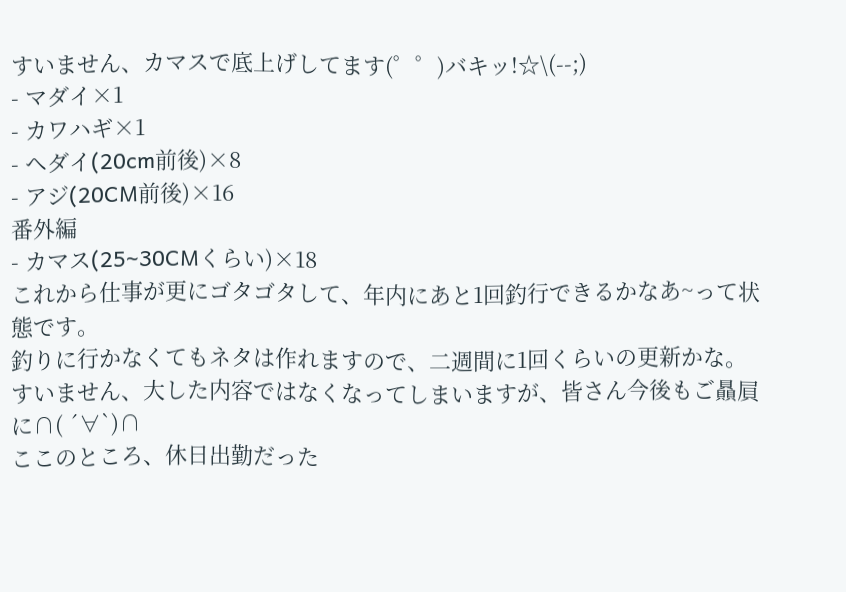すいません、カマスで底上げしてます(゜゜)バキッ!☆\(--;)
- マダイ×1
- カワハギ×1
- ヘダイ(20cm前後)×8
- アジ(20CM前後)×16
番外編
- カマス(25~30CMくらい)×18
これから仕事が更にゴタゴタして、年内にあと1回釣行できるかなあ~って状態です。
釣りに行かなくてもネタは作れますので、二週間に1回くらいの更新かな。
すいません、大した内容ではなくなってしまいますが、皆さん今後もご贔屓に∩( ´∀`)∩
ここのところ、休日出勤だった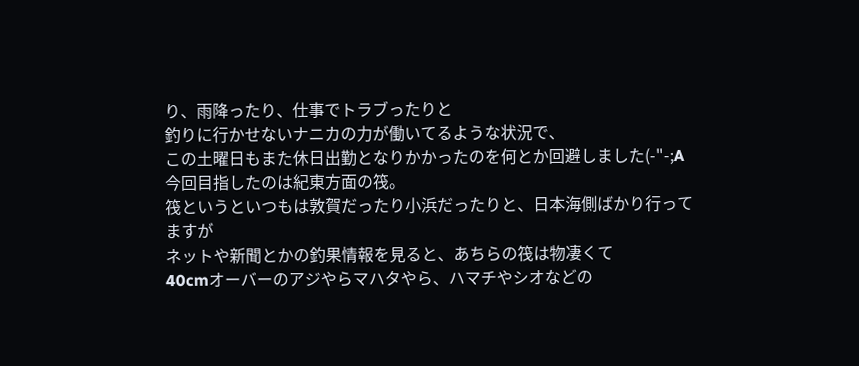り、雨降ったり、仕事でトラブったりと
釣りに行かせないナニカの力が働いてるような状況で、
この土曜日もまた休日出勤となりかかったのを何とか回避しました(-"-;A
今回目指したのは紀東方面の筏。
筏というといつもは敦賀だったり小浜だったりと、日本海側ばかり行ってますが
ネットや新聞とかの釣果情報を見ると、あちらの筏は物凄くて
40cmオーバーのアジやらマハタやら、ハマチやシオなどの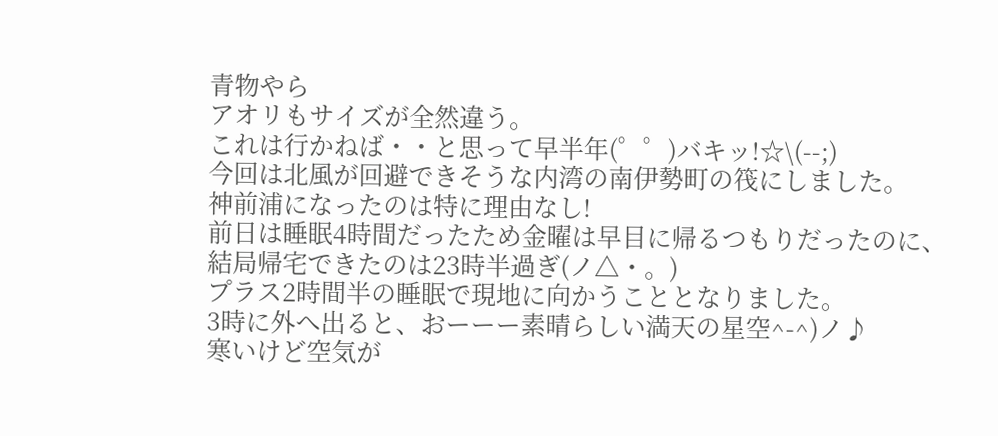青物やら
アオリもサイズが全然違う。
これは行かねば・・と思って早半年(゜゜)バキッ!☆\(--;)
今回は北風が回避できそうな内湾の南伊勢町の筏にしました。
神前浦になったのは特に理由なし!
前日は睡眠4時間だったため金曜は早目に帰るつもりだったのに、
結局帰宅できたのは23時半過ぎ(ノ△・。)
プラス2時間半の睡眠で現地に向かうこととなりました。
3時に外へ出ると、おーーー素晴らしい満天の星空^-^)ノ♪
寒いけど空気が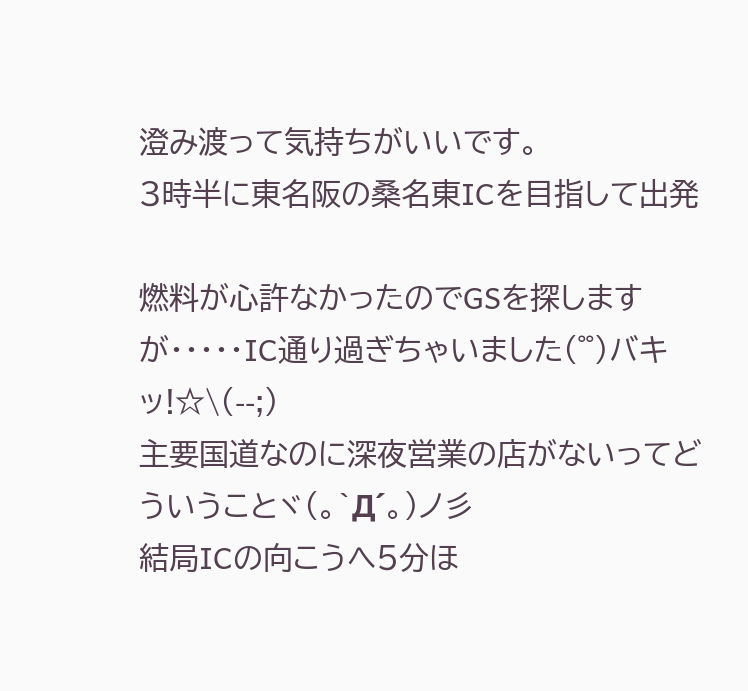澄み渡って気持ちがいいです。
3時半に東名阪の桑名東ICを目指して出発

燃料が心許なかったのでGSを探しますが・・・・・IC通り過ぎちゃいました(゜゜)バキッ!☆\(--;)
主要国道なのに深夜営業の店がないってどういうことヾ(。`Д´。)ノ彡
結局ICの向こうへ5分ほ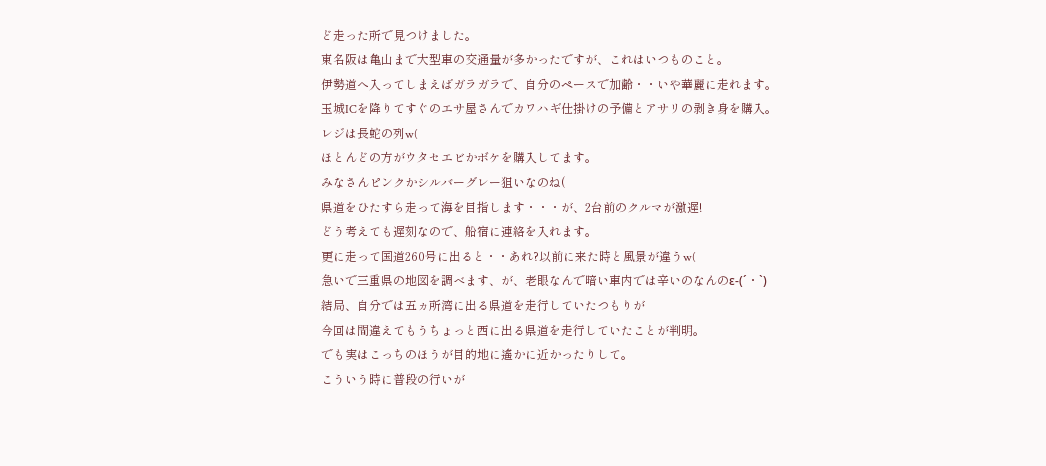ど走った所で見つけました。
東名阪は亀山まで大型車の交通量が多かったですが、これはいつものこと。
伊勢道へ入ってしまえばガラガラで、自分のペースで加齢・・いや華麗に走れます。
玉城ICを降りてすぐのエサ屋さんでカワハギ仕掛けの予備とアサリの剥き身を購入。
レジは長蛇の列w(
ほとんどの方がウタセエビかボケを購入してます。
みなさんピンクかシルバーグレー狙いなのね(
県道をひたすら走って海を目指します・・・が、2台前のクルマが激遅!
どう考えても遅刻なので、船宿に連絡を入れます。
更に走って国道260号に出ると・・あれ?以前に来た時と風景が違うw(
急いで三重県の地図を調べます、が、老眼なんで暗い車内では辛いのなんのε-(´・`)
結局、自分では五ヵ所湾に出る県道を走行していたつもりが
今回は間違えてもうちょっと西に出る県道を走行していたことが判明。
でも実はこっちのほうが目的地に遙かに近かったりして。
こういう時に普段の行いが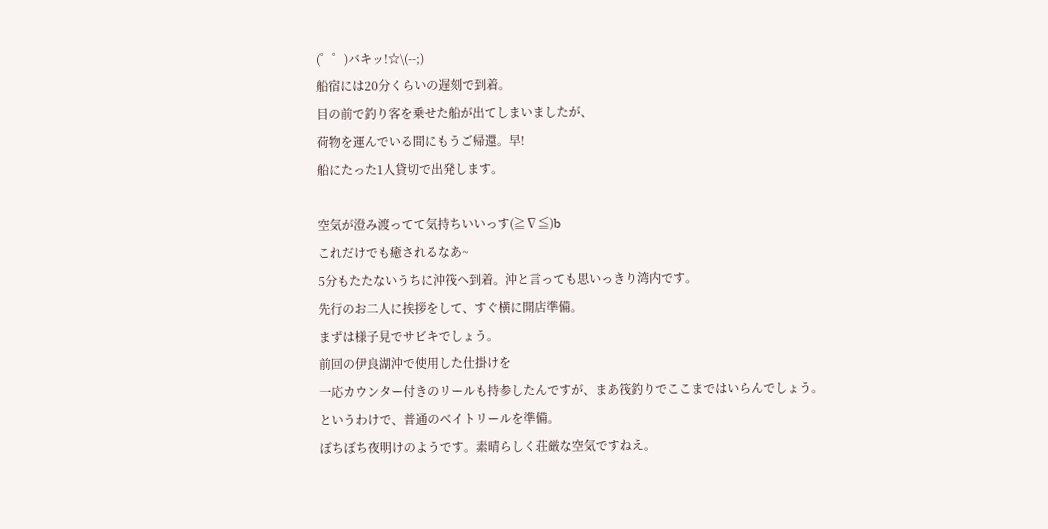(゜゜)バキッ!☆\(--;)
船宿には20分くらいの遅刻で到着。
目の前で釣り客を乗せた船が出てしまいましたが、
荷物を運んでいる間にもうご帰還。早!
船にたった1人貸切で出発します。

空気が澄み渡ってて気持ちいいっす(≧∇≦)b
これだけでも癒されるなあ~
5分もたたないうちに沖筏へ到着。沖と言っても思いっきり湾内です。
先行のお二人に挨拶をして、すぐ横に開店準備。
まずは様子見でサビキでしょう。
前回の伊良湖沖で使用した仕掛けを
一応カウンター付きのリールも持参したんですが、まあ筏釣りでここまではいらんでしょう。
というわけで、普通のベイトリールを準備。
ぼちぼち夜明けのようです。素晴らしく荘厳な空気ですねえ。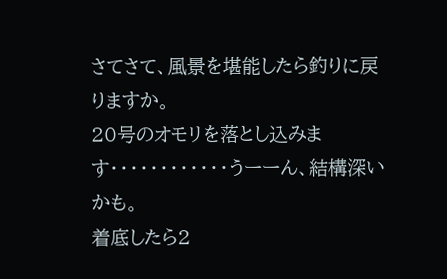さてさて、風景を堪能したら釣りに戻りますか。
20号のオモリを落とし込みます・・・・・・・・・・・・うーーん、結構深いかも。
着底したら2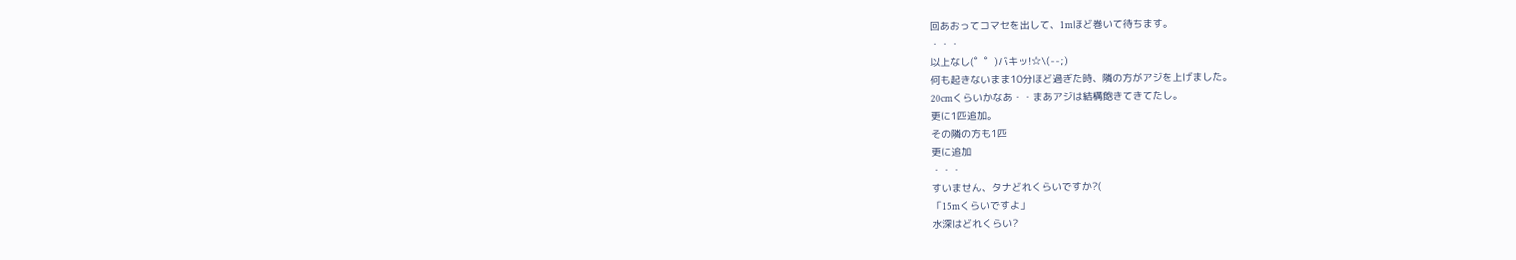回あおってコマセを出して、1mほど巻いて待ちます。
・・・
以上なし(゜゜)バキッ!☆\(--;)
何も起きないまま10分ほど過ぎた時、隣の方がアジを上げました。
20cmくらいかなあ・・まあアジは結構飽きてきてたし。
更に1匹追加。
その隣の方も1匹
更に追加
・・・
すいません、タナどれくらいですか?(
「15mくらいですよ」
水深はどれくらい?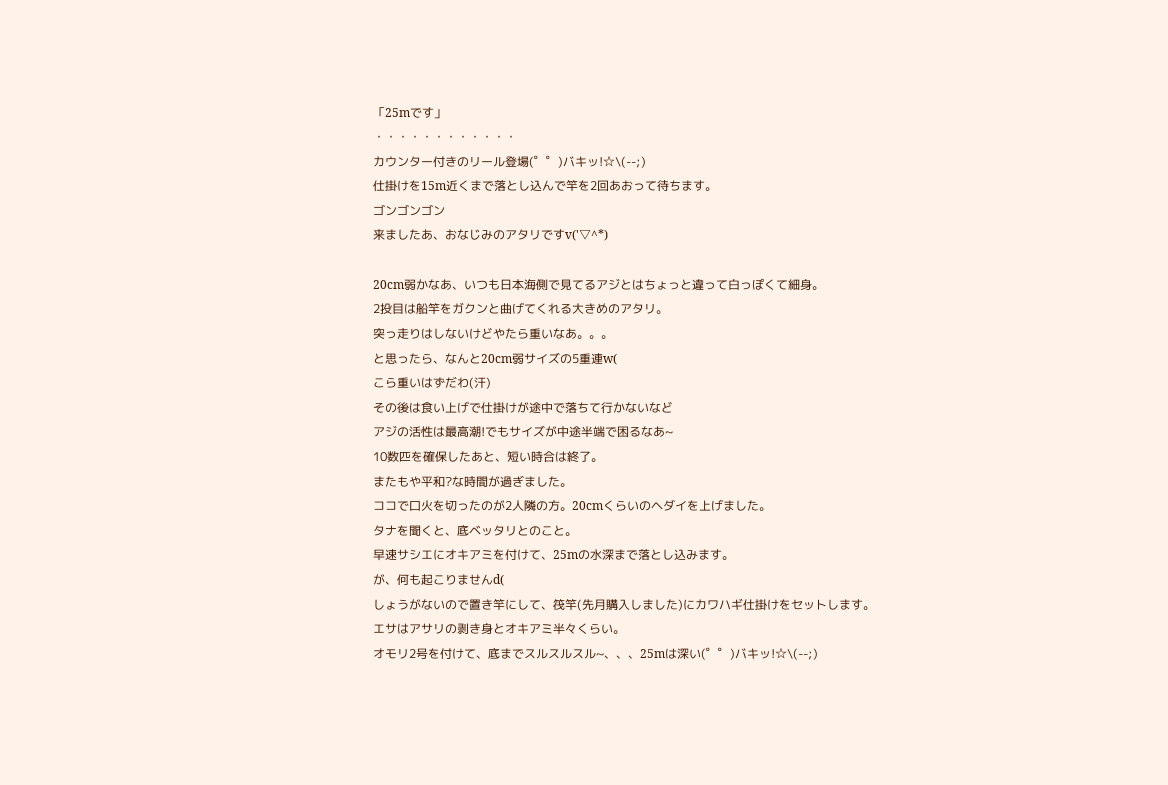「25mです」
・・・・・・・・・・・・
カウンター付きのリール登場(゜゜)バキッ!☆\(--;)
仕掛けを15m近くまで落とし込んで竿を2回あおって待ちます。
ゴンゴンゴン
来ましたあ、おなじみのアタリですv('▽^*)

20cm弱かなあ、いつも日本海側で見てるアジとはちょっと違って白っぽくて細身。
2投目は船竿をガクンと曲げてくれる大きめのアタリ。
突っ走りはしないけどやたら重いなあ。。。
と思ったら、なんと20cm弱サイズの5重連w(
こら重いはずだわ(汗)
その後は食い上げで仕掛けが途中で落ちて行かないなど
アジの活性は最高潮!でもサイズが中途半端で困るなあ~
10数匹を確保したあと、短い時合は終了。
またもや平和?な時間が過ぎました。
ココで口火を切ったのが2人隣の方。20cmくらいのヘダイを上げました。
タナを聞くと、底ベッタリとのこと。
早速サシエにオキアミを付けて、25mの水深まで落とし込みます。
が、何も起こりませんd(
しょうがないので置き竿にして、筏竿(先月購入しました)にカワハギ仕掛けをセットします。
エサはアサリの剥き身とオキアミ半々くらい。
オモリ2号を付けて、底までスルスルスル~、、、25mは深い(゜゜)バキッ!☆\(--;)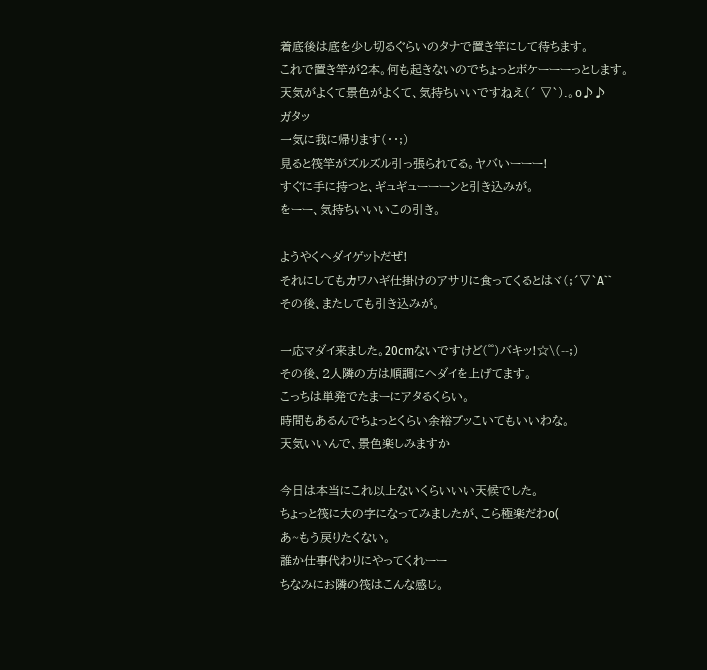着底後は底を少し切るぐらいのタナで置き竿にして待ちます。
これで置き竿が2本。何も起きないのでちょっとボケーーーっとします。
天気がよくて景色がよくて、気持ちいいですねえ(´ ▽`).。o♪♪
ガタッ
一気に我に帰ります(・・;)
見ると筏竿がズルズル引っ張られてる。ヤバいーーー!
すぐに手に持つと、ギュギューーーンと引き込みが。
をーー、気持ちいいいこの引き。

ようやくヘダイゲットだぜ!
それにしてもカワハギ仕掛けのアサリに食ってくるとはヾ(;´▽`A``
その後、またしても引き込みが。

一応マダイ来ました。20cmないですけど(゜゜)バキッ!☆\(--;)
その後、2人隣の方は順調にヘダイを上げてます。
こっちは単発でたまーにアタるくらい。
時間もあるんでちょっとくらい余裕ブッこいてもいいわな。
天気いいんで、景色楽しみますか

今日は本当にこれ以上ないくらいいい天候でした。
ちょっと筏に大の字になってみましたが、こら極楽だわo(
あ~もう戻りたくない。
誰か仕事代わりにやってくれーー
ちなみにお隣の筏はこんな感じ。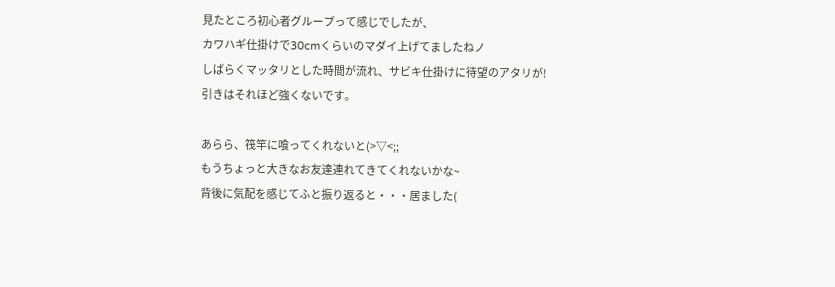見たところ初心者グループって感じでしたが、
カワハギ仕掛けで30cmくらいのマダイ上げてましたねノ
しばらくマッタリとした時間が流れ、サビキ仕掛けに待望のアタリが!
引きはそれほど強くないです。

あらら、筏竿に喰ってくれないと(>▽<;;
もうちょっと大きなお友達連れてきてくれないかな~
背後に気配を感じてふと振り返ると・・・居ました(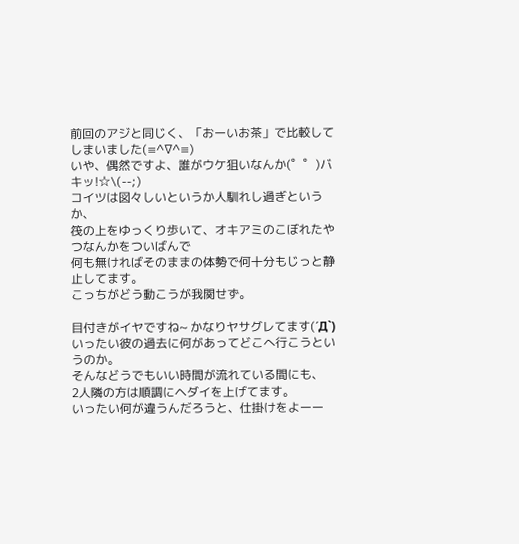前回のアジと同じく、「おーいお茶」で比較してしまいました(≡^∇^≡)
いや、偶然ですよ、誰がウケ狙いなんか(゜゜)バキッ!☆\(--;)
コイツは図々しいというか人馴れし過ぎというか、
筏の上をゆっくり歩いて、オキアミのこぼれたやつなんかをついばんで
何も無ければそのままの体勢で何十分もじっと静止してます。
こっちがどう動こうが我関せず。

目付きがイヤですね~ かなりヤサグレてます(´Д`)
いったい彼の過去に何があってどこへ行こうというのか。
そんなどうでもいい時間が流れている間にも、
2人隣の方は順調にヘダイを上げてます。
いったい何が違うんだろうと、仕掛けをよーー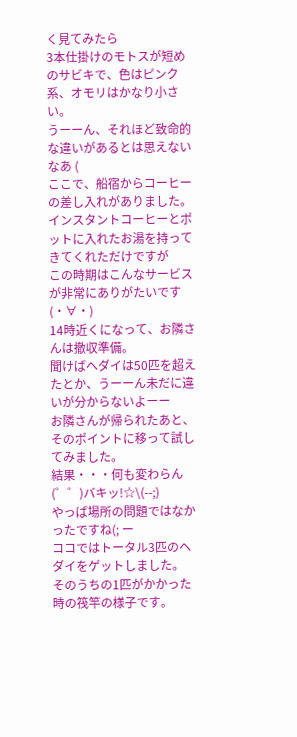く見てみたら
3本仕掛けのモトスが短めのサビキで、色はピンク系、オモリはかなり小さい。
うーーん、それほど致命的な違いがあるとは思えないなあ (
ここで、船宿からコーヒーの差し入れがありました。
インスタントコーヒーとポットに入れたお湯を持ってきてくれただけですが
この時期はこんなサービスが非常にありがたいです(・∀・)
14時近くになって、お隣さんは撤収準備。
聞けばヘダイは50匹を超えたとか、うーーん未だに違いが分からないよーー
お隣さんが帰られたあと、そのポイントに移って試してみました。
結果・・・何も変わらん(゜゜)バキッ!☆\(--;)
やっぱ場所の問題ではなかったですね(; ー
ココではトータル3匹のヘダイをゲットしました。
そのうちの1匹がかかった時の筏竿の様子です。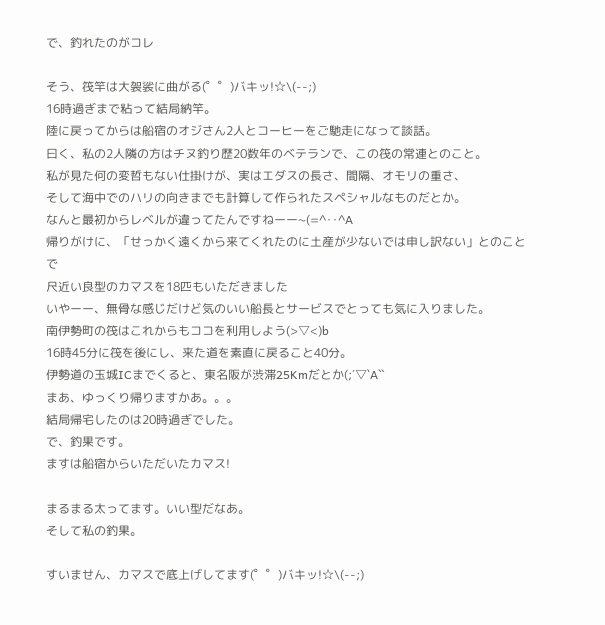で、釣れたのがコレ

そう、筏竿は大袈裟に曲がる(゜゜)バキッ!☆\(--;)
16時過ぎまで粘って結局納竿。
陸に戻ってからは船宿のオジさん2人とコーヒーをご馳走になって談話。
曰く、私の2人隣の方はチヌ釣り歴20数年のベテランで、この筏の常連とのこと。
私が見た何の変哲もない仕掛けが、実はエダスの長さ、間隔、オモリの重さ、
そして海中でのハリの向きまでも計算して作られたスペシャルなものだとか。
なんと最初からレベルが違ってたんですねーー~(=^‥^A
帰りがけに、「せっかく遠くから来てくれたのに土産が少ないでは申し訳ない」とのことで
尺近い良型のカマスを18匹もいただきました
いやーー、無骨な感じだけど気のいい船長とサービスでとっても気に入りました。
南伊勢町の筏はこれからもココを利用しよう(>▽<)b
16時45分に筏を後にし、来た道を素直に戻ること40分。
伊勢道の玉城ICまでくると、東名阪が渋滞25Kmだとか(;´▽`A``
まあ、ゆっくり帰りますかあ。。。
結局帰宅したのは20時過ぎでした。
で、釣果です。
ますは船宿からいただいたカマス!

まるまる太ってます。いい型だなあ。
そして私の釣果。

すいません、カマスで底上げしてます(゜゜)バキッ!☆\(--;)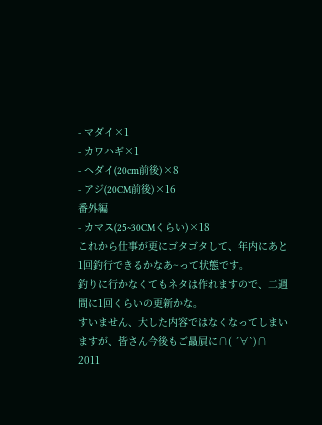- マダイ×1
- カワハギ×1
- ヘダイ(20cm前後)×8
- アジ(20CM前後)×16
番外編
- カマス(25~30CMくらい)×18
これから仕事が更にゴタゴタして、年内にあと1回釣行できるかなあ~って状態です。
釣りに行かなくてもネタは作れますので、二週間に1回くらいの更新かな。
すいません、大した内容ではなくなってしまいますが、皆さん今後もご贔屓に∩( ´∀`)∩
2011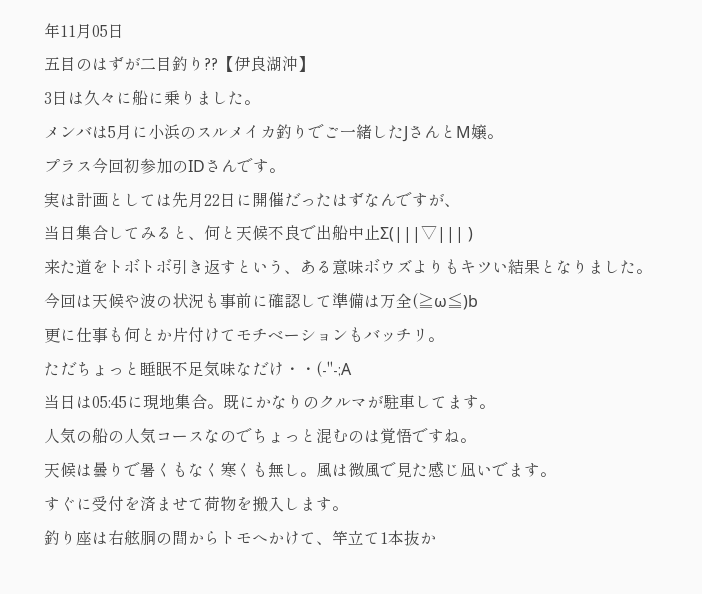年11月05日
五目のはずが二目釣り??【伊良湖沖】
3日は久々に船に乗りました。
メンバは5月に小浜のスルメイカ釣りでご一緒したJさんとM嬢。
プラス今回初参加のIDさんです。
実は計画としては先月22日に開催だったはずなんですが、
当日集合してみると、何と天候不良で出船中止Σ(|||▽||| )
来た道をトボトボ引き返すという、ある意味ボウズよりもキツい結果となりました。
今回は天候や波の状況も事前に確認して準備は万全(≧ω≦)b
更に仕事も何とか片付けてモチベーションもバッチリ。
ただちょっと睡眠不足気味なだけ・・(-"-;A
当日は05:45に現地集合。既にかなりのクルマが駐車してます。
人気の船の人気コースなのでちょっと混むのは覚悟ですね。
天候は曇りで暑くもなく寒くも無し。風は微風で見た感じ凪いでます。
すぐに受付を済ませて荷物を搬入します。
釣り座は右舷胴の間からトモへかけて、竿立て1本抜か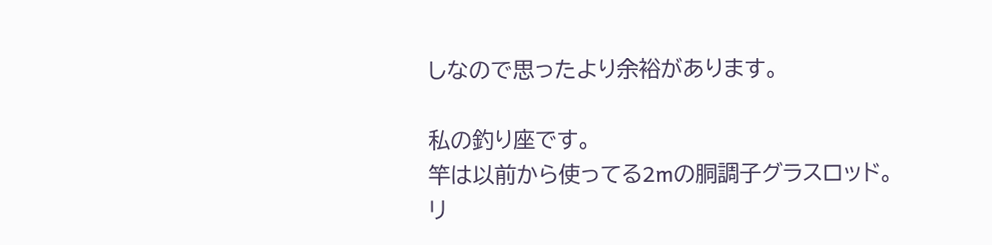しなので思ったより余裕があります。

私の釣り座です。
竿は以前から使ってる2mの胴調子グラスロッド。
リ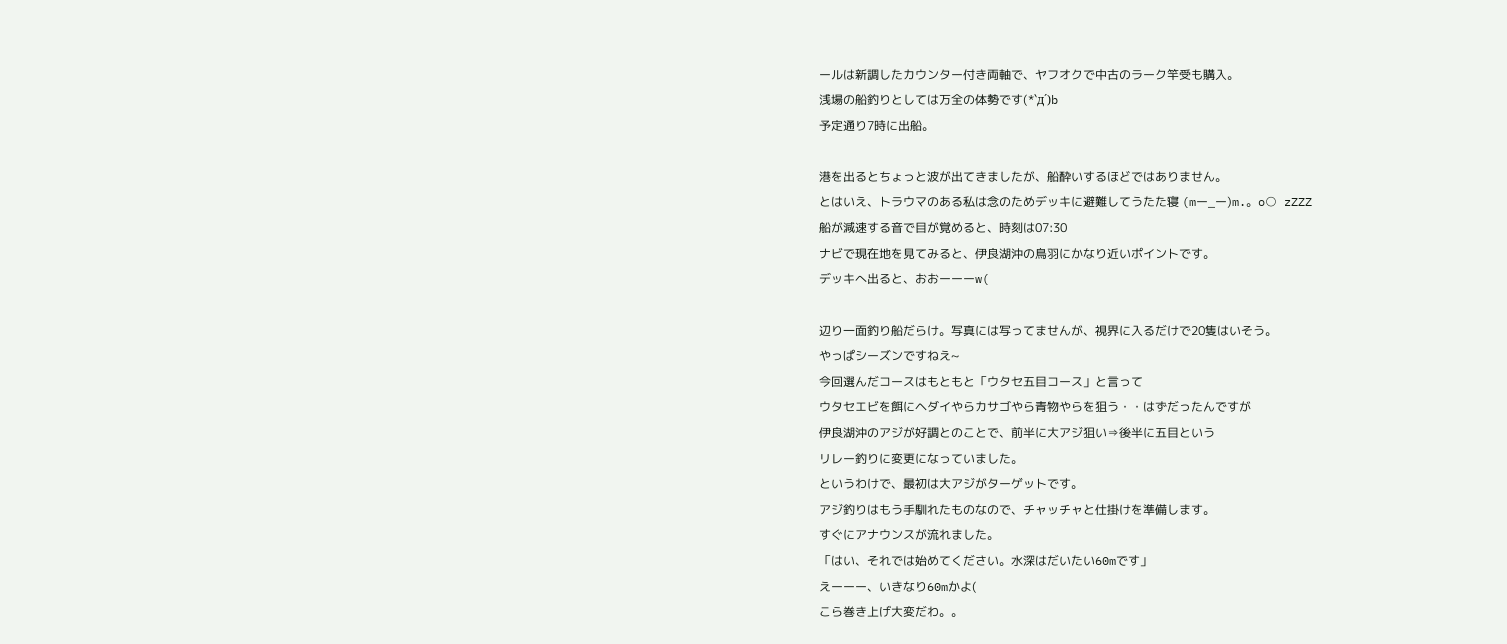ールは新調したカウンター付き両軸で、ヤフオクで中古のラーク竿受も購入。
浅場の船釣りとしては万全の体勢です(*`д´)b
予定通り7時に出船。

港を出るとちょっと波が出てきましたが、船酔いするほどではありません。
とはいえ、トラウマのある私は念のためデッキに避難してうたた寝 (mー_ー)m.。o○ zZZZ
船が減速する音で目が覚めると、時刻は07:30
ナビで現在地を見てみると、伊良湖沖の鳥羽にかなり近いポイントです。
デッキへ出ると、おおーーーw(

辺り一面釣り船だらけ。写真には写ってませんが、視界に入るだけで20隻はいそう。
やっぱシーズンですねえ~
今回選んだコースはもともと「ウタセ五目コース」と言って
ウタセエビを餌にヘダイやらカサゴやら青物やらを狙う・・はずだったんですが
伊良湖沖のアジが好調とのことで、前半に大アジ狙い⇒後半に五目という
リレー釣りに変更になっていました。
というわけで、最初は大アジがターゲットです。
アジ釣りはもう手馴れたものなので、チャッチャと仕掛けを準備します。
すぐにアナウンスが流れました。
「はい、それでは始めてください。水深はだいたい60mです」
えーーー、いきなり60mかよ(
こら巻き上げ大変だわ。。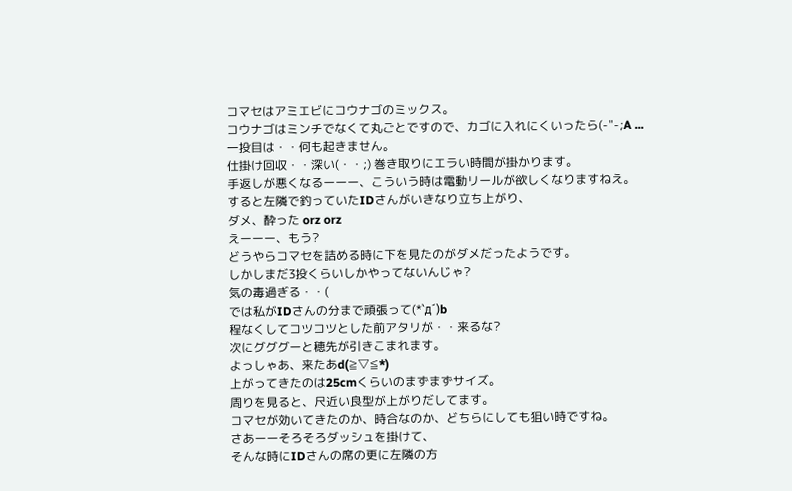コマセはアミエビにコウナゴのミックス。
コウナゴはミンチでなくて丸ごとですので、カゴに入れにくいったら(-"-;A ...
一投目は・・何も起きません。
仕掛け回収・・深い(・・;) 巻き取りにエラい時間が掛かります。
手返しが悪くなるーーー、こういう時は電動リールが欲しくなりますねえ。
すると左隣で釣っていたIDさんがいきなり立ち上がり、
ダメ、酔った orz orz
えーーー、もう?
どうやらコマセを詰める時に下を見たのがダメだったようです。
しかしまだ3投くらいしかやってないんじゃ?
気の毒過ぎる・・(
では私がIDさんの分まで頑張って(*`д´)b
程なくしてコツコツとした前アタリが・・来るな?
次にグググーと穂先が引きこまれます。
よっしゃあ、来たあd(≧▽≦*)
上がってきたのは25cmくらいのまずまずサイズ。
周りを見ると、尺近い良型が上がりだしてます。
コマセが効いてきたのか、時合なのか、どちらにしても狙い時ですね。
さあーーそろそろダッシュを掛けて、
そんな時にIDさんの席の更に左隣の方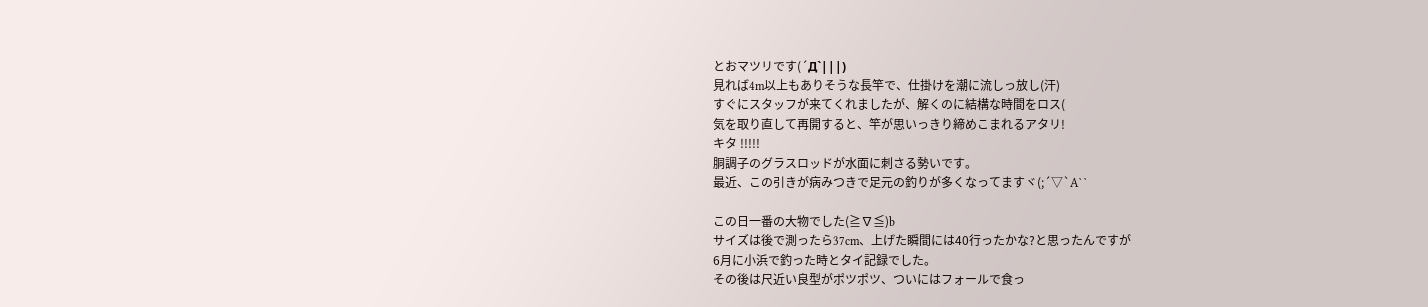とおマツリです(´Д`|||)
見れば4m以上もありそうな長竿で、仕掛けを潮に流しっ放し(汗)
すぐにスタッフが来てくれましたが、解くのに結構な時間をロス(
気を取り直して再開すると、竿が思いっきり締めこまれるアタリ!
キタ !!!!!
胴調子のグラスロッドが水面に刺さる勢いです。
最近、この引きが病みつきで足元の釣りが多くなってますヾ(;´▽`A``

この日一番の大物でした(≧∇≦)b
サイズは後で測ったら37cm、上げた瞬間には40行ったかな?と思ったんですが
6月に小浜で釣った時とタイ記録でした。
その後は尺近い良型がポツポツ、ついにはフォールで食っ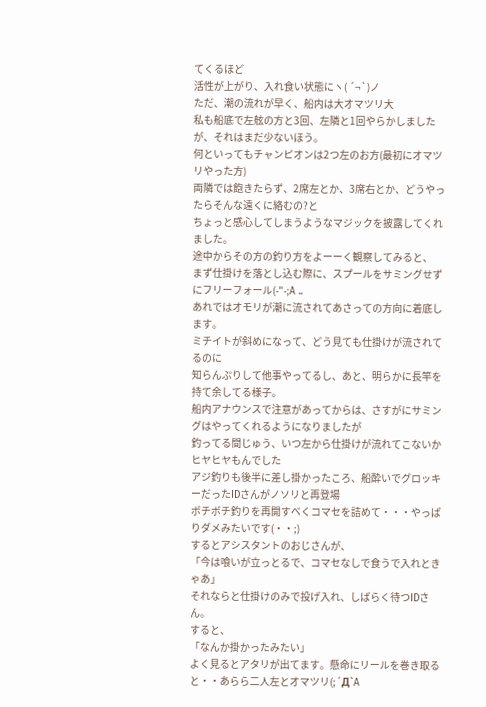てくるほど
活性が上がり、入れ食い状態にヽ( ´¬`)ノ
ただ、潮の流れが早く、船内は大オマツリ大
私も船底で左舷の方と3回、左隣と1回やらかしましたが、それはまだ少ないほう。
何といってもチャンピオンは2つ左のお方(最初にオマツリやった方)
両隣では飽きたらず、2席左とか、3席右とか、どうやったらそんな遠くに絡むの?と
ちょっと感心してしまうようなマジックを披露してくれました。
途中からその方の釣り方をよーーく観察してみると、
まず仕掛けを落とし込む際に、スプールをサミングせずにフリーフォール(-"-;A ..
あれではオモリが潮に流されてあさっての方向に着底します。
ミチイトが斜めになって、どう見ても仕掛けが流されてるのに
知らんぷりして他事やってるし、あと、明らかに長竿を持て余してる様子。
船内アナウンスで注意があってからは、さすがにサミングはやってくれるようになりましたが
釣ってる間じゅう、いつ左から仕掛けが流れてこないかヒヤヒヤもんでした
アジ釣りも後半に差し掛かったころ、船酔いでグロッキーだったIDさんがノソリと再登場
ボチボチ釣りを再開すべくコマセを詰めて・・・やっぱりダメみたいです(・・;)
するとアシスタントのおじさんが、
「今は喰いが立っとるで、コマセなしで食うで入れときゃあ」
それならと仕掛けのみで投げ入れ、しばらく待つIDさん。
すると、
「なんか掛かったみたい」
よく見るとアタリが出てます。懸命にリールを巻き取ると・・あらら二人左とオマツリ(;´Д`A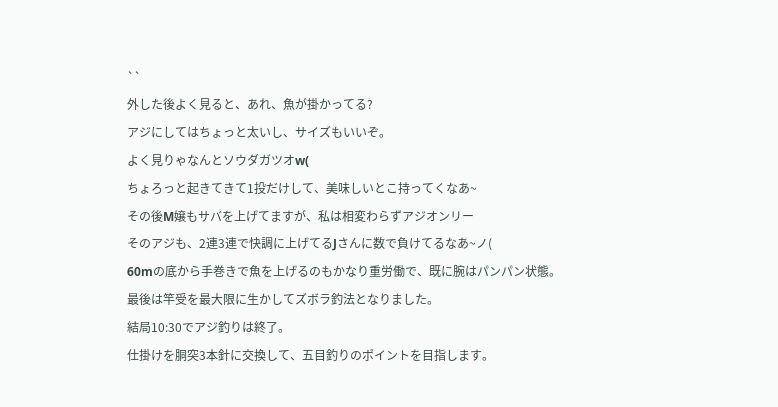``
外した後よく見ると、あれ、魚が掛かってる?
アジにしてはちょっと太いし、サイズもいいぞ。
よく見りゃなんとソウダガツオw(
ちょろっと起きてきて1投だけして、美味しいとこ持ってくなあ~
その後M嬢もサバを上げてますが、私は相変わらずアジオンリー
そのアジも、2連3連で快調に上げてるJさんに数で負けてるなあ~ノ(
60mの底から手巻きで魚を上げるのもかなり重労働で、既に腕はパンパン状態。
最後は竿受を最大限に生かしてズボラ釣法となりました。
結局10:30でアジ釣りは終了。
仕掛けを胴突3本針に交換して、五目釣りのポイントを目指します。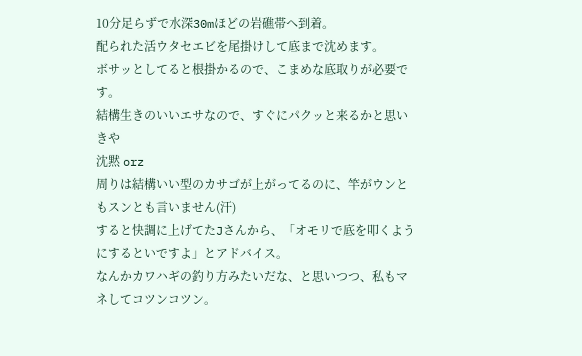10分足らずで水深30mほどの岩礁帯へ到着。
配られた活ウタセエビを尾掛けして底まで沈めます。
ボサッとしてると根掛かるので、こまめな底取りが必要です。
結構生きのいいエサなので、すぐにパクッと来るかと思いきや
沈黙 orz
周りは結構いい型のカサゴが上がってるのに、竿がウンともスンとも言いません(汗)
すると快調に上げてたJさんから、「オモリで底を叩くようにするといですよ」とアドバイス。
なんかカワハギの釣り方みたいだな、と思いつつ、私もマネしてコツンコツン。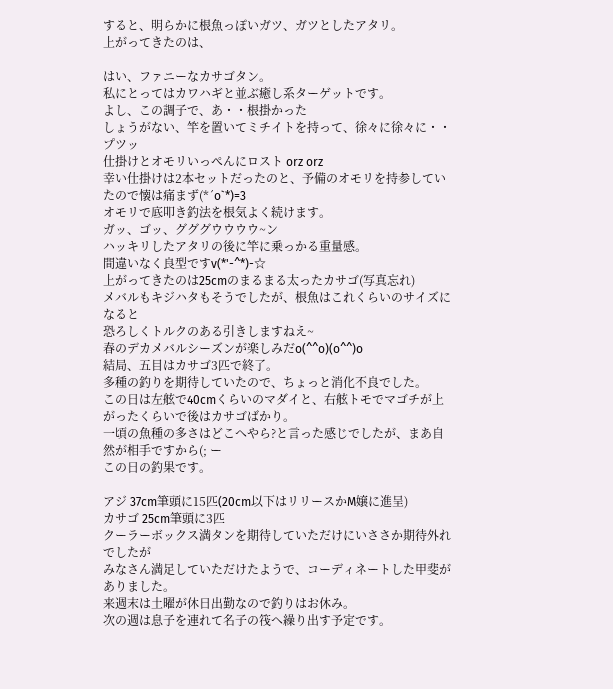すると、明らかに根魚っぽいガツ、ガツとしたアタリ。
上がってきたのは、

はい、ファニーなカサゴタン。
私にとってはカワハギと並ぶ癒し系ターゲットです。
よし、この調子で、あ・・根掛かった
しょうがない、竿を置いてミチイトを持って、徐々に徐々に・・プツッ
仕掛けとオモリいっぺんにロスト orz orz
幸い仕掛けは2本セットだったのと、予備のオモリを持参していたので懐は痛まず(*´ο`*)=3
オモリで底叩き釣法を根気よく続けます。
ガッ、ゴッ、グググウウウウ~ン
ハッキリしたアタリの後に竿に乗っかる重量感。
間違いなく良型ですv(*'-^*)-☆
上がってきたのは25cmのまるまる太ったカサゴ(写真忘れ)
メバルもキジハタもそうでしたが、根魚はこれくらいのサイズになると
恐ろしくトルクのある引きしますねえ~
春のデカメバルシーズンが楽しみだo(^^o)(o^^)o
結局、五目はカサゴ3匹で終了。
多種の釣りを期待していたので、ちょっと消化不良でした。
この日は左舷で40cmくらいのマダイと、右舷トモでマゴチが上がったくらいで後はカサゴばかり。
一頃の魚種の多さはどこへやら?と言った感じでしたが、まあ自然が相手ですから(; ー
この日の釣果です。

アジ 37cm筆頭に15匹(20cm以下はリリースかM嬢に進呈)
カサゴ 25cm筆頭に3匹
クーラーボックス満タンを期待していただけにいささか期待外れでしたが
みなさん満足していただけたようで、コーディネートした甲斐がありました。
来週末は土曜が休日出勤なので釣りはお休み。
次の週は息子を連れて名子の筏へ繰り出す予定です。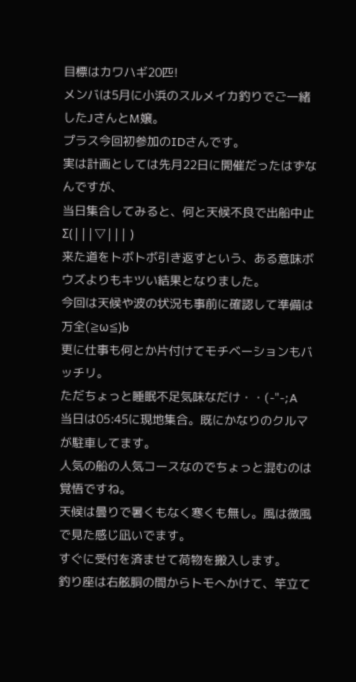目標はカワハギ20匹!
メンバは5月に小浜のスルメイカ釣りでご一緒したJさんとM嬢。
プラス今回初参加のIDさんです。
実は計画としては先月22日に開催だったはずなんですが、
当日集合してみると、何と天候不良で出船中止Σ(|||▽||| )
来た道をトボトボ引き返すという、ある意味ボウズよりもキツい結果となりました。
今回は天候や波の状況も事前に確認して準備は万全(≧ω≦)b
更に仕事も何とか片付けてモチベーションもバッチリ。
ただちょっと睡眠不足気味なだけ・・(-"-;A
当日は05:45に現地集合。既にかなりのクルマが駐車してます。
人気の船の人気コースなのでちょっと混むのは覚悟ですね。
天候は曇りで暑くもなく寒くも無し。風は微風で見た感じ凪いでます。
すぐに受付を済ませて荷物を搬入します。
釣り座は右舷胴の間からトモへかけて、竿立て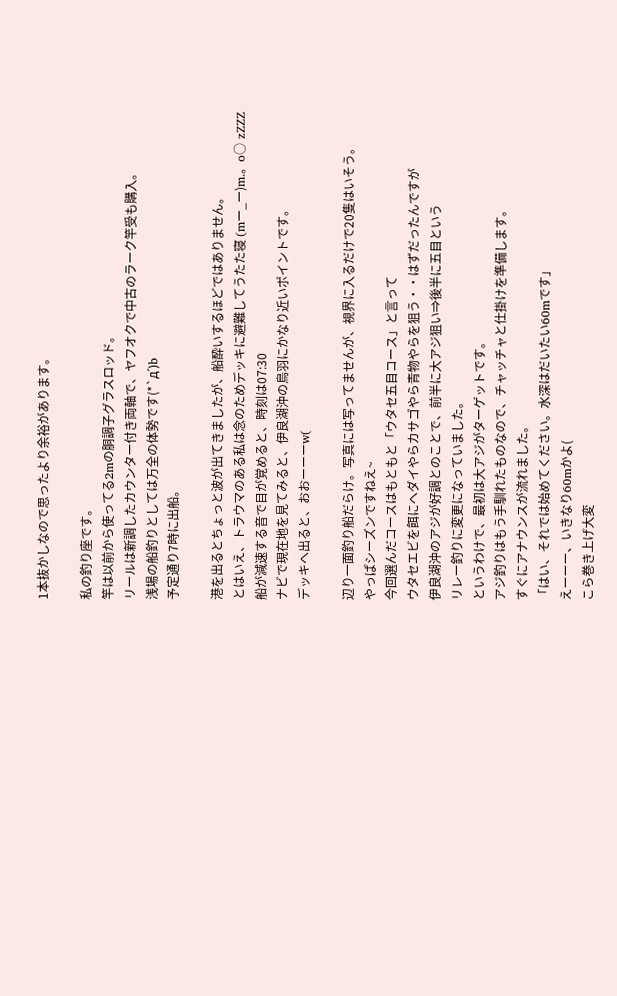1本抜かしなので思ったより余裕があります。

私の釣り座です。
竿は以前から使ってる2mの胴調子グラスロッド。
リールは新調したカウンター付き両軸で、ヤフオクで中古のラーク竿受も購入。
浅場の船釣りとしては万全の体勢です(*`д´)b
予定通り7時に出船。

港を出るとちょっと波が出てきましたが、船酔いするほどではありません。
とはいえ、トラウマのある私は念のためデッキに避難してうたた寝 (mー_ー)m.。o○ zZZZ
船が減速する音で目が覚めると、時刻は07:30
ナビで現在地を見てみると、伊良湖沖の鳥羽にかなり近いポイントです。
デッキへ出ると、おおーーーw(

辺り一面釣り船だらけ。写真には写ってませんが、視界に入るだけで20隻はいそう。
やっぱシーズンですねえ~
今回選んだコースはもともと「ウタセ五目コース」と言って
ウタセエビを餌にヘダイやらカサゴやら青物やらを狙う・・はずだったんですが
伊良湖沖のアジが好調とのことで、前半に大アジ狙い⇒後半に五目という
リレー釣りに変更になっていました。
というわけで、最初は大アジがターゲットです。
アジ釣りはもう手馴れたものなので、チャッチャと仕掛けを準備します。
すぐにアナウンスが流れました。
「はい、それでは始めてください。水深はだいたい60mです」
えーーー、いきなり60mかよ(
こら巻き上げ大変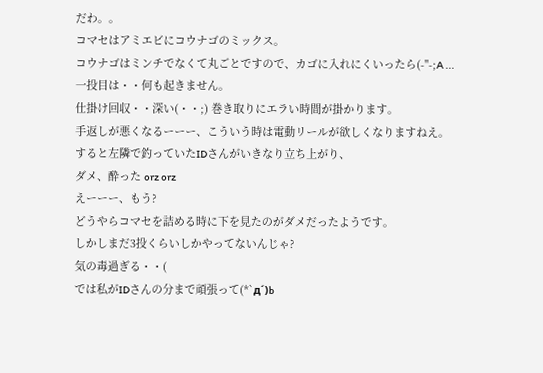だわ。。
コマセはアミエビにコウナゴのミックス。
コウナゴはミンチでなくて丸ごとですので、カゴに入れにくいったら(-"-;A ...
一投目は・・何も起きません。
仕掛け回収・・深い(・・;) 巻き取りにエラい時間が掛かります。
手返しが悪くなるーーー、こういう時は電動リールが欲しくなりますねえ。
すると左隣で釣っていたIDさんがいきなり立ち上がり、
ダメ、酔った orz orz
えーーー、もう?
どうやらコマセを詰める時に下を見たのがダメだったようです。
しかしまだ3投くらいしかやってないんじゃ?
気の毒過ぎる・・(
では私がIDさんの分まで頑張って(*`д´)b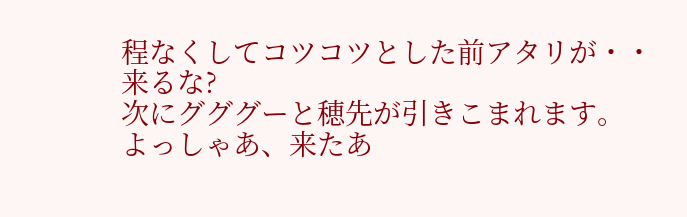程なくしてコツコツとした前アタリが・・来るな?
次にグググーと穂先が引きこまれます。
よっしゃあ、来たあ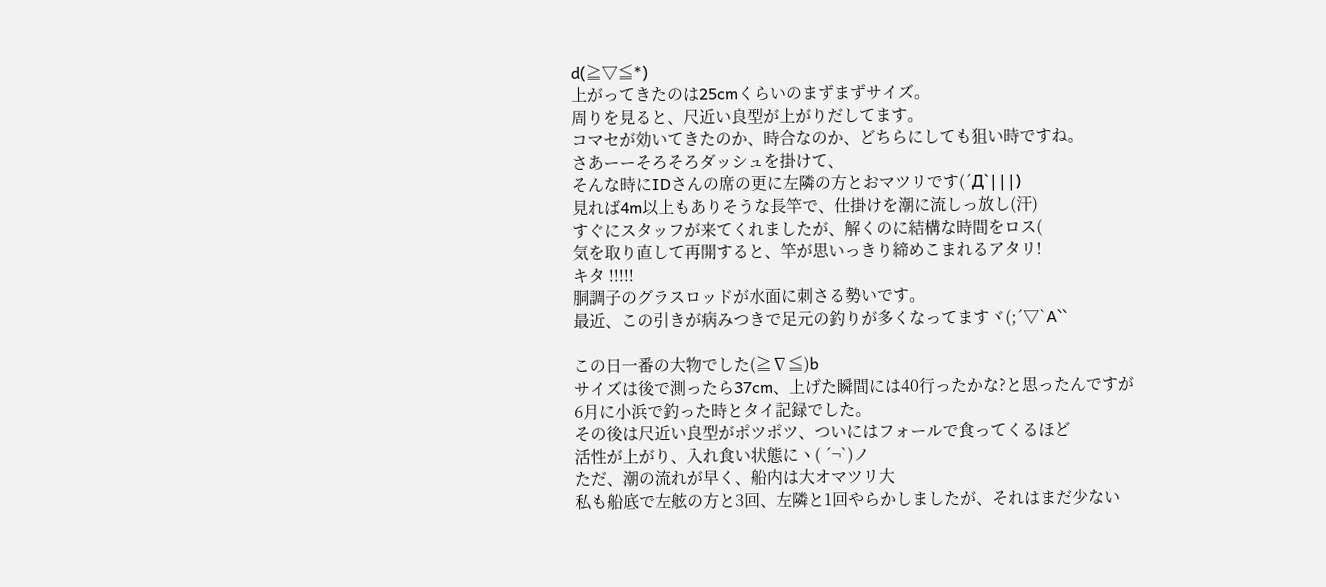d(≧▽≦*)
上がってきたのは25cmくらいのまずまずサイズ。
周りを見ると、尺近い良型が上がりだしてます。
コマセが効いてきたのか、時合なのか、どちらにしても狙い時ですね。
さあーーそろそろダッシュを掛けて、
そんな時にIDさんの席の更に左隣の方とおマツリです(´Д`|||)
見れば4m以上もありそうな長竿で、仕掛けを潮に流しっ放し(汗)
すぐにスタッフが来てくれましたが、解くのに結構な時間をロス(
気を取り直して再開すると、竿が思いっきり締めこまれるアタリ!
キタ !!!!!
胴調子のグラスロッドが水面に刺さる勢いです。
最近、この引きが病みつきで足元の釣りが多くなってますヾ(;´▽`A``

この日一番の大物でした(≧∇≦)b
サイズは後で測ったら37cm、上げた瞬間には40行ったかな?と思ったんですが
6月に小浜で釣った時とタイ記録でした。
その後は尺近い良型がポツポツ、ついにはフォールで食ってくるほど
活性が上がり、入れ食い状態にヽ( ´¬`)ノ
ただ、潮の流れが早く、船内は大オマツリ大
私も船底で左舷の方と3回、左隣と1回やらかしましたが、それはまだ少ない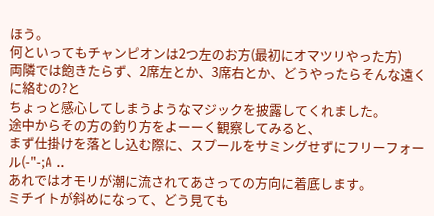ほう。
何といってもチャンピオンは2つ左のお方(最初にオマツリやった方)
両隣では飽きたらず、2席左とか、3席右とか、どうやったらそんな遠くに絡むの?と
ちょっと感心してしまうようなマジックを披露してくれました。
途中からその方の釣り方をよーーく観察してみると、
まず仕掛けを落とし込む際に、スプールをサミングせずにフリーフォール(-"-;A ..
あれではオモリが潮に流されてあさっての方向に着底します。
ミチイトが斜めになって、どう見ても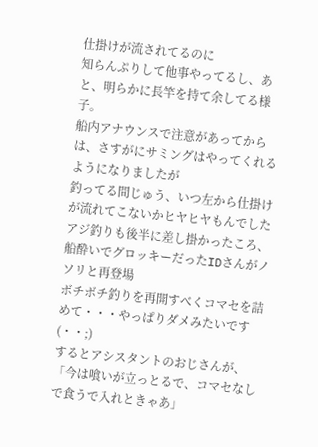仕掛けが流されてるのに
知らんぷりして他事やってるし、あと、明らかに長竿を持て余してる様子。
船内アナウンスで注意があってからは、さすがにサミングはやってくれるようになりましたが
釣ってる間じゅう、いつ左から仕掛けが流れてこないかヒヤヒヤもんでした
アジ釣りも後半に差し掛かったころ、船酔いでグロッキーだったIDさんがノソリと再登場
ボチボチ釣りを再開すべくコマセを詰めて・・・やっぱりダメみたいです(・・;)
するとアシスタントのおじさんが、
「今は喰いが立っとるで、コマセなしで食うで入れときゃあ」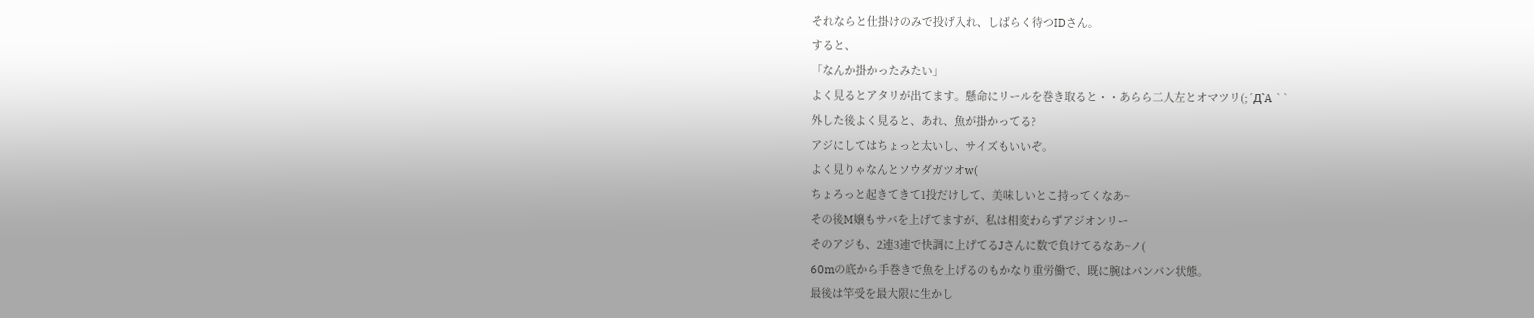それならと仕掛けのみで投げ入れ、しばらく待つIDさん。
すると、
「なんか掛かったみたい」
よく見るとアタリが出てます。懸命にリールを巻き取ると・・あらら二人左とオマツリ(;´Д`A ``
外した後よく見ると、あれ、魚が掛かってる?
アジにしてはちょっと太いし、サイズもいいぞ。
よく見りゃなんとソウダガツオw(
ちょろっと起きてきて1投だけして、美味しいとこ持ってくなあ~
その後M嬢もサバを上げてますが、私は相変わらずアジオンリー
そのアジも、2連3連で快調に上げてるJさんに数で負けてるなあ~ノ(
60mの底から手巻きで魚を上げるのもかなり重労働で、既に腕はパンパン状態。
最後は竿受を最大限に生かし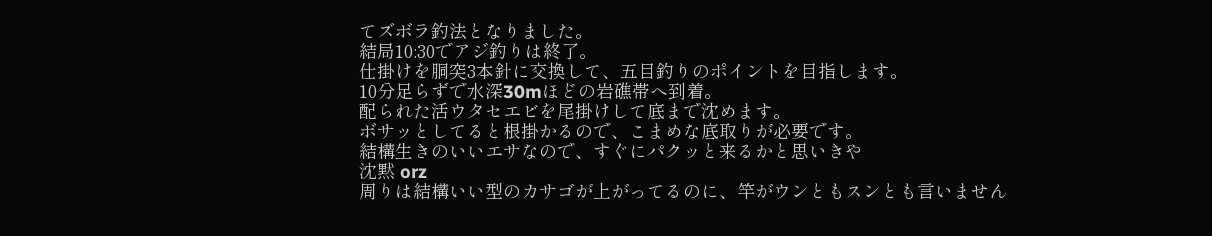てズボラ釣法となりました。
結局10:30でアジ釣りは終了。
仕掛けを胴突3本針に交換して、五目釣りのポイントを目指します。
10分足らずで水深30mほどの岩礁帯へ到着。
配られた活ウタセエビを尾掛けして底まで沈めます。
ボサッとしてると根掛かるので、こまめな底取りが必要です。
結構生きのいいエサなので、すぐにパクッと来るかと思いきや
沈黙 orz
周りは結構いい型のカサゴが上がってるのに、竿がウンともスンとも言いません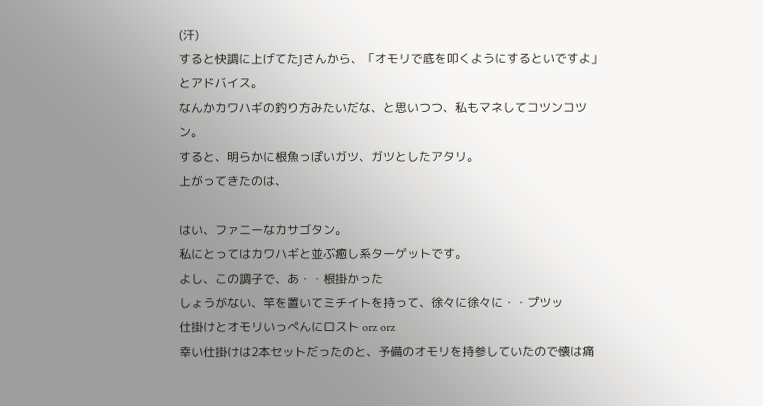(汗)
すると快調に上げてたJさんから、「オモリで底を叩くようにするといですよ」とアドバイス。
なんかカワハギの釣り方みたいだな、と思いつつ、私もマネしてコツンコツン。
すると、明らかに根魚っぽいガツ、ガツとしたアタリ。
上がってきたのは、

はい、ファニーなカサゴタン。
私にとってはカワハギと並ぶ癒し系ターゲットです。
よし、この調子で、あ・・根掛かった
しょうがない、竿を置いてミチイトを持って、徐々に徐々に・・プツッ
仕掛けとオモリいっぺんにロスト orz orz
幸い仕掛けは2本セットだったのと、予備のオモリを持参していたので懐は痛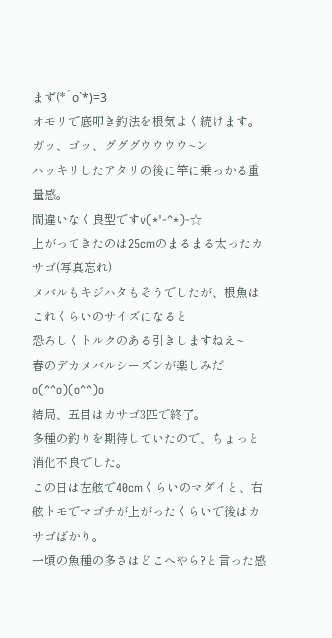まず(*´ο`*)=3
オモリで底叩き釣法を根気よく続けます。
ガッ、ゴッ、グググウウウウ~ン
ハッキリしたアタリの後に竿に乗っかる重量感。
間違いなく良型ですv(*'-^*)-☆
上がってきたのは25cmのまるまる太ったカサゴ(写真忘れ)
メバルもキジハタもそうでしたが、根魚はこれくらいのサイズになると
恐ろしくトルクのある引きしますねえ~
春のデカメバルシーズンが楽しみだo(^^o)(o^^)o
結局、五目はカサゴ3匹で終了。
多種の釣りを期待していたので、ちょっと消化不良でした。
この日は左舷で40cmくらいのマダイと、右舷トモでマゴチが上がったくらいで後はカサゴばかり。
一頃の魚種の多さはどこへやら?と言った感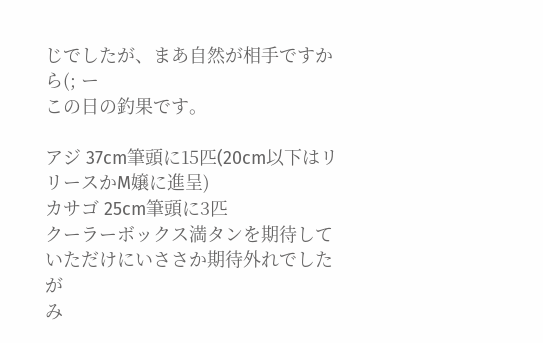じでしたが、まあ自然が相手ですから(; ー
この日の釣果です。

アジ 37cm筆頭に15匹(20cm以下はリリースかM嬢に進呈)
カサゴ 25cm筆頭に3匹
クーラーボックス満タンを期待していただけにいささか期待外れでしたが
み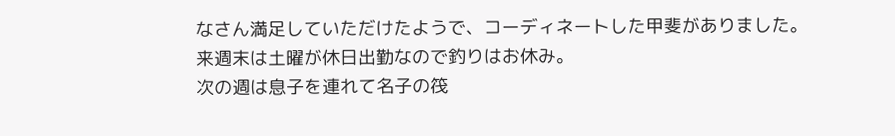なさん満足していただけたようで、コーディネートした甲斐がありました。
来週末は土曜が休日出勤なので釣りはお休み。
次の週は息子を連れて名子の筏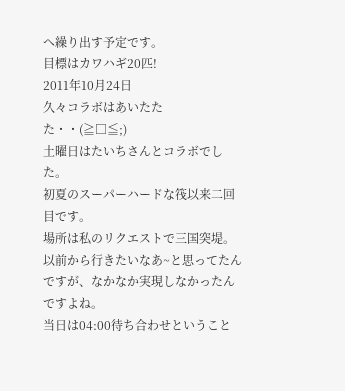へ繰り出す予定です。
目標はカワハギ20匹!
2011年10月24日
久々コラボはあいたたた・・(≧□≦;)
土曜日はたいちさんとコラボでした。
初夏のスーパーハードな筏以来二回目です。
場所は私のリクエストで三国突堤。
以前から行きたいなあ~と思ってたんですが、なかなか実現しなかったんですよね。
当日は04:00待ち合わせということ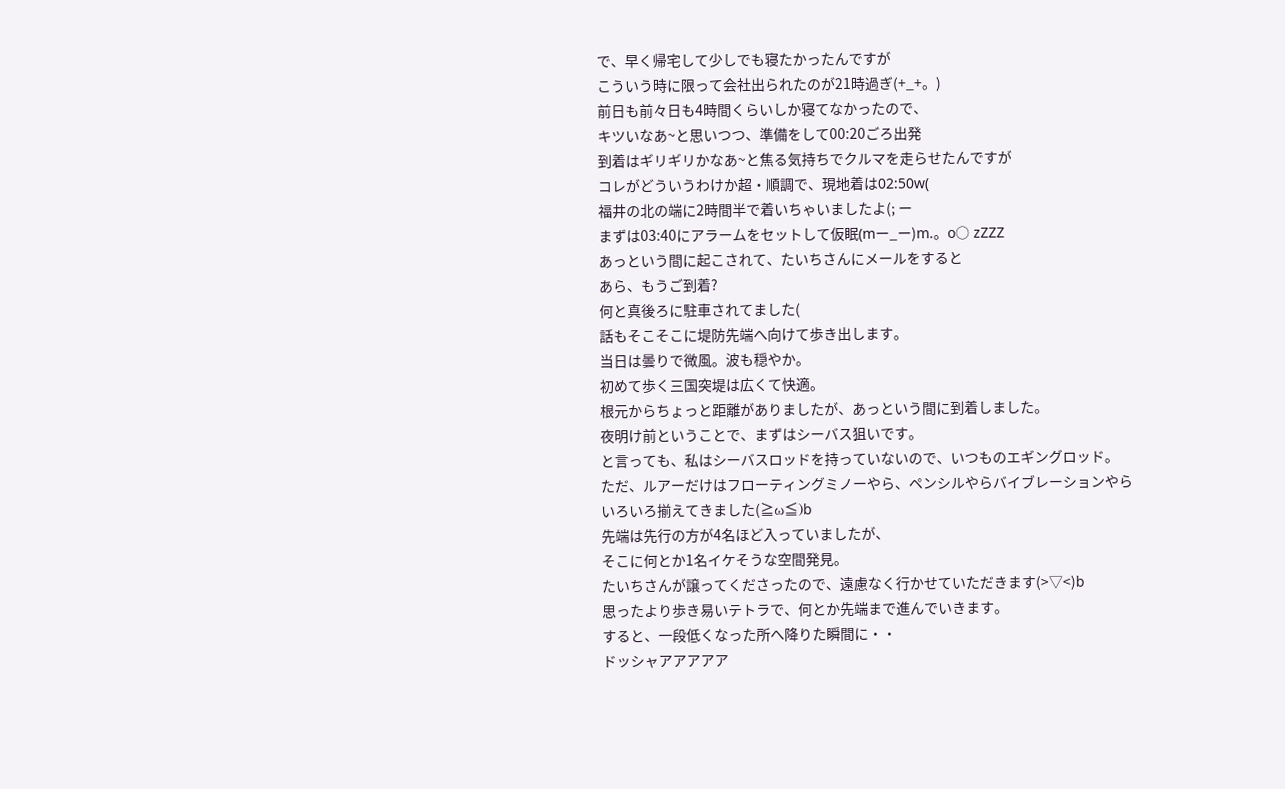で、早く帰宅して少しでも寝たかったんですが
こういう時に限って会社出られたのが21時過ぎ(+_+。)
前日も前々日も4時間くらいしか寝てなかったので、
キツいなあ~と思いつつ、準備をして00:20ごろ出発
到着はギリギリかなあ~と焦る気持ちでクルマを走らせたんですが
コレがどういうわけか超・順調で、現地着は02:50w(
福井の北の端に2時間半で着いちゃいましたよ(; ー
まずは03:40にアラームをセットして仮眠(mー_ー)m.。o○ zZZZ
あっという間に起こされて、たいちさんにメールをすると
あら、もうご到着?
何と真後ろに駐車されてました(
話もそこそこに堤防先端へ向けて歩き出します。
当日は曇りで微風。波も穏やか。
初めて歩く三国突堤は広くて快適。
根元からちょっと距離がありましたが、あっという間に到着しました。
夜明け前ということで、まずはシーバス狙いです。
と言っても、私はシーバスロッドを持っていないので、いつものエギングロッド。
ただ、ルアーだけはフローティングミノーやら、ペンシルやらバイブレーションやら
いろいろ揃えてきました(≧ω≦)b
先端は先行の方が4名ほど入っていましたが、
そこに何とか1名イケそうな空間発見。
たいちさんが譲ってくださったので、遠慮なく行かせていただきます(>▽<)b
思ったより歩き易いテトラで、何とか先端まで進んでいきます。
すると、一段低くなった所へ降りた瞬間に・・
ドッシャアアアアア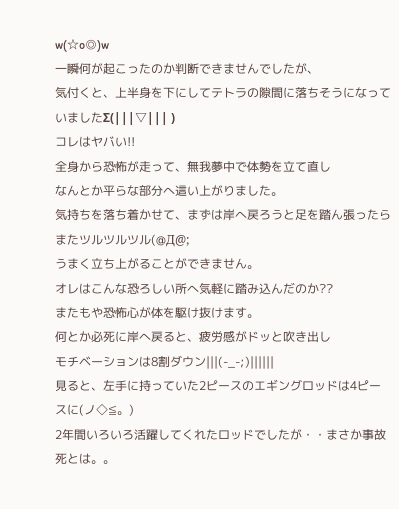w(☆o◎)w
一瞬何が起こったのか判断できませんでしたが、
気付くと、上半身を下にしてテトラの隙間に落ちそうになっていましたΣ(|||▽||| )
コレはヤバい!!
全身から恐怖が走って、無我夢中で体勢を立て直し
なんとか平らな部分へ這い上がりました。
気持ちを落ち着かせて、まずは岸へ戻ろうと足を踏ん張ったら
またツルツルツル(@Д@;
うまく立ち上がることができません。
オレはこんな恐ろしい所へ気軽に踏み込んだのか??
またもや恐怖心が体を駆け抜けます。
何とか必死に岸へ戻ると、疲労感がドッと吹き出し
モチベーションは8割ダウン|||(-_-;)||||||
見ると、左手に持っていた2ピースのエギングロッドは4ピースに(ノ◇≦。)
2年間いろいろ活躍してくれたロッドでしたが・・まさか事故死とは。。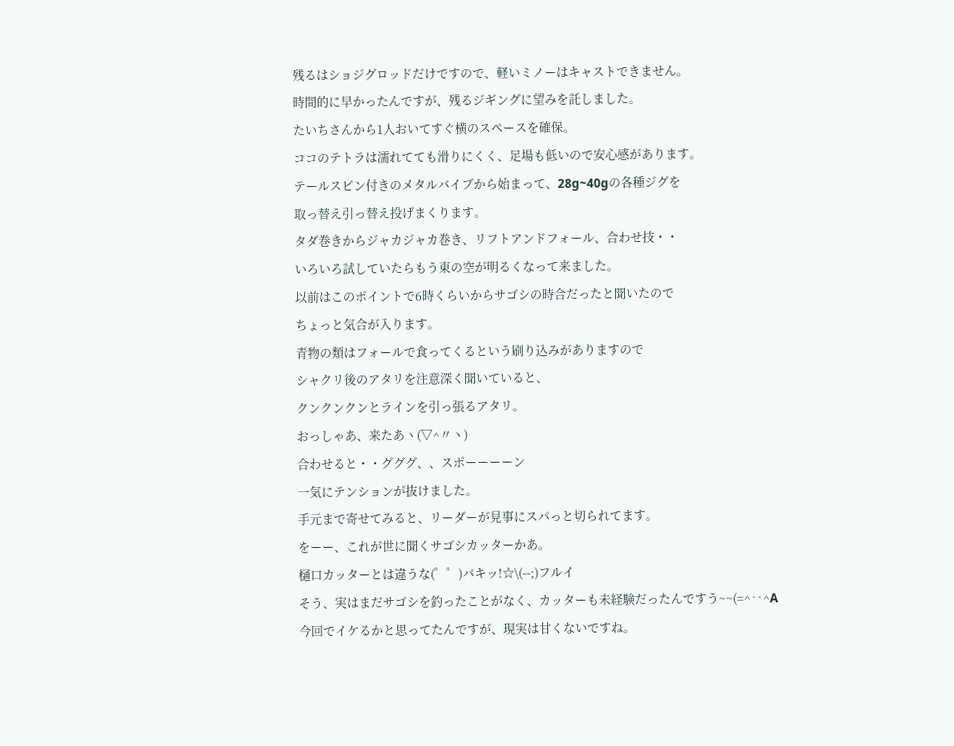残るはショジグロッドだけですので、軽いミノーはキャストできません。
時間的に早かったんですが、残るジギングに望みを託しました。
たいちさんから1人おいてすぐ横のスペースを確保。
ココのテトラは濡れてても滑りにくく、足場も低いので安心感があります。
テールスピン付きのメタルバイブから始まって、28g~40gの各種ジグを
取っ替え引っ替え投げまくります。
タダ巻きからジャカジャカ巻き、リフトアンドフォール、合わせ技・・
いろいろ試していたらもう東の空が明るくなって来ました。
以前はこのポイントで6時くらいからサゴシの時合だったと聞いたので
ちょっと気合が入ります。
青物の類はフォールで食ってくるという刷り込みがありますので
シャクリ後のアタリを注意深く聞いていると、
クンクンクンとラインを引っ張るアタリ。
おっしゃあ、来たあヽ(▽^〃ヽ)
合わせると・・グググ、、スポーーーーン
一気にテンションが抜けました。
手元まで寄せてみると、リーダーが見事にスパっと切られてます。
をーー、これが世に聞くサゴシカッターかあ。
樋口カッターとは違うな(゜゜)バキッ!☆\(--;)フルイ
そう、実はまだサゴシを釣ったことがなく、カッターも未経験だったんですう~~(=^‥^A
今回でイケるかと思ってたんですが、現実は甘くないですね。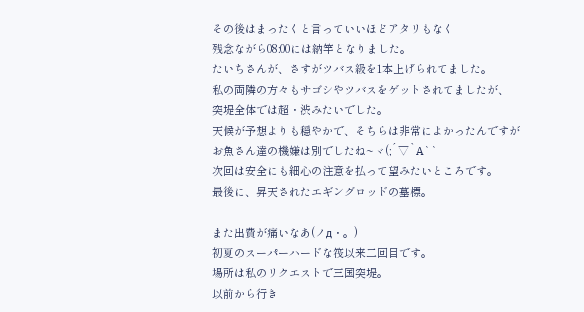その後はまったくと言っていいほどアタリもなく
残念ながら08:00には納竿となりました。
たいちさんが、さすがツバス級を1本上げられてました。
私の両隣の方々もサゴシやツバスをゲットされてましたが、
突堤全体では超・渋みたいでした。
天候が予想よりも穏やかで、そちらは非常によかったんですが
お魚さん達の機嫌は別でしたね~ヾ(;´▽`A``
次回は安全にも細心の注意を払って望みたいところです。
最後に、昇天されたエギングロッドの墓標。

また出費が痛いなあ(ノд・。)
初夏のスーパーハードな筏以来二回目です。
場所は私のリクエストで三国突堤。
以前から行き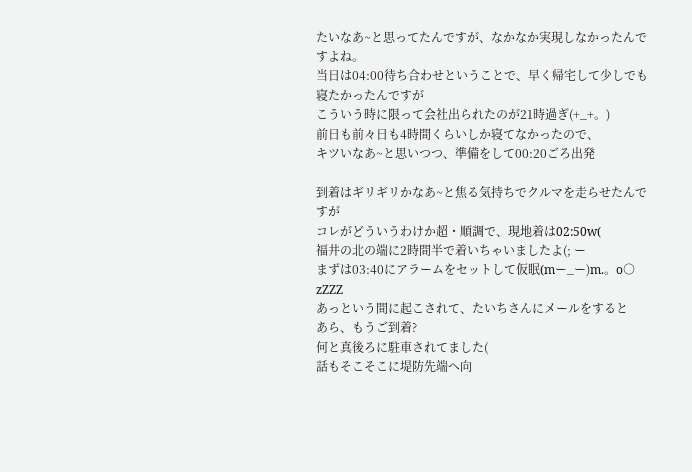たいなあ~と思ってたんですが、なかなか実現しなかったんですよね。
当日は04:00待ち合わせということで、早く帰宅して少しでも寝たかったんですが
こういう時に限って会社出られたのが21時過ぎ(+_+。)
前日も前々日も4時間くらいしか寝てなかったので、
キツいなあ~と思いつつ、準備をして00:20ごろ出発

到着はギリギリかなあ~と焦る気持ちでクルマを走らせたんですが
コレがどういうわけか超・順調で、現地着は02:50w(
福井の北の端に2時間半で着いちゃいましたよ(; ー
まずは03:40にアラームをセットして仮眠(mー_ー)m.。o○ zZZZ
あっという間に起こされて、たいちさんにメールをすると
あら、もうご到着?
何と真後ろに駐車されてました(
話もそこそこに堤防先端へ向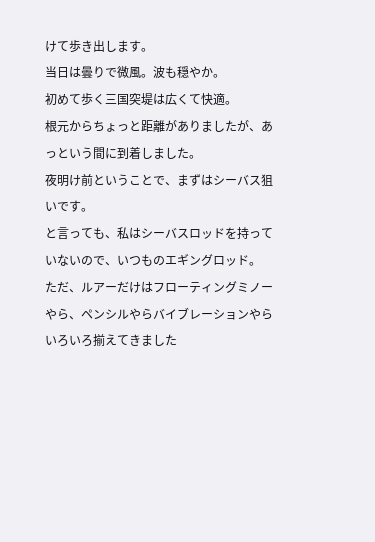けて歩き出します。
当日は曇りで微風。波も穏やか。
初めて歩く三国突堤は広くて快適。
根元からちょっと距離がありましたが、あっという間に到着しました。
夜明け前ということで、まずはシーバス狙いです。
と言っても、私はシーバスロッドを持っていないので、いつものエギングロッド。
ただ、ルアーだけはフローティングミノーやら、ペンシルやらバイブレーションやら
いろいろ揃えてきました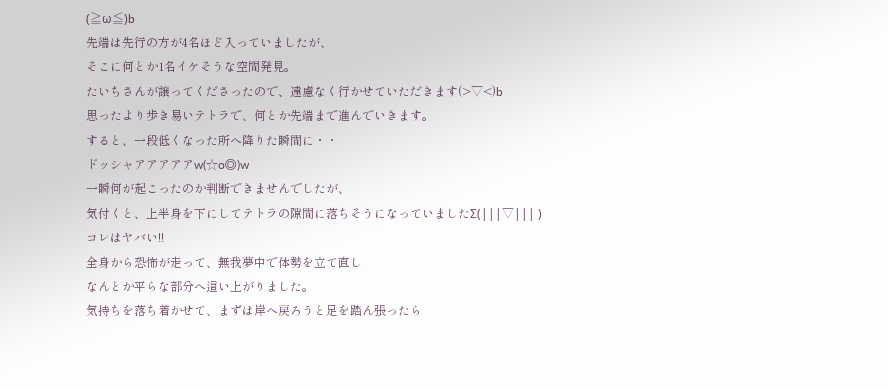(≧ω≦)b
先端は先行の方が4名ほど入っていましたが、
そこに何とか1名イケそうな空間発見。
たいちさんが譲ってくださったので、遠慮なく行かせていただきます(>▽<)b
思ったより歩き易いテトラで、何とか先端まで進んでいきます。
すると、一段低くなった所へ降りた瞬間に・・
ドッシャアアアアアw(☆o◎)w
一瞬何が起こったのか判断できませんでしたが、
気付くと、上半身を下にしてテトラの隙間に落ちそうになっていましたΣ(|||▽||| )
コレはヤバい!!
全身から恐怖が走って、無我夢中で体勢を立て直し
なんとか平らな部分へ這い上がりました。
気持ちを落ち着かせて、まずは岸へ戻ろうと足を踏ん張ったら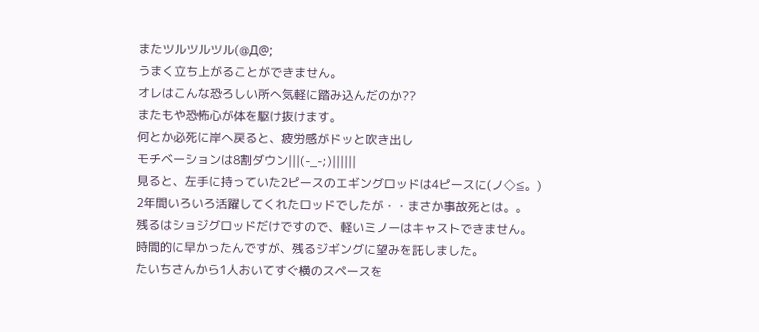またツルツルツル(@Д@;
うまく立ち上がることができません。
オレはこんな恐ろしい所へ気軽に踏み込んだのか??
またもや恐怖心が体を駆け抜けます。
何とか必死に岸へ戻ると、疲労感がドッと吹き出し
モチベーションは8割ダウン|||(-_-;)||||||
見ると、左手に持っていた2ピースのエギングロッドは4ピースに(ノ◇≦。)
2年間いろいろ活躍してくれたロッドでしたが・・まさか事故死とは。。
残るはショジグロッドだけですので、軽いミノーはキャストできません。
時間的に早かったんですが、残るジギングに望みを託しました。
たいちさんから1人おいてすぐ横のスペースを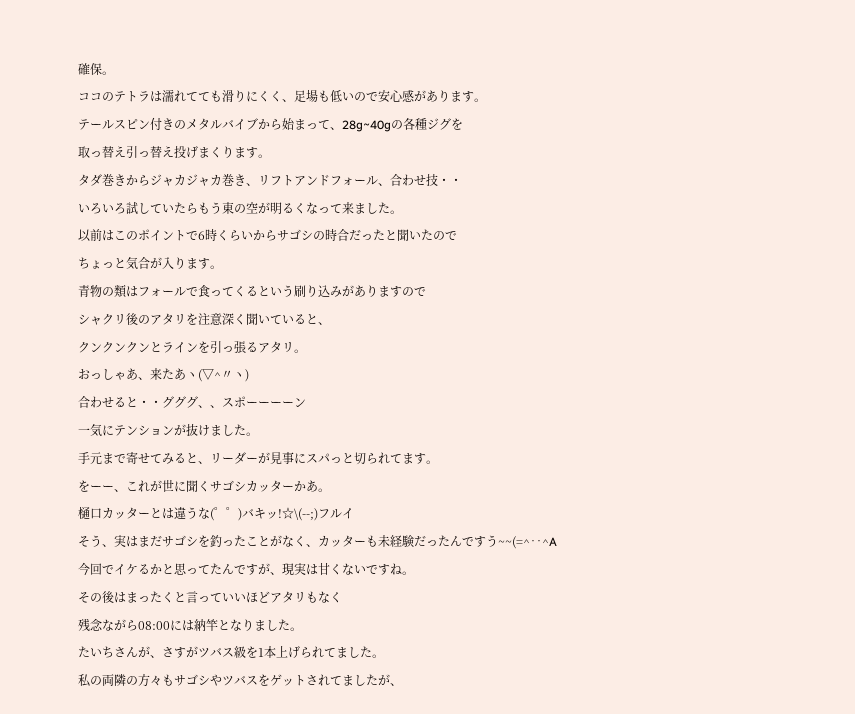確保。
ココのテトラは濡れてても滑りにくく、足場も低いので安心感があります。
テールスピン付きのメタルバイブから始まって、28g~40gの各種ジグを
取っ替え引っ替え投げまくります。
タダ巻きからジャカジャカ巻き、リフトアンドフォール、合わせ技・・
いろいろ試していたらもう東の空が明るくなって来ました。
以前はこのポイントで6時くらいからサゴシの時合だったと聞いたので
ちょっと気合が入ります。
青物の類はフォールで食ってくるという刷り込みがありますので
シャクリ後のアタリを注意深く聞いていると、
クンクンクンとラインを引っ張るアタリ。
おっしゃあ、来たあヽ(▽^〃ヽ)
合わせると・・グググ、、スポーーーーン
一気にテンションが抜けました。
手元まで寄せてみると、リーダーが見事にスパっと切られてます。
をーー、これが世に聞くサゴシカッターかあ。
樋口カッターとは違うな(゜゜)バキッ!☆\(--;)フルイ
そう、実はまだサゴシを釣ったことがなく、カッターも未経験だったんですう~~(=^‥^A
今回でイケるかと思ってたんですが、現実は甘くないですね。
その後はまったくと言っていいほどアタリもなく
残念ながら08:00には納竿となりました。
たいちさんが、さすがツバス級を1本上げられてました。
私の両隣の方々もサゴシやツバスをゲットされてましたが、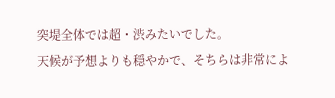突堤全体では超・渋みたいでした。
天候が予想よりも穏やかで、そちらは非常によ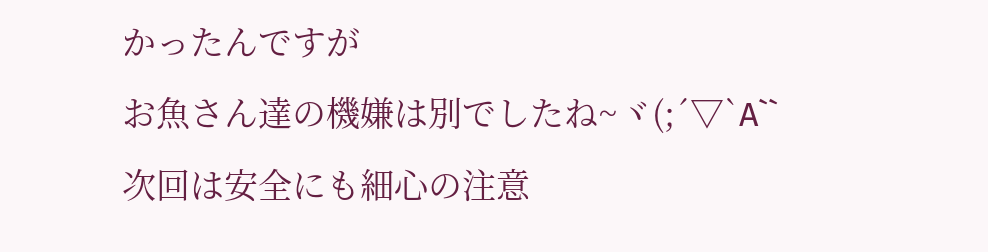かったんですが
お魚さん達の機嫌は別でしたね~ヾ(;´▽`A``
次回は安全にも細心の注意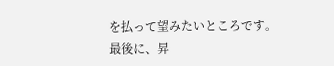を払って望みたいところです。
最後に、昇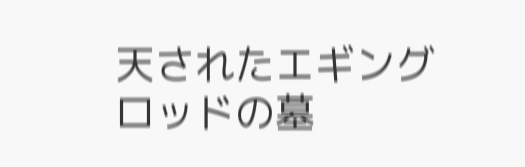天されたエギングロッドの墓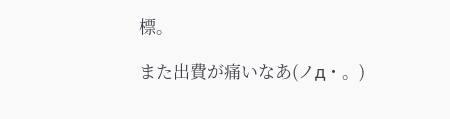標。

また出費が痛いなあ(ノд・。)